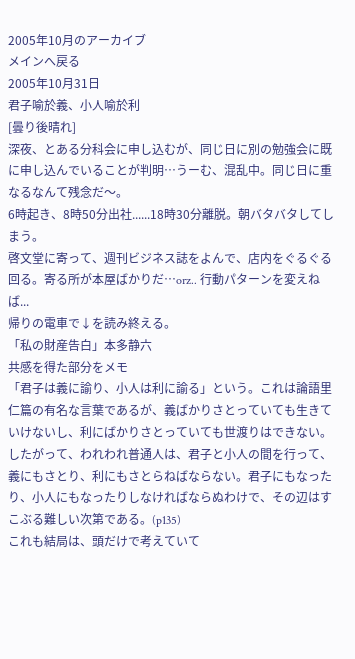2005年10月のアーカイブ
メインへ戻る
2005年10月31日
君子喻於義、小人喻於利
[曇り後晴れ]
深夜、とある分科会に申し込むが、同じ日に別の勉強会に既に申し込んでいることが判明…うーむ、混乱中。同じ日に重なるなんて残念だ〜。
6時起き、8時50分出社......18時30分離脱。朝バタバタしてしまう。
啓文堂に寄って、週刊ビジネス誌をよんで、店内をぐるぐる回る。寄る所が本屋ばかりだ…orz.. 行動パターンを変えねば...
帰りの電車で↓を読み終える。
「私の財産告白」本多静六
共感を得た部分をメモ
「君子は義に諭り、小人は利に諭る」という。これは論語里仁篇の有名な言葉であるが、義ばかりさとっていても生きていけないし、利にばかりさとっていても世渡りはできない。したがって、われわれ普通人は、君子と小人の間を行って、義にもさとり、利にもさとらねばならない。君子にもなったり、小人にもなったりしなければならぬわけで、その辺はすこぶる難しい次第である。(p135)
これも結局は、頭だけで考えていて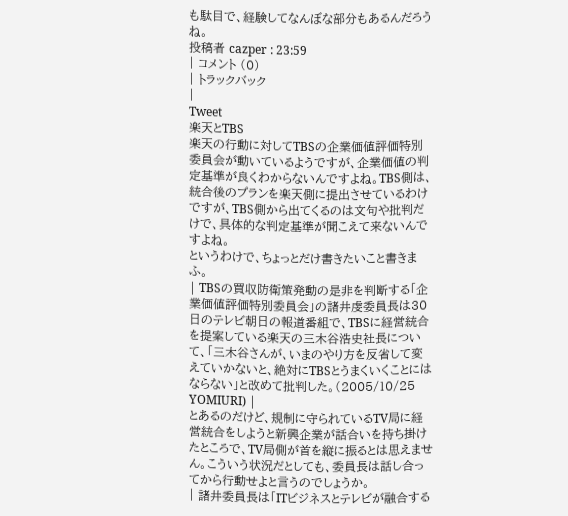も駄目で、経験してなんぼな部分もあるんだろうね。
投稿者 cazper : 23:59
| コメント (0)
| トラックバック
|
Tweet
楽天とTBS
楽天の行動に対してTBSの企業価値評価特別委員会が動いているようですが、企業価値の判定基準が良くわからないんですよね。TBS側は、統合後のプランを楽天側に提出させているわけですが、TBS側から出てくるのは文句や批判だけで、具体的な判定基準が聞こえて来ないんですよね。
というわけで、ちょっとだけ書きたいこと書きまふ。
| TBSの買収防衛策発動の是非を判断する「企業価値評価特別委員会」の諸井虔委員長は30日のテレビ朝日の報道番組で、TBSに経営統合を提案している楽天の三木谷浩史社長について、「三木谷さんが、いまのやり方を反省して変えていかないと、絶対にTBSとうまくいくことにはならない」と改めて批判した。(2005/10/25 YOMIURI) |
とあるのだけど、規制に守られているTV局に経営統合をしようと新興企業が話合いを持ち掛けたところで、TV局側が首を縦に振るとは思えません。こういう状況だとしても、委員長は話し合ってから行動せよと言うのでしょうか。
| 諸井委員長は「ITビジネスとテレビが融合する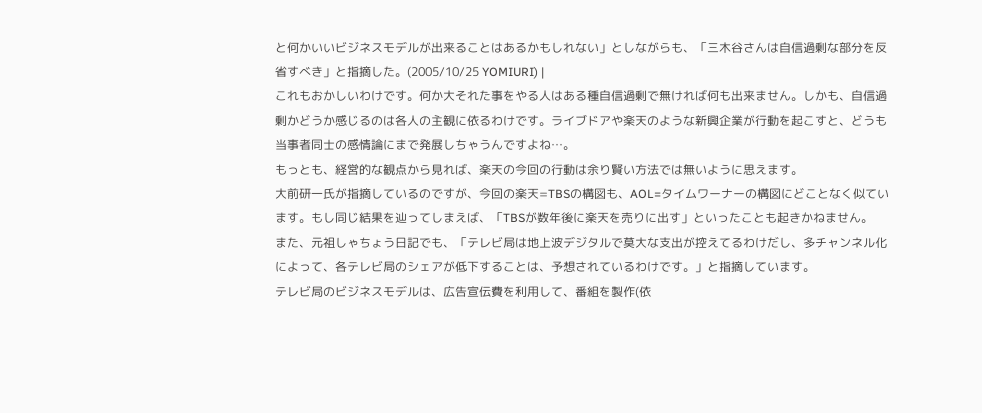と何かいいビジネスモデルが出来ることはあるかもしれない」としながらも、「三木谷さんは自信過剰な部分を反省すべき」と指摘した。(2005/10/25 YOMIURI) |
これもおかしいわけです。何か大それた事をやる人はある種自信過剰で無ければ何も出来ません。しかも、自信過剰かどうか感じるのは各人の主観に依るわけです。ライブドアや楽天のような新興企業が行動を起こすと、どうも当事者同士の感情論にまで発展しちゃうんですよね…。
もっとも、経営的な観点から見れば、楽天の今回の行動は余り賢い方法では無いように思えます。
大前研一氏が指摘しているのですが、今回の楽天=TBSの構図も、AOL=タイムワーナーの構図にどことなく似ています。もし同じ結果を辿ってしまえば、「TBSが数年後に楽天を売りに出す」といったことも起きかねません。
また、元祖しゃちょう日記でも、「テレビ局は地上波デジタルで莫大な支出が控えてるわけだし、多チャンネル化によって、各テレビ局のシェアが低下することは、予想されているわけです。」と指摘しています。
テレビ局のビジネスモデルは、広告宣伝費を利用して、番組を製作(依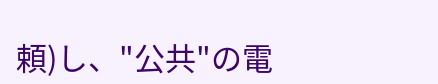頼)し、"公共"の電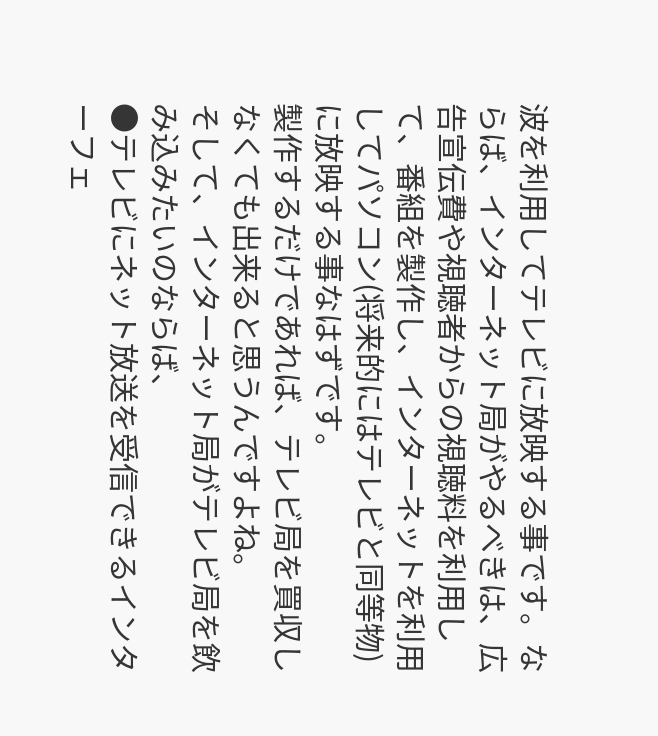波を利用してテレビに放映する事です。ならば、インターネット局がやるべきは、広告宣伝費や視聴者からの視聴料を利用して、番組を製作し、インターネットを利用してパソコン(将来的にはテレビと同等物)に放映する事なはずです。
製作するだけであれば、テレビ局を買収しなくても出来ると思うんですよね。
そして、インターネット局がテレビ局を飲み込みたいのならば、
●テレビにネット放送を受信できるインターフェ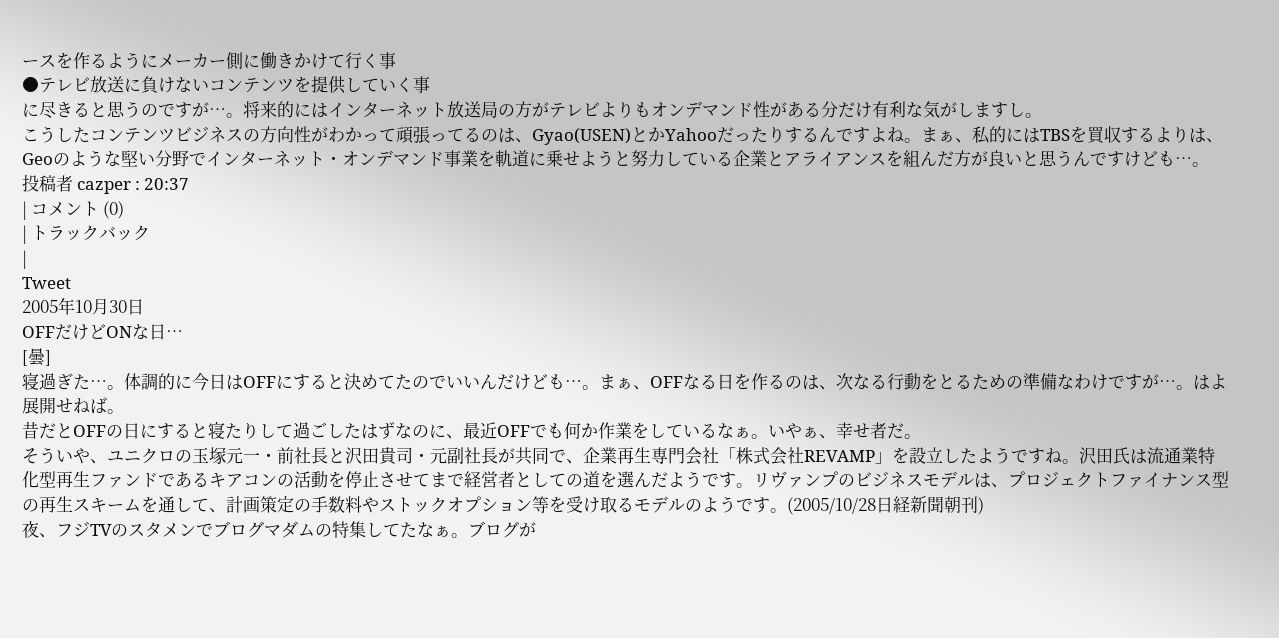ースを作るようにメーカー側に働きかけて行く事
●テレビ放送に負けないコンテンツを提供していく事
に尽きると思うのですが…。将来的にはインターネット放送局の方がテレビよりもオンデマンド性がある分だけ有利な気がしますし。
こうしたコンテンツビジネスの方向性がわかって頑張ってるのは、Gyao(USEN)とかYahooだったりするんですよね。まぁ、私的にはTBSを買収するよりは、Geoのような堅い分野でインターネット・オンデマンド事業を軌道に乗せようと努力している企業とアライアンスを組んだ方が良いと思うんですけども…。
投稿者 cazper : 20:37
| コメント (0)
| トラックバック
|
Tweet
2005年10月30日
OFFだけどONな日…
[曇]
寝過ぎた…。体調的に今日はOFFにすると決めてたのでいいんだけども…。まぁ、OFFなる日を作るのは、次なる行動をとるための準備なわけですが…。はよ展開せねば。
昔だとOFFの日にすると寝たりして過ごしたはずなのに、最近OFFでも何か作業をしているなぁ。いやぁ、幸せ者だ。
そういや、ユニクロの玉塚元一・前社長と沢田貴司・元副社長が共同で、企業再生専門会社「株式会社REVAMP」を設立したようですね。沢田氏は流通業特化型再生ファンドであるキアコンの活動を停止させてまで経営者としての道を選んだようです。リヴァンプのビジネスモデルは、プロジェクトファイナンス型の再生スキームを通して、計画策定の手数料やストックオプション等を受け取るモデルのようです。(2005/10/28日経新聞朝刊)
夜、フジTVのスタメンでブログマダムの特集してたなぁ。ブログが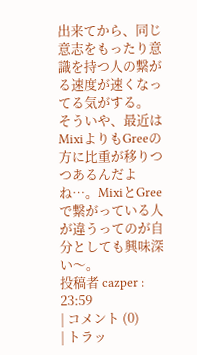出来てから、同じ意志をもったり意識を持つ人の繋がる速度が速くなってる気がする。
そういや、最近はMixiよりもGreeの方に比重が移りつつあるんだよね…。MixiとGreeで繋がっている人が違うってのが自分としても興味深い〜。
投稿者 cazper : 23:59
| コメント (0)
| トラッ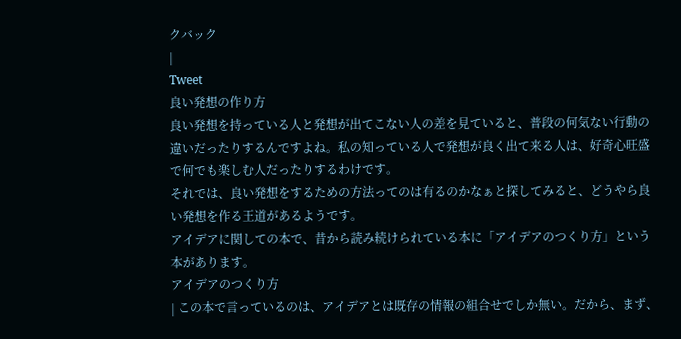クバック
|
Tweet
良い発想の作り方
良い発想を持っている人と発想が出てこない人の差を見ていると、普段の何気ない行動の違いだったりするんですよね。私の知っている人で発想が良く出て来る人は、好奇心旺盛で何でも楽しむ人だったりするわけです。
それでは、良い発想をするための方法ってのは有るのかなぁと探してみると、どうやら良い発想を作る王道があるようです。
アイデアに関しての本で、昔から読み続けられている本に「アイデアのつくり方」という本があります。
アイデアのつくり方
| この本で言っているのは、アイデアとは既存の情報の組合せでしか無い。だから、まず、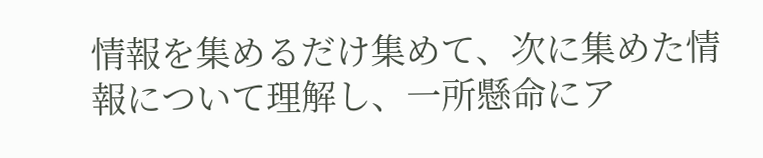情報を集めるだけ集めて、次に集めた情報について理解し、一所懸命にア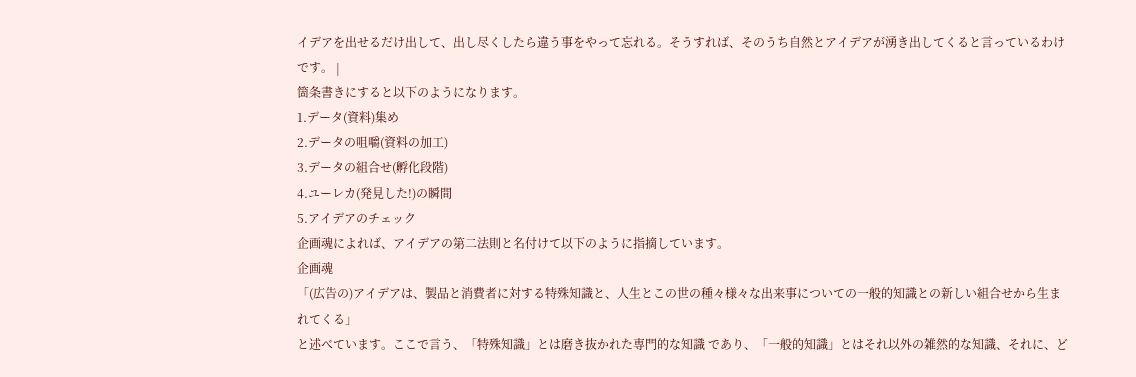イデアを出せるだけ出して、出し尽くしたら違う事をやって忘れる。そうすれば、そのうち自然とアイデアが湧き出してくると言っているわけです。 |
箇条書きにすると以下のようになります。
1.データ(資料)集め
2.データの咀嚼(資料の加工)
3.データの組合せ(孵化段階)
4.ユーレカ(発見した!)の瞬間
5.アイデアのチェック
企画魂によれば、アイデアの第二法則と名付けて以下のように指摘しています。
企画魂
「(広告の)アイデアは、製品と消費者に対する特殊知識と、人生とこの世の種々様々な出来事についての一般的知識との新しい組合せから生まれてくる」
と述べています。ここで言う、「特殊知識」とは磨き抜かれた専門的な知識 であり、「一般的知識」とはそれ以外の雑然的な知識、それに、ど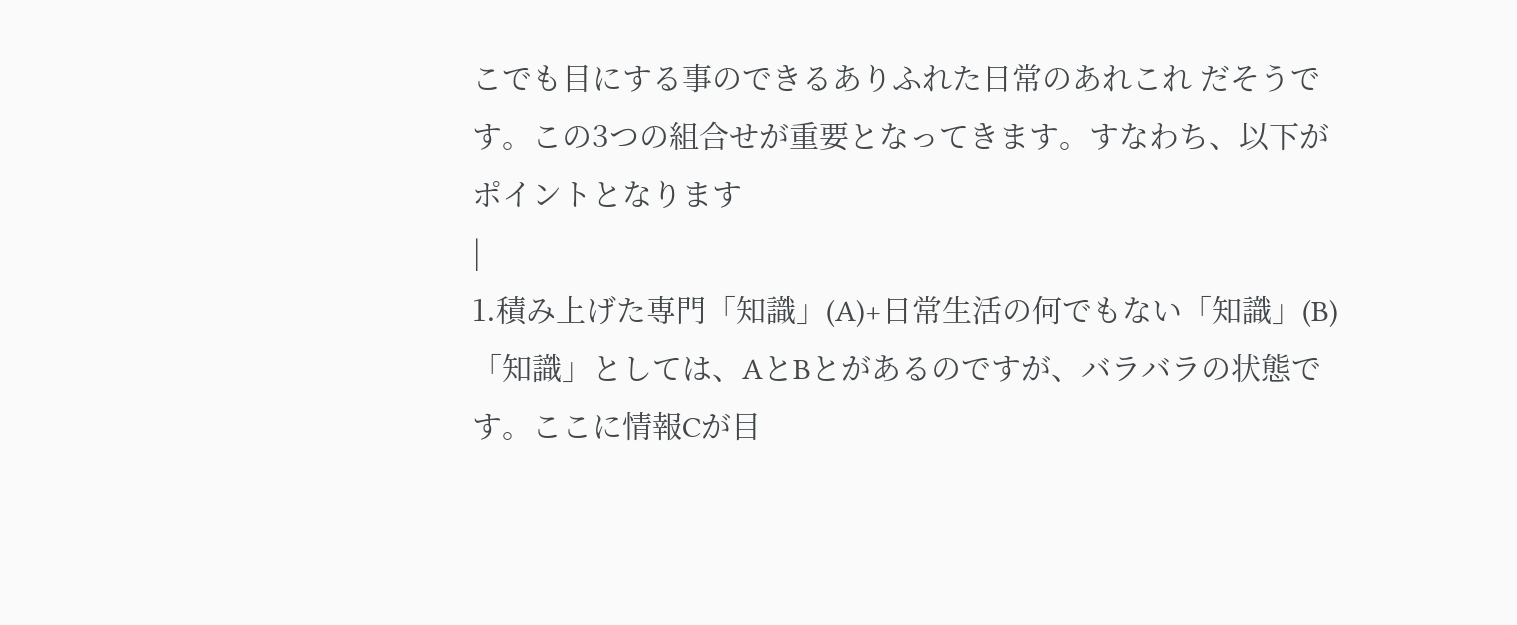こでも目にする事のできるありふれた日常のあれこれ だそうです。この3つの組合せが重要となってきます。すなわち、以下がポイントとなります
|
1.積み上げた専門「知識」(A)+日常生活の何でもない「知識」(B) 「知識」としては、AとBとがあるのですが、バラバラの状態です。ここに情報Cが目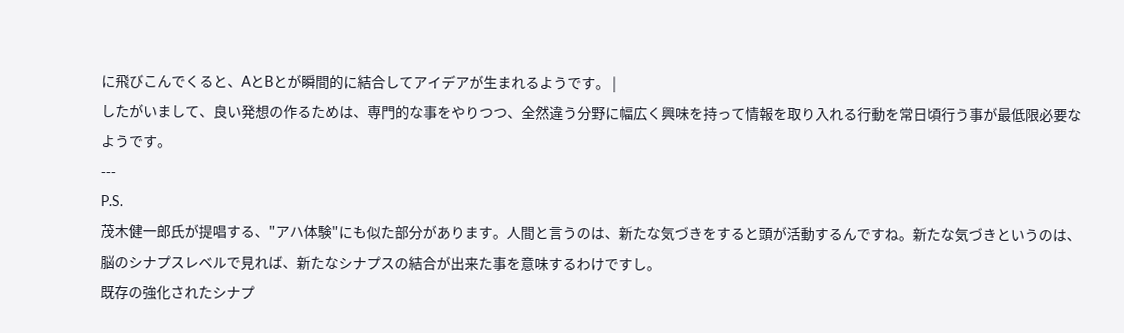に飛びこんでくると、AとBとが瞬間的に結合してアイデアが生まれるようです。 |
したがいまして、良い発想の作るためは、専門的な事をやりつつ、全然違う分野に幅広く興味を持って情報を取り入れる行動を常日頃行う事が最低限必要なようです。
---
P.S.
茂木健一郎氏が提唱する、"アハ体験"にも似た部分があります。人間と言うのは、新たな気づきをすると頭が活動するんですね。新たな気づきというのは、脳のシナプスレベルで見れば、新たなシナプスの結合が出来た事を意味するわけですし。
既存の強化されたシナプ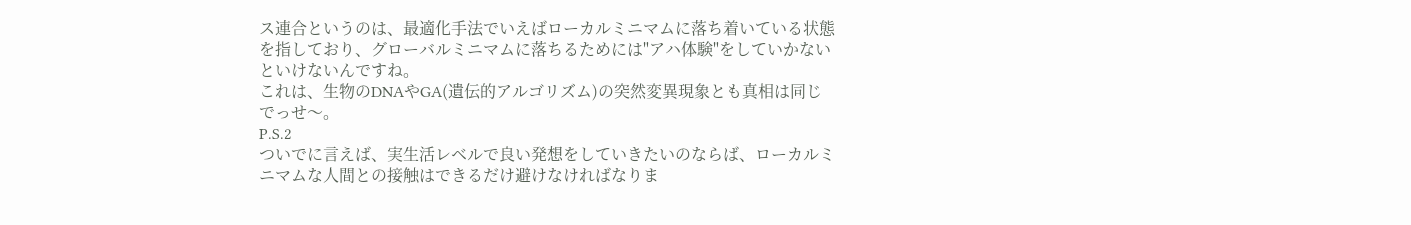ス連合というのは、最適化手法でいえばローカルミニマムに落ち着いている状態を指しており、グローバルミニマムに落ちるためには"アハ体験"をしていかないといけないんですね。
これは、生物のDNAやGA(遺伝的アルゴリズム)の突然変異現象とも真相は同じでっせ〜。
P.S.2
ついでに言えば、実生活レベルで良い発想をしていきたいのならば、ローカルミニマムな人間との接触はできるだけ避けなければなりま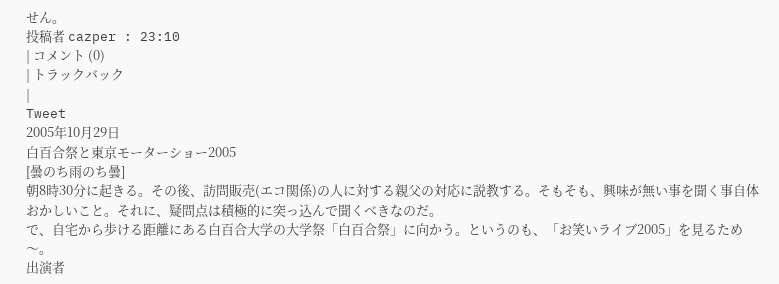せん。
投稿者 cazper : 23:10
| コメント (0)
| トラックバック
|
Tweet
2005年10月29日
白百合祭と東京モーターショー2005
[曇のち雨のち曇]
朝8時30分に起きる。その後、訪問販売(エコ関係)の人に対する親父の対応に説教する。そもそも、興味が無い事を聞く事自体おかしいこと。それに、疑問点は積極的に突っ込んで聞くべきなのだ。
で、自宅から歩ける距離にある白百合大学の大学祭「白百合祭」に向かう。というのも、「お笑いライブ2005」を見るため〜。
出演者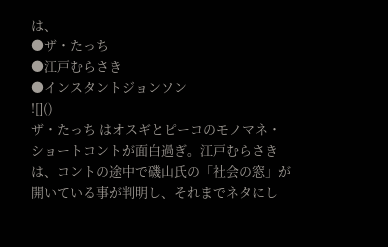は、
●ザ・たっち
●江戸むらさき
●インスタントジョンソン
![]()
ザ・たっち はオスギとピーコのモノマネ・ショートコントが面白過ぎ。江戸むらさき は、コントの途中で磯山氏の「社会の窓」が開いている事が判明し、それまでネタにし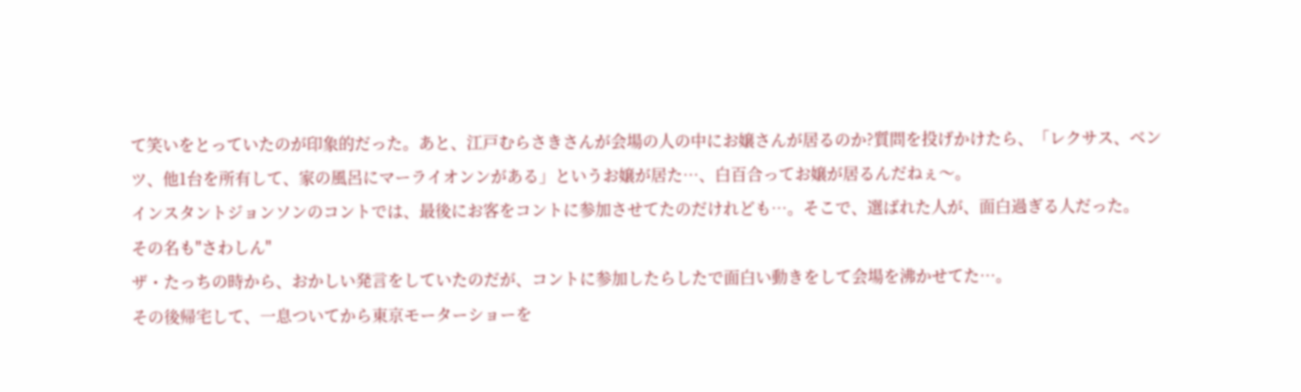て笑いをとっていたのが印象的だった。あと、江戸むらさきさんが会場の人の中にお嬢さんが居るのか?質問を投げかけたら、「レクサス、ベンツ、他1台を所有して、家の風呂にマーライオンンがある」というお嬢が居た…、白百合ってお嬢が居るんだねぇ〜。
インスタントジョンソンのコントでは、最後にお客をコントに参加させてたのだけれども…。そこで、選ばれた人が、面白過ぎる人だった。
その名も"さわしん"
ザ・たっちの時から、おかしい発言をしていたのだが、コントに参加したらしたで面白い動きをして会場を沸かせてた…。
その後帰宅して、一息ついてから東京モーターショーを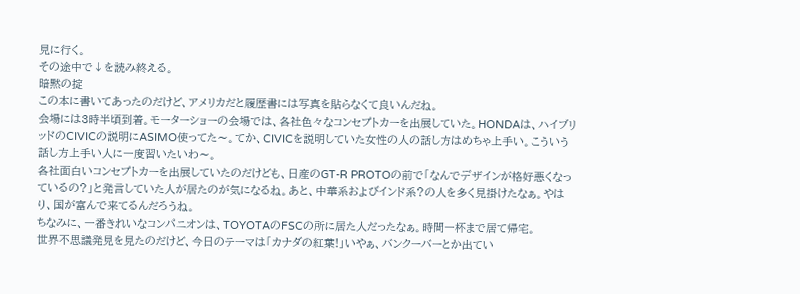見に行く。
その途中で↓を読み終える。
暗黙の掟
この本に書いてあったのだけど、アメリカだと履歴書には写真を貼らなくて良いんだね。
会場には3時半頃到着。モーターショーの会場では、各社色々なコンセプトカーを出展していた。HONDAは、ハイブリッドのCIVICの説明にASIMO使ってた〜。てか、CIVICを説明していた女性の人の話し方はめちゃ上手い。こういう話し方上手い人に一度習いたいわ〜。
各社面白いコンセプトカーを出展していたのだけども、日産のGT-R PROTOの前で「なんでデザインが格好悪くなっているの?」と発言していた人が居たのが気になるね。あと、中華系およびインド系?の人を多く見掛けたなぁ。やはり、国が富んで来てるんだろうね。
ちなみに、一番きれいなコンパニオンは、TOYOTAのFSCの所に居た人だったなぁ。時間一杯まで居て帰宅。
世界不思議発見を見たのだけど、今日のテーマは「カナダの紅葉!」いやぁ、バンクーバーとか出てい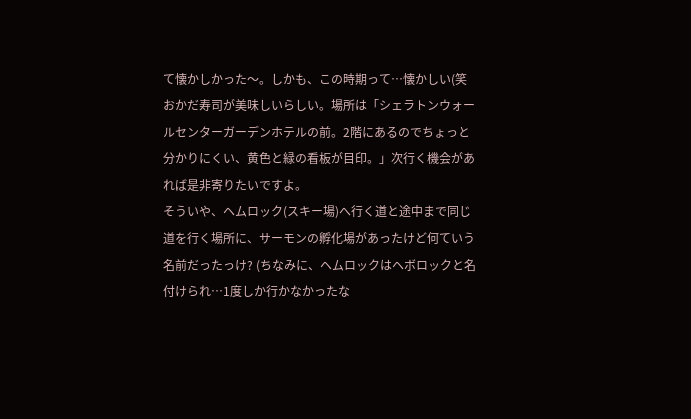て懐かしかった〜。しかも、この時期って…懐かしい(笑 おかだ寿司が美味しいらしい。場所は「シェラトンウォールセンターガーデンホテルの前。2階にあるのでちょっと分かりにくい、黄色と緑の看板が目印。」次行く機会があれば是非寄りたいですよ。
そういや、ヘムロック(スキー場)へ行く道と途中まで同じ道を行く場所に、サーモンの孵化場があったけど何ていう名前だったっけ? (ちなみに、ヘムロックはヘボロックと名付けられ…1度しか行かなかったな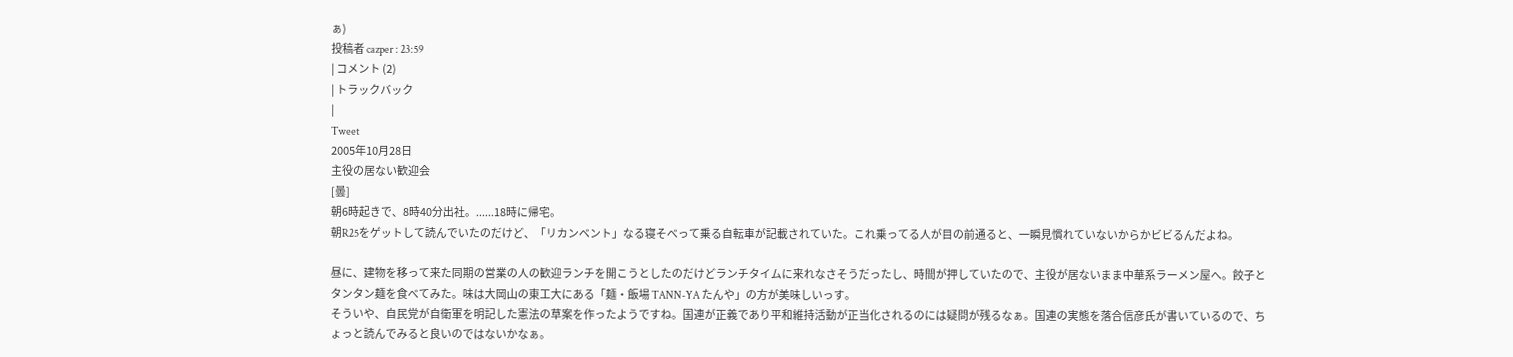ぁ)
投稿者 cazper : 23:59
| コメント (2)
| トラックバック
|
Tweet
2005年10月28日
主役の居ない歓迎会
[曇]
朝6時起きで、8時40分出社。......18時に帰宅。
朝R25をゲットして読んでいたのだけど、「リカンベント」なる寝そべって乗る自転車が記載されていた。これ乗ってる人が目の前通ると、一瞬見慣れていないからかビビるんだよね。

昼に、建物を移って来た同期の営業の人の歓迎ランチを開こうとしたのだけどランチタイムに来れなさそうだったし、時間が押していたので、主役が居ないまま中華系ラーメン屋へ。餃子とタンタン麺を食べてみた。味は大岡山の東工大にある「麺・飯場 TANN-YA たんや」の方が美味しいっす。
そういや、自民党が自衛軍を明記した憲法の草案を作ったようですね。国連が正義であり平和維持活動が正当化されるのには疑問が残るなぁ。国連の実態を落合信彦氏が書いているので、ちょっと読んでみると良いのではないかなぁ。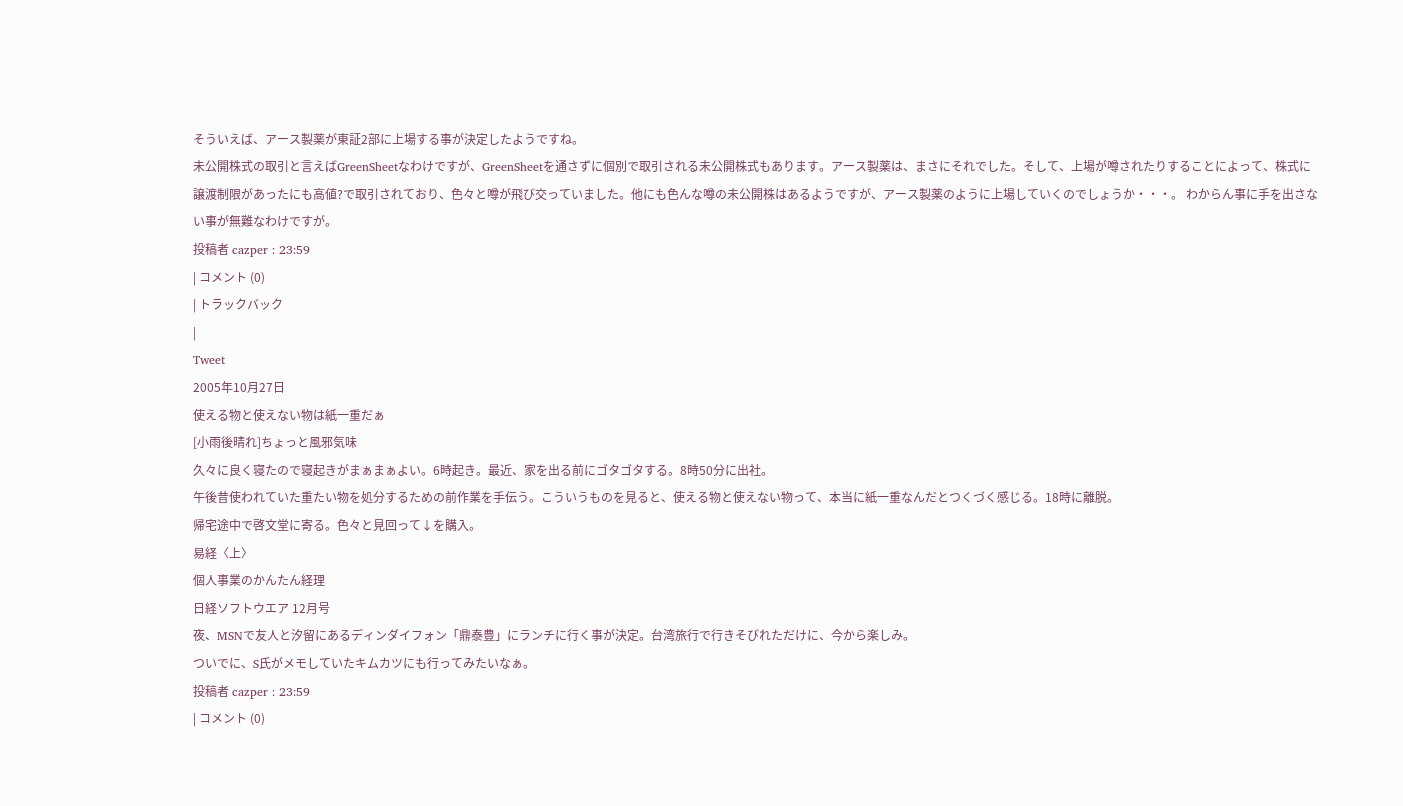そういえば、アース製薬が東証2部に上場する事が決定したようですね。
未公開株式の取引と言えばGreenSheetなわけですが、GreenSheetを通さずに個別で取引される未公開株式もあります。アース製薬は、まさにそれでした。そして、上場が噂されたりすることによって、株式に譲渡制限があったにも高値?で取引されており、色々と噂が飛び交っていました。他にも色んな噂の未公開株はあるようですが、アース製薬のように上場していくのでしょうか・・・。 わからん事に手を出さない事が無難なわけですが。
投稿者 cazper : 23:59
| コメント (0)
| トラックバック
|
Tweet
2005年10月27日
使える物と使えない物は紙一重だぁ
[小雨後晴れ]ちょっと風邪気味
久々に良く寝たので寝起きがまぁまぁよい。6時起き。最近、家を出る前にゴタゴタする。8時50分に出社。
午後昔使われていた重たい物を処分するための前作業を手伝う。こういうものを見ると、使える物と使えない物って、本当に紙一重なんだとつくづく感じる。18時に離脱。
帰宅途中で啓文堂に寄る。色々と見回って↓を購入。
易経〈上〉
個人事業のかんたん経理
日経ソフトウエア 12月号
夜、MSNで友人と汐留にあるディンダイフォン「鼎泰豊」にランチに行く事が決定。台湾旅行で行きそびれただけに、今から楽しみ。
ついでに、S氏がメモしていたキムカツにも行ってみたいなぁ。
投稿者 cazper : 23:59
| コメント (0)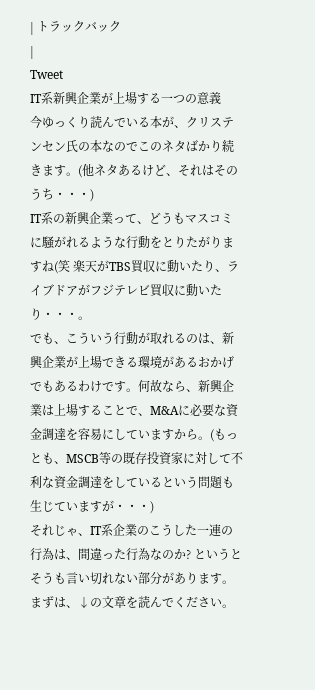| トラックバック
|
Tweet
IT系新興企業が上場する一つの意義
今ゆっくり読んでいる本が、クリステンセン氏の本なのでこのネタばかり続きます。(他ネタあるけど、それはそのうち・・・)
IT系の新興企業って、どうもマスコミに騒がれるような行動をとりたがりますね(笑 楽天がTBS買収に動いたり、ライブドアがフジテレビ買収に動いたり・・・。
でも、こういう行動が取れるのは、新興企業が上場できる環境があるおかげでもあるわけです。何故なら、新興企業は上場することで、M&Aに必要な資金調達を容易にしていますから。(もっとも、MSCB等の既存投資家に対して不利な資金調達をしているという問題も生じていますが・・・)
それじゃ、IT系企業のこうした一連の行為は、間違った行為なのか? というとそうも言い切れない部分があります。
まずは、↓の文章を読んでください。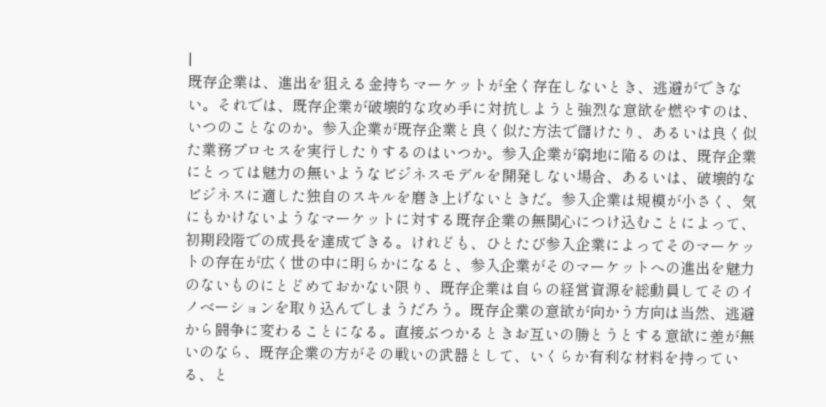|
既存企業は、進出を狙える金持ちマーケットが全く存在しないとき、逃避ができない。それでは、既存企業が破壊的な攻め手に対抗しようと強烈な意欲を燃やすのは、いつのことなのか。参入企業が既存企業と良く似た方法で儲けたり、あるいは良く似た業務プロセスを実行したりするのはいつか。参入企業が窮地に陥るのは、既存企業にとっては魅力の無いようなビジネスモデルを開発しない場合、あるいは、破壊的なビジネスに適した独自のスキルを磨き上げないときだ。参入企業は規模が小さく、気にもかけないようなマーケットに対する既存企業の無関心につけ込むことによって、初期段階での成長を達成できる。けれども、ひとたび参入企業によってそのマーケットの存在が広く世の中に明らかになると、参入企業がそのマーケットへの進出を魅力のないものにとどめておかない限り、既存企業は自らの経営資源を総動員してそのイノベーションを取り込んでしまうだろう。既存企業の意欲が向かう方向は当然、逃避から闘争に変わることになる。直接ぶつかるときお互いの勝とうとする意欲に差が無いのなら、既存企業の方がその戦いの武器として、いくらか有利な材料を持っている、と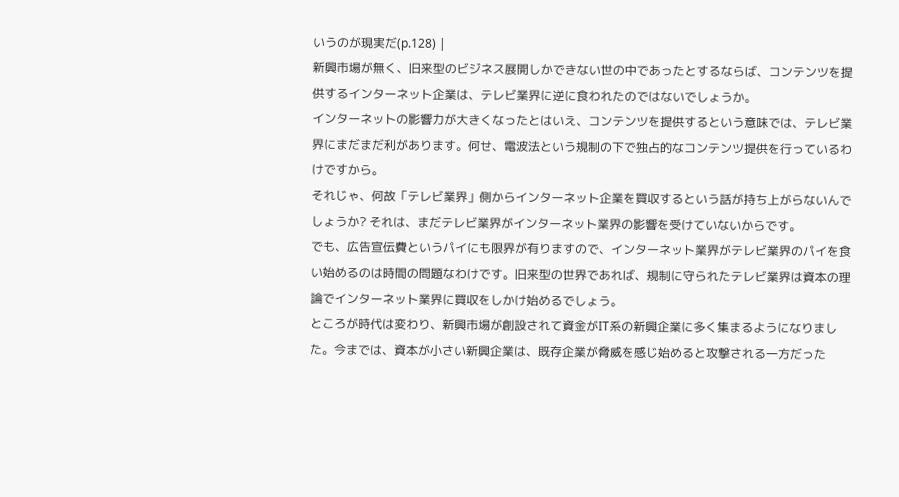いうのが現実だ(p.128) |
新興市場が無く、旧来型のビジネス展開しかできない世の中であったとするならば、コンテンツを提供するインターネット企業は、テレビ業界に逆に食われたのではないでしょうか。
インターネットの影響力が大きくなったとはいえ、コンテンツを提供するという意味では、テレビ業界にまだまだ利があります。何せ、電波法という規制の下で独占的なコンテンツ提供を行っているわけですから。
それじゃ、何故「テレビ業界」側からインターネット企業を買収するという話が持ち上がらないんでしょうか? それは、まだテレビ業界がインターネット業界の影響を受けていないからです。
でも、広告宣伝費というパイにも限界が有りますので、インターネット業界がテレビ業界のパイを食い始めるのは時間の問題なわけです。旧来型の世界であれば、規制に守られたテレビ業界は資本の理論でインターネット業界に買収をしかけ始めるでしょう。
ところが時代は変わり、新興市場が創設されて資金がIT系の新興企業に多く集まるようになりました。今までは、資本が小さい新興企業は、既存企業が脅威を感じ始めると攻撃される一方だった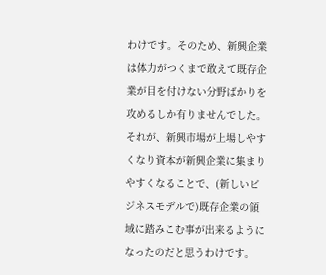わけです。そのため、新興企業は体力がつくまで敢えて既存企業が目を付けない分野ばかりを攻めるしか有りませんでした。それが、新興市場が上場しやすくなり資本が新興企業に集まりやすくなることで、(新しいビジネスモデルで)既存企業の領域に踏みこむ事が出来るようになったのだと思うわけです。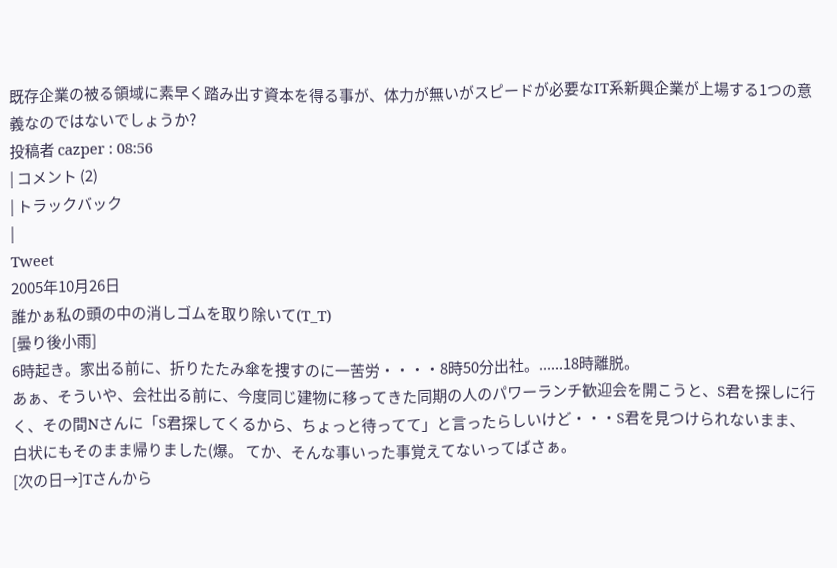既存企業の被る領域に素早く踏み出す資本を得る事が、体力が無いがスピードが必要なIT系新興企業が上場する1つの意義なのではないでしょうか?
投稿者 cazper : 08:56
| コメント (2)
| トラックバック
|
Tweet
2005年10月26日
誰かぁ私の頭の中の消しゴムを取り除いて(T_T)
[曇り後小雨]
6時起き。家出る前に、折りたたみ傘を捜すのに一苦労・・・・8時50分出社。......18時離脱。
あぁ、そういや、会社出る前に、今度同じ建物に移ってきた同期の人のパワーランチ歓迎会を開こうと、S君を探しに行く、その間Nさんに「S君探してくるから、ちょっと待ってて」と言ったらしいけど・・・S君を見つけられないまま、白状にもそのまま帰りました(爆。 てか、そんな事いった事覚えてないってばさぁ。
[次の日→]Tさんから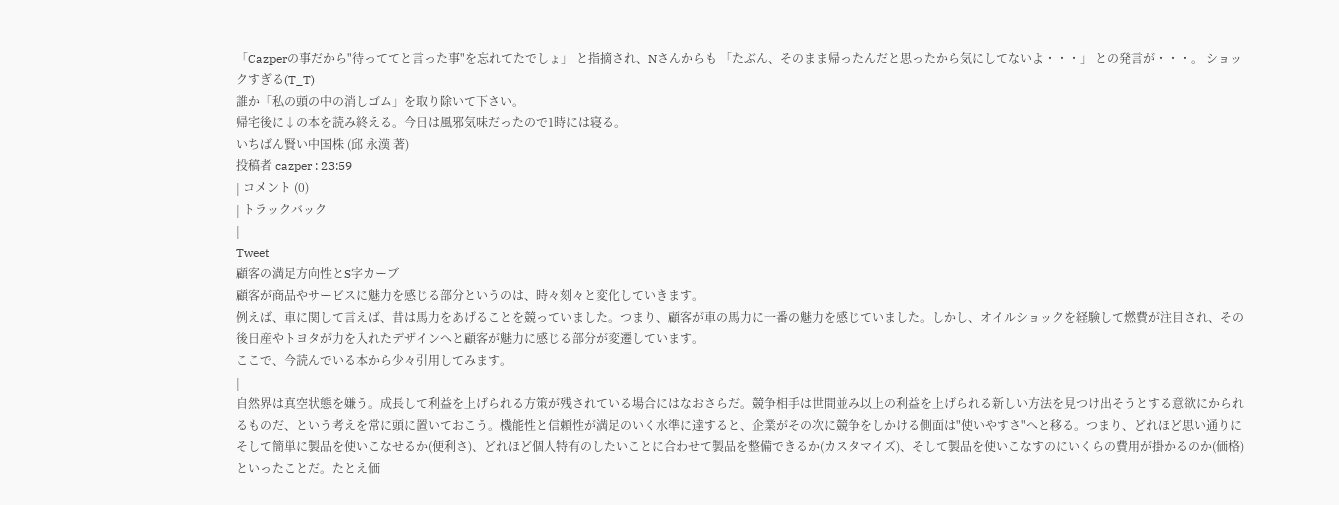「Cazperの事だから"待っててと言った事"を忘れてたでしょ」 と指摘され、Nさんからも 「たぶん、そのまま帰ったんだと思ったから気にしてないよ・・・」 との発言が・・・。 ショックすぎる(T_T)
誰か「私の頭の中の消しゴム」を取り除いて下さい。
帰宅後に↓の本を読み終える。今日は風邪気味だったので1時には寝る。
いちばん賢い中国株 (邱 永漢 著)
投稿者 cazper : 23:59
| コメント (0)
| トラックバック
|
Tweet
顧客の満足方向性とS字カーブ
顧客が商品やサービスに魅力を感じる部分というのは、時々刻々と変化していきます。
例えば、車に関して言えば、昔は馬力をあげることを競っていました。つまり、顧客が車の馬力に一番の魅力を感じていました。しかし、オイルショックを経験して燃費が注目され、その後日産やトヨタが力を入れたデザインへと顧客が魅力に感じる部分が変遷しています。
ここで、今読んでいる本から少々引用してみます。
|
自然界は真空状態を嫌う。成長して利益を上げられる方策が残されている場合にはなおさらだ。競争相手は世間並み以上の利益を上げられる新しい方法を見つけ出そうとする意欲にかられるものだ、という考えを常に頭に置いておこう。機能性と信頼性が満足のいく水準に達すると、企業がその次に競争をしかける側面は"使いやすさ"へと移る。つまり、どれほど思い通りにそして簡単に製品を使いこなせるか(便利さ)、どれほど個人特有のしたいことに合わせて製品を整備できるか(カスタマイズ)、そして製品を使いこなすのにいくらの費用が掛かるのか(価格)といったことだ。たとえ価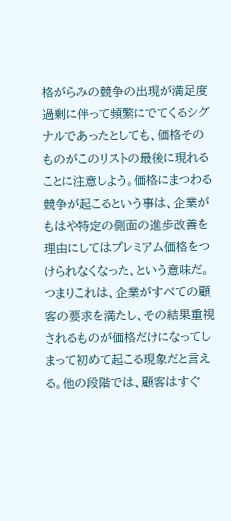格がらみの競争の出現が満足度過剰に伴って頻繁にでてくるシグナルであったとしても、価格そのものがこのリストの最後に現れることに注意しよう。価格にまつわる競争が起こるという事は、企業がもはや特定の側面の進歩改善を理由にしてはプレミアム価格をつけられなくなった、という意味だ。つまりこれは、企業がすべての顧客の要求を満たし、その結果重視されるものが価格だけになってしまって初めて起こる現象だと言える。他の段階では、顧客はすぐ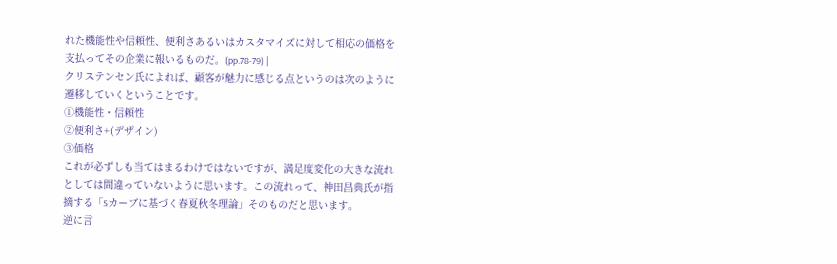れた機能性や信頼性、便利さあるいはカスタマイズに対して相応の価格を支払ってその企業に報いるものだ。(pp.78-79) |
クリステンセン氏によれば、顧客が魅力に感じる点というのは次のように遷移していくということです。
①機能性・信頼性
②便利さ+(デザイン)
③価格
これが必ずしも当てはまるわけではないですが、満足度変化の大きな流れとしては間違っていないように思います。この流れって、神田昌典氏が指摘する「Sカーブに基づく春夏秋冬理論」そのものだと思います。
逆に言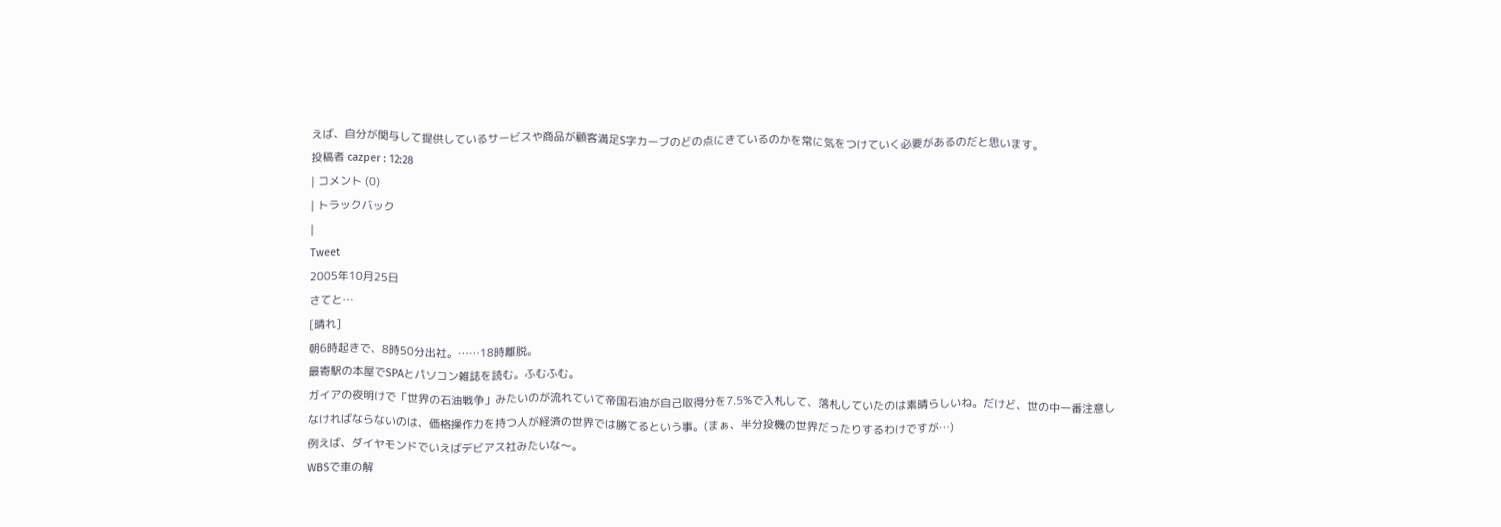えば、自分が関与して提供しているサービスや商品が顧客満足S字カーブのどの点にきているのかを常に気をつけていく必要があるのだと思います。
投稿者 cazper : 12:28
| コメント (0)
| トラックバック
|
Tweet
2005年10月25日
さてと…
[晴れ]
朝6時起きで、8時50分出社。……18時離脱。
最寄駅の本屋でSPAとパソコン雑誌を読む。ふむふむ。
ガイアの夜明けで「世界の石油戦争」みたいのが流れていて帝国石油が自己取得分を7.5%で入札して、落札していたのは素晴らしいね。だけど、世の中一番注意しなければならないのは、価格操作力を持つ人が経済の世界では勝てるという事。(まぁ、半分投機の世界だったりするわけですが…)
例えば、ダイヤモンドでいえばデビアス社みたいな〜。
WBSで車の解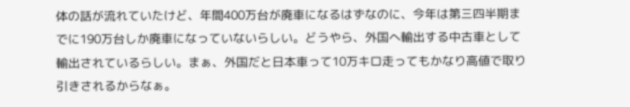体の話が流れていたけど、年間400万台が廃車になるはずなのに、今年は第三四半期までに190万台しか廃車になっていないらしい。どうやら、外国へ輸出する中古車として輸出されているらしい。まぁ、外国だと日本車って10万キロ走ってもかなり高値で取り引きされるからなぁ。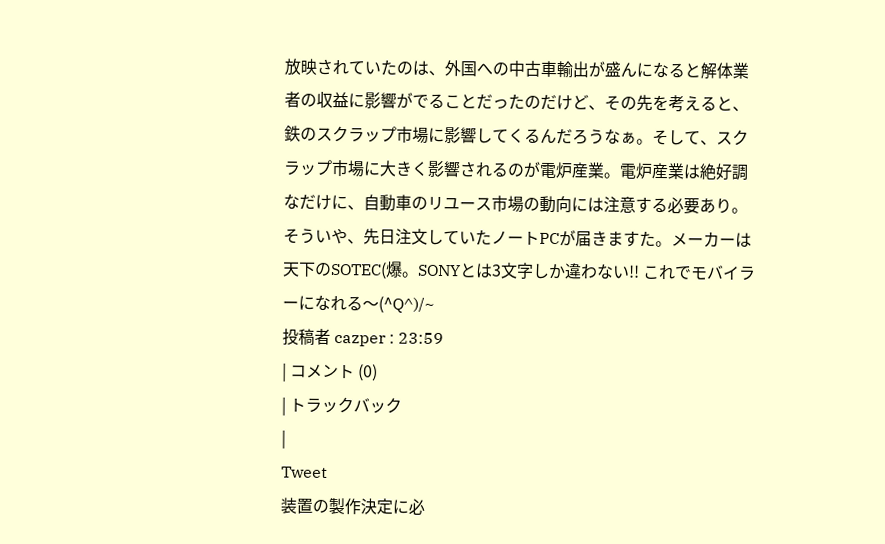放映されていたのは、外国への中古車輸出が盛んになると解体業者の収益に影響がでることだったのだけど、その先を考えると、鉄のスクラップ市場に影響してくるんだろうなぁ。そして、スクラップ市場に大きく影響されるのが電炉産業。電炉産業は絶好調なだけに、自動車のリユース市場の動向には注意する必要あり。
そういや、先日注文していたノートPCが届きますた。メーカーは天下のSOTEC(爆。SONYとは3文字しか違わない!! これでモバイラーになれる〜(^Q^)/~
投稿者 cazper : 23:59
| コメント (0)
| トラックバック
|
Tweet
装置の製作決定に必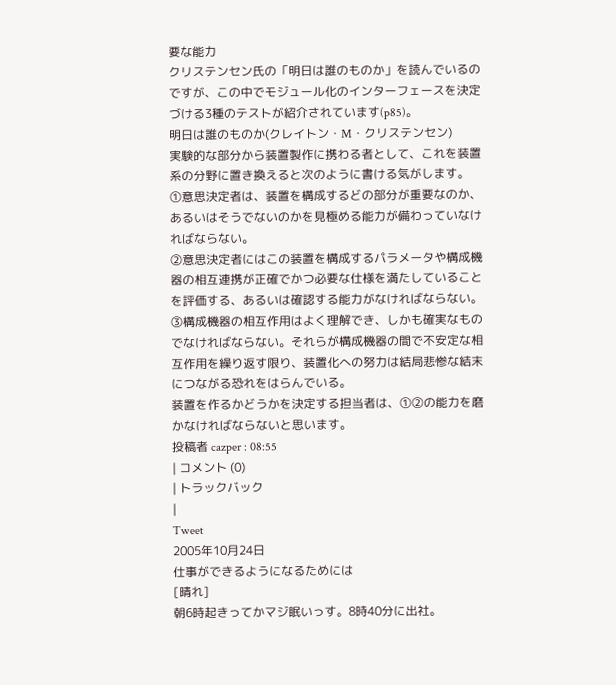要な能力
クリステンセン氏の「明日は誰のものか」を読んでいるのですが、この中でモジュール化のインターフェースを決定づける3種のテストが紹介されています(p85)。
明日は誰のものか(クレイトン・M・クリステンセン)
実験的な部分から装置製作に携わる者として、これを装置系の分野に置き換えると次のように書ける気がします。
①意思決定者は、装置を構成するどの部分が重要なのか、あるいはそうでないのかを見極める能力が備わっていなければならない。
②意思決定者にはこの装置を構成するパラメータや構成機器の相互連携が正確でかつ必要な仕様を満たしていることを評価する、あるいは確認する能力がなければならない。
③構成機器の相互作用はよく理解でき、しかも確実なものでなければならない。それらが構成機器の間で不安定な相互作用を繰り返す限り、装置化への努力は結局悲惨な結末につながる恐れをはらんでいる。
装置を作るかどうかを決定する担当者は、①②の能力を磨かなければならないと思います。
投稿者 cazper : 08:55
| コメント (0)
| トラックバック
|
Tweet
2005年10月24日
仕事ができるようになるためには
[晴れ]
朝6時起きってかマジ眠いっす。8時40分に出社。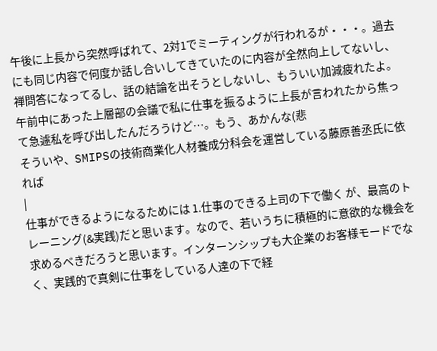午後に上長から突然呼ばれて、2対1でミーティングが行われるが・・・。過去にも同じ内容で何度か話し合いしてきていたのに内容が全然向上してないし、禅問答になってるし、話の結論を出そうとしないし、もういい加減疲れたよ。午前中にあった上層部の会議で私に仕事を振るように上長が言われたから焦って急遽私を呼び出したんだろうけど…。もう、あかんな(悲
そういや、SMIPSの技術商業化人材養成分科会を運営している藤原善丞氏に依れば
|
仕事ができるようになるためには 1.仕事のできる上司の下で働く が、最高のトレーニング(&実践)だと思います。なので、若いうちに積極的に意欲的な機会を求めるべきだろうと思います。インターンシップも大企業のお客様モードでなく、実践的で真剣に仕事をしている人達の下で経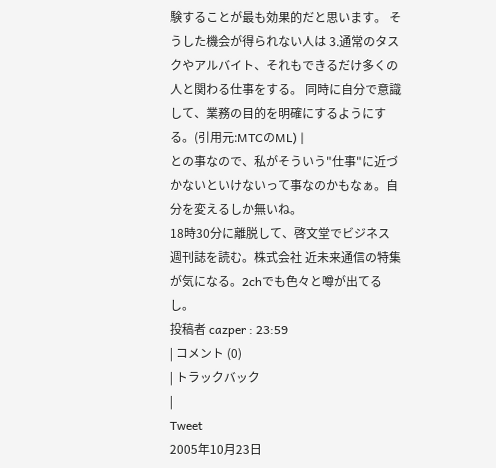験することが最も効果的だと思います。 そうした機会が得られない人は 3.通常のタスクやアルバイト、それもできるだけ多くの人と関わる仕事をする。 同時に自分で意識して、業務の目的を明確にするようにする。(引用元:MTCのML) |
との事なので、私がそういう"仕事"に近づかないといけないって事なのかもなぁ。自分を変えるしか無いね。
18時30分に離脱して、啓文堂でビジネス週刊誌を読む。株式会社 近未来通信の特集が気になる。2chでも色々と噂が出てるし。
投稿者 cazper : 23:59
| コメント (0)
| トラックバック
|
Tweet
2005年10月23日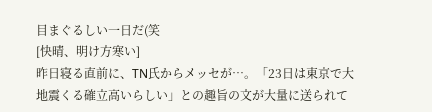目まぐるしい一日だ(笑
[快晴、明け方寒い]
昨日寝る直前に、TN氏からメッセが…。「23日は東京で大地震くる確立高いらしい」との趣旨の文が大量に送られて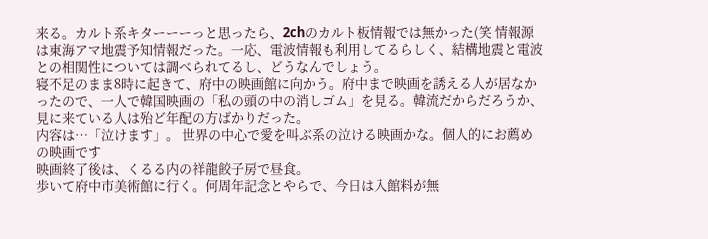来る。カルト系キターーーっと思ったら、2chのカルト板情報では無かった(笑 情報源は東海アマ地震予知情報だった。一応、電波情報も利用してるらしく、結構地震と電波との相関性については調べられてるし、どうなんでしょう。
寝不足のまま8時に起きて、府中の映画館に向かう。府中まで映画を誘える人が居なかったので、一人で韓国映画の「私の頭の中の消しゴム」を見る。韓流だからだろうか、見に来ている人は殆ど年配の方ばかりだった。
内容は…「泣けます」。 世界の中心で愛を叫ぶ系の泣ける映画かな。個人的にお薦めの映画です
映画終了後は、くるる内の祥龍餃子房で昼食。
歩いて府中市美術館に行く。何周年記念とやらで、今日は入館料が無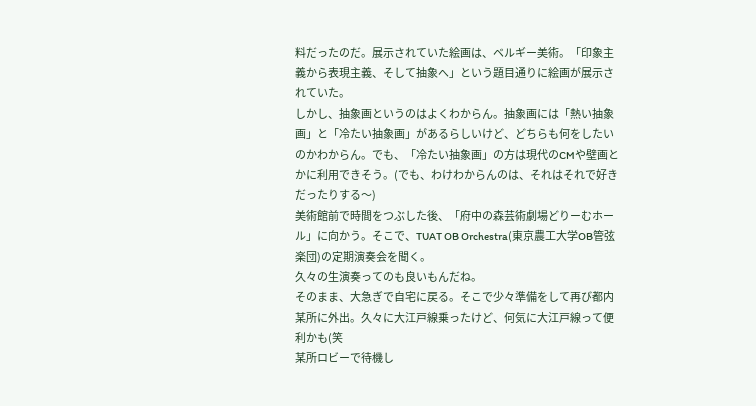料だったのだ。展示されていた絵画は、ベルギー美術。「印象主義から表現主義、そして抽象へ」という題目通りに絵画が展示されていた。
しかし、抽象画というのはよくわからん。抽象画には「熱い抽象画」と「冷たい抽象画」があるらしいけど、どちらも何をしたいのかわからん。でも、「冷たい抽象画」の方は現代のCMや壁画とかに利用できそう。(でも、わけわからんのは、それはそれで好きだったりする〜)
美術館前で時間をつぶした後、「府中の森芸術劇場どりーむホール」に向かう。そこで、TUAT OB Orchestra(東京農工大学OB管弦楽団)の定期演奏会を聞く。
久々の生演奏ってのも良いもんだね。
そのまま、大急ぎで自宅に戻る。そこで少々準備をして再び都内某所に外出。久々に大江戸線乗ったけど、何気に大江戸線って便利かも(笑
某所ロビーで待機し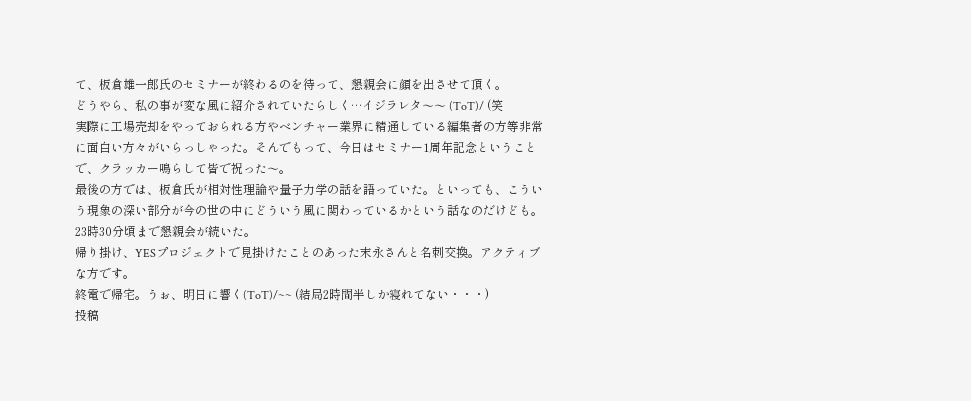て、板倉雄一郎氏のセミナーが終わるのを待って、懇親会に顔を出させて頂く。
どうやら、私の事が変な風に紹介されていたらしく…イジラレタ〜〜 (ToT)/ (笑
実際に工場売却をやっておられる方やベンチャー業界に精通している編集者の方等非常に面白い方々がいらっしゃった。そんでもって、今日はセミナー1周年記念ということで、クラッカー鳴らして皆で祝った〜。
最後の方では、板倉氏が相対性理論や量子力学の話を語っていた。といっても、こういう現象の深い部分が今の世の中にどういう風に関わっているかという話なのだけども。
23時30分頃まで懇親会が続いた。
帰り掛け、YESプロジェクトで見掛けたことのあった末永さんと名刺交換。アクティブな方です。
終電で帰宅。うぉ、明日に響く(ToT)/~~ (結局2時間半しか寝れてない・・・)
投稿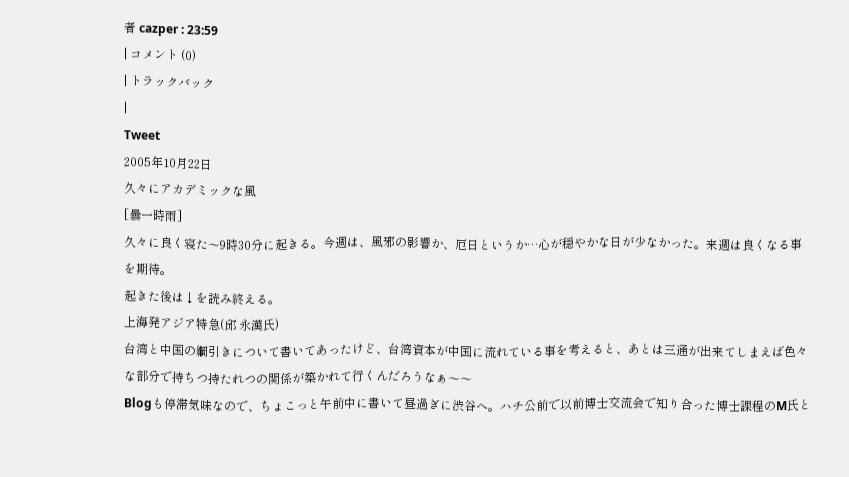者 cazper : 23:59
| コメント (0)
| トラックバック
|
Tweet
2005年10月22日
久々にアカデミックな風
[曇一時雨]
久々に良く寝た〜9時30分に起きる。今週は、風邪の影響か、厄日というか…心が穏やかな日が少なかった。来週は良くなる事を期待。
起きた後は↓を読み終える。
上海発アジア特急(邱 永漢氏)
台湾と中国の綱引きについて書いてあったけど、台湾資本が中国に流れている事を考えると、あとは三通が出来てしまえば色々な部分で持ちつ持たれつの関係が築かれて行くんだろうなぁ〜〜
Blogも停滞気味なので、ちょこっと午前中に書いて昼過ぎに渋谷へ。ハチ公前で以前博士交流会で知り合った博士課程のM氏と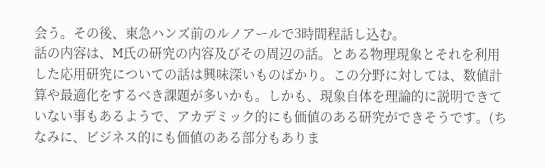会う。その後、東急ハンズ前のルノアールで3時間程話し込む。
話の内容は、M氏の研究の内容及びその周辺の話。とある物理現象とそれを利用した応用研究についての話は興味深いものばかり。この分野に対しては、数値計算や最適化をするべき課題が多いかも。しかも、現象自体を理論的に説明できていない事もあるようで、アカデミック的にも価値のある研究ができそうです。(ちなみに、ビジネス的にも価値のある部分もありま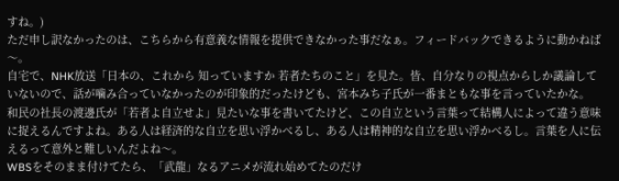すね。)
ただ申し訳なかったのは、こちらから有意義な情報を提供できなかった事だなぁ。フィードバックできるように動かねば〜。
自宅で、NHK放送「日本の、これから 知っていますか 若者たちのこと」を見た。皆、自分なりの視点からしか議論していないので、話が噛み合っていなかったのが印象的だったけども、宮本みち子氏が一番まともな事を言っていたかな。
和民の社長の渡邊氏が「若者よ自立せよ」見たいな事を書いてたけど、この自立という言葉って結構人によって違う意味に捉えるんですよね。ある人は経済的な自立を思い浮かべるし、ある人は精神的な自立を思い浮かべるし。言葉を人に伝えるって意外と難しいんだよね〜。
WBSをそのまま付けてたら、「武龍」なるアニメが流れ始めてたのだけ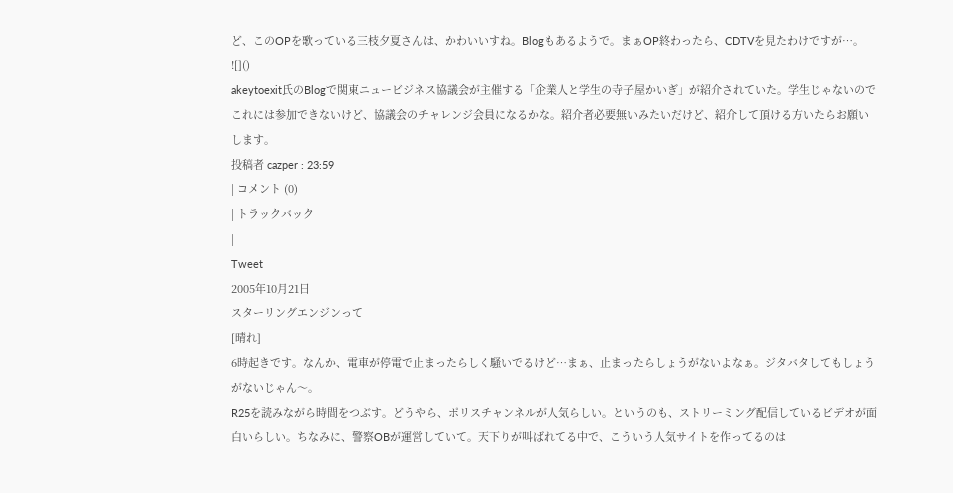ど、このOPを歌っている三枝夕夏さんは、かわいいすね。Blogもあるようで。まぁOP終わったら、CDTVを見たわけですが…。
![]()
akeytoexit氏のBlogで関東ニュービジネス協議会が主催する「企業人と学生の寺子屋かいぎ」が紹介されていた。学生じゃないのでこれには参加できないけど、協議会のチャレンジ会員になるかな。紹介者必要無いみたいだけど、紹介して頂ける方いたらお願いします。
投稿者 cazper : 23:59
| コメント (0)
| トラックバック
|
Tweet
2005年10月21日
スターリングエンジンって
[晴れ]
6時起きです。なんか、電車が停電で止まったらしく騒いでるけど…まぁ、止まったらしょうがないよなぁ。ジタバタしてもしょうがないじゃん〜。
R25を読みながら時間をつぶす。どうやら、ポリスチャンネルが人気らしい。というのも、ストリーミング配信しているビデオが面白いらしい。ちなみに、警察OBが運営していて。天下りが叫ばれてる中で、こういう人気サイトを作ってるのは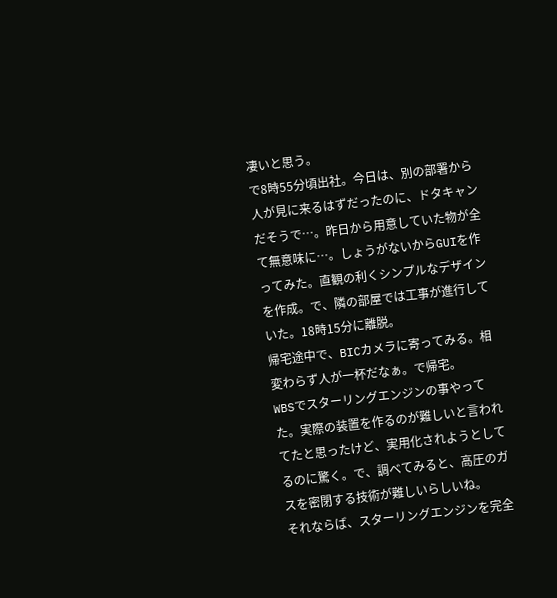凄いと思う。
で8時55分頃出社。今日は、別の部署から人が見に来るはずだったのに、ドタキャンだそうで…。昨日から用意していた物が全て無意味に…。しょうがないからGUIを作ってみた。直観の利くシンプルなデザインを作成。で、隣の部屋では工事が進行していた。18時15分に離脱。
帰宅途中で、BICカメラに寄ってみる。相変わらず人が一杯だなぁ。で帰宅。
WBSでスターリングエンジンの事やってた。実際の装置を作るのが難しいと言われてたと思ったけど、実用化されようとしてるのに驚く。で、調べてみると、高圧のガスを密閉する技術が難しいらしいね。
それならば、スターリングエンジンを完全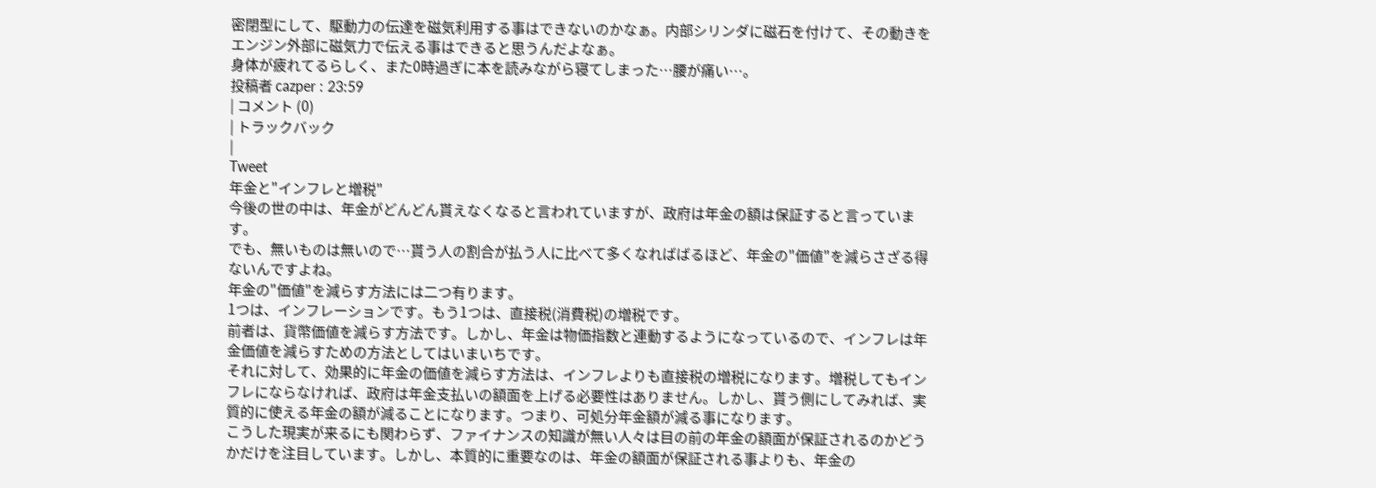密閉型にして、駆動力の伝達を磁気利用する事はできないのかなぁ。内部シリンダに磁石を付けて、その動きをエンジン外部に磁気力で伝える事はできると思うんだよなぁ。
身体が疲れてるらしく、また0時過ぎに本を読みながら寝てしまった…腰が痛い…。
投稿者 cazper : 23:59
| コメント (0)
| トラックバック
|
Tweet
年金と"インフレと増税"
今後の世の中は、年金がどんどん貰えなくなると言われていますが、政府は年金の額は保証すると言っています。
でも、無いものは無いので…貰う人の割合が払う人に比べて多くなればばるほど、年金の"価値"を減らさざる得ないんですよね。
年金の"価値"を減らす方法には二つ有ります。
1つは、インフレーションです。もう1つは、直接税(消費税)の増税です。
前者は、貨幣価値を減らす方法です。しかし、年金は物価指数と連動するようになっているので、インフレは年金価値を減らすための方法としてはいまいちです。
それに対して、効果的に年金の価値を減らす方法は、インフレよりも直接税の増税になります。増税してもインフレにならなければ、政府は年金支払いの額面を上げる必要性はありません。しかし、貰う側にしてみれば、実質的に使える年金の額が減ることになります。つまり、可処分年金額が減る事になります。
こうした現実が来るにも関わらず、ファイナンスの知識が無い人々は目の前の年金の額面が保証されるのかどうかだけを注目しています。しかし、本質的に重要なのは、年金の額面が保証される事よりも、年金の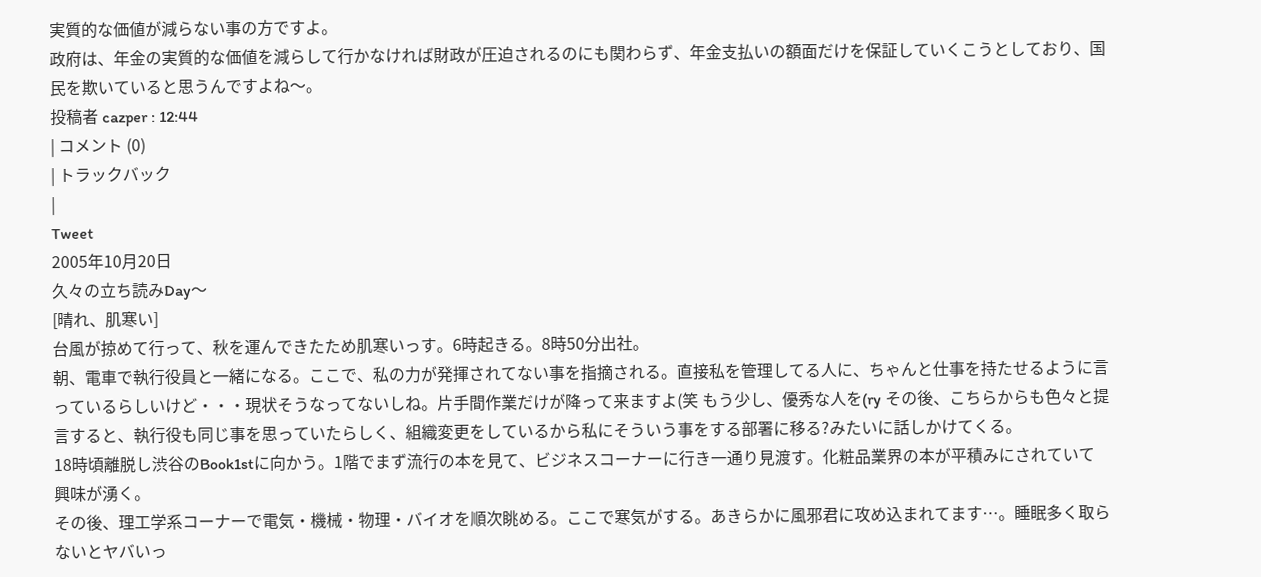実質的な価値が減らない事の方ですよ。
政府は、年金の実質的な価値を減らして行かなければ財政が圧迫されるのにも関わらず、年金支払いの額面だけを保証していくこうとしており、国民を欺いていると思うんですよね〜。
投稿者 cazper : 12:44
| コメント (0)
| トラックバック
|
Tweet
2005年10月20日
久々の立ち読みDay〜
[晴れ、肌寒い]
台風が掠めて行って、秋を運んできたため肌寒いっす。6時起きる。8時50分出社。
朝、電車で執行役員と一緒になる。ここで、私の力が発揮されてない事を指摘される。直接私を管理してる人に、ちゃんと仕事を持たせるように言っているらしいけど・・・現状そうなってないしね。片手間作業だけが降って来ますよ(笑 もう少し、優秀な人を(ry その後、こちらからも色々と提言すると、執行役も同じ事を思っていたらしく、組織変更をしているから私にそういう事をする部署に移る?みたいに話しかけてくる。
18時頃離脱し渋谷のBook1stに向かう。1階でまず流行の本を見て、ビジネスコーナーに行き一通り見渡す。化粧品業界の本が平積みにされていて興味が湧く。
その後、理工学系コーナーで電気・機械・物理・バイオを順次眺める。ここで寒気がする。あきらかに風邪君に攻め込まれてます…。睡眠多く取らないとヤバいっ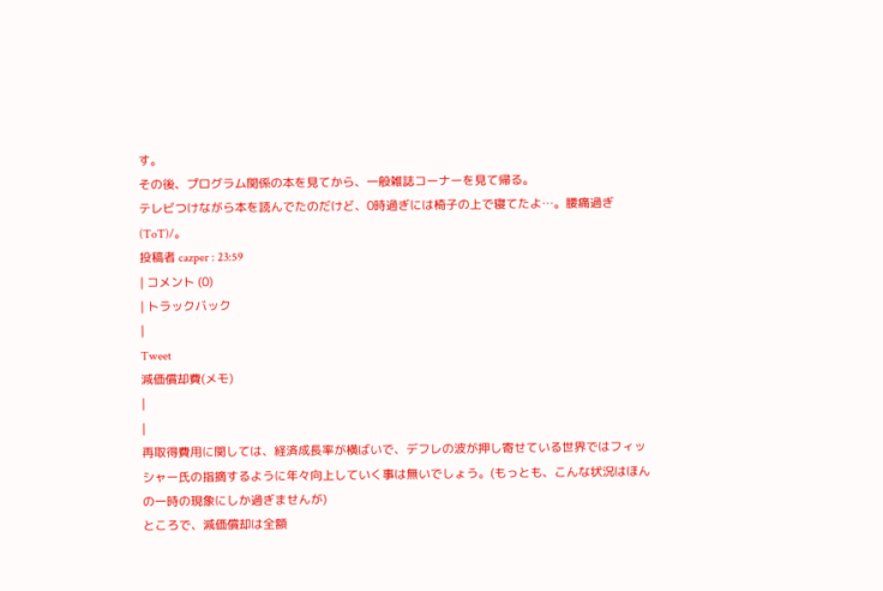す。
その後、プログラム関係の本を見てから、一般雑誌コーナーを見て帰る。
テレビつけながら本を読んでたのだけど、0時過ぎには椅子の上で寝てたよ…。腰痛過ぎ(ToT)/。
投稿者 cazper : 23:59
| コメント (0)
| トラックバック
|
Tweet
減価償却費(メモ)
|
|
再取得費用に関しては、経済成長率が横ばいで、デフレの波が押し寄せている世界ではフィッシャー氏の指摘するように年々向上していく事は無いでしょう。(もっとも、こんな状況はほんの一時の現象にしか過ぎませんが)
ところで、減価償却は全額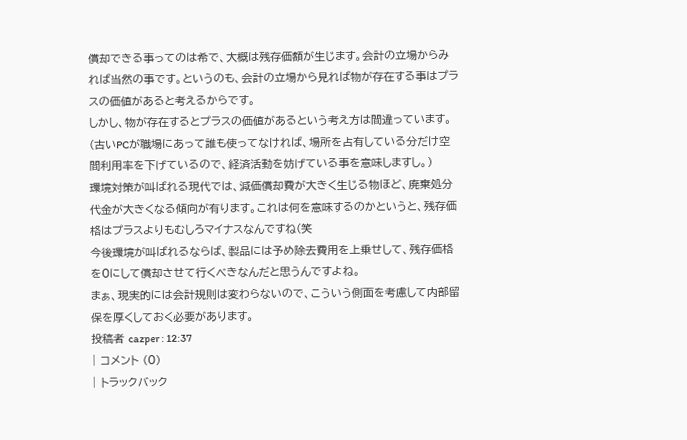償却できる事ってのは希で、大概は残存価額が生じます。会計の立場からみれば当然の事です。というのも、会計の立場から見れば物が存在する事はプラスの価値があると考えるからです。
しかし、物が存在するとプラスの価値があるという考え方は間違っています。(古いPCが職場にあって誰も使ってなければ、場所を占有している分だけ空間利用率を下げているので、経済活動を妨げている事を意味しますし。)
環境対策が叫ばれる現代では、減価償却費が大きく生じる物ほど、廃棄処分代金が大きくなる傾向が有ります。これは何を意味するのかというと、残存価格はプラスよりもむしろマイナスなんですね(笑
今後環境が叫ばれるならば、製品には予め除去費用を上乗せして、残存価格を0にして償却させて行くべきなんだと思うんですよね。
まぁ、現実的には会計規則は変わらないので、こういう側面を考慮して内部留保を厚くしておく必要があります。
投稿者 cazper : 12:37
| コメント (0)
| トラックバック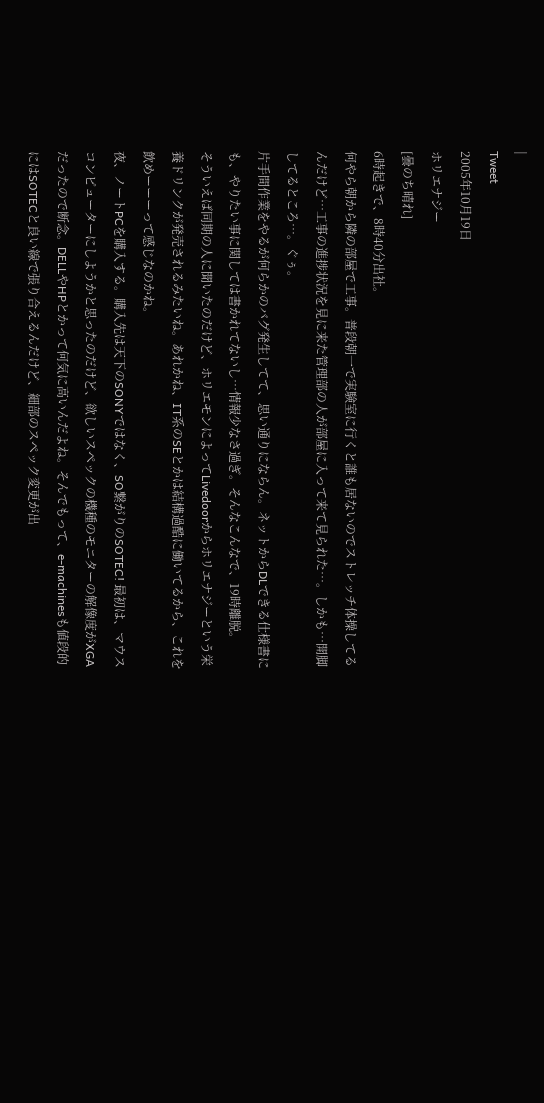|
Tweet
2005年10月19日
ホリエナジー
[曇のち晴れ]
6時起きで、8時40分出社。
何やら朝から隣の部屋で工事。普段朝一で実験室に行くと誰も居ないのでストレッチ体操してるんだけど…工事の進捗状況を見に来た管理部の人が部屋に入って来て見られた…。しかも…開脚してるところ…。ぐぅ。
片手間作業をやるが何らかのバグ発生してて、思い通りにならん。ネットからDLできる仕様書にも、やりたい事に関しては書かれてないし…情報少なさ過ぎ。そんなこんなで、19時離脱。
そういえば同期の人に聞いたのだけど、ホリエモンによってLivedoorからホリエナジーという栄養ドリンクが発売されるみたいね。あれかね、IT系のSEとかは結構過酷に働いてるから、これを飲めーーーって感じなのかね。
夜、ノートPCを購入する。購入先は天下のSONYではなく、SO繋がりのSOTEC! 最初は、マウスコンピューターにしようかと思ったのだけど、欲しいスペックの機種のモニターの解像度がXGAだったので断念。DELLやHPとかって何気に高いんだよね。そんでもって、e-machinesも値段的にはSOTECと良い線で張り合えるんだけど、細部のスペック変更が出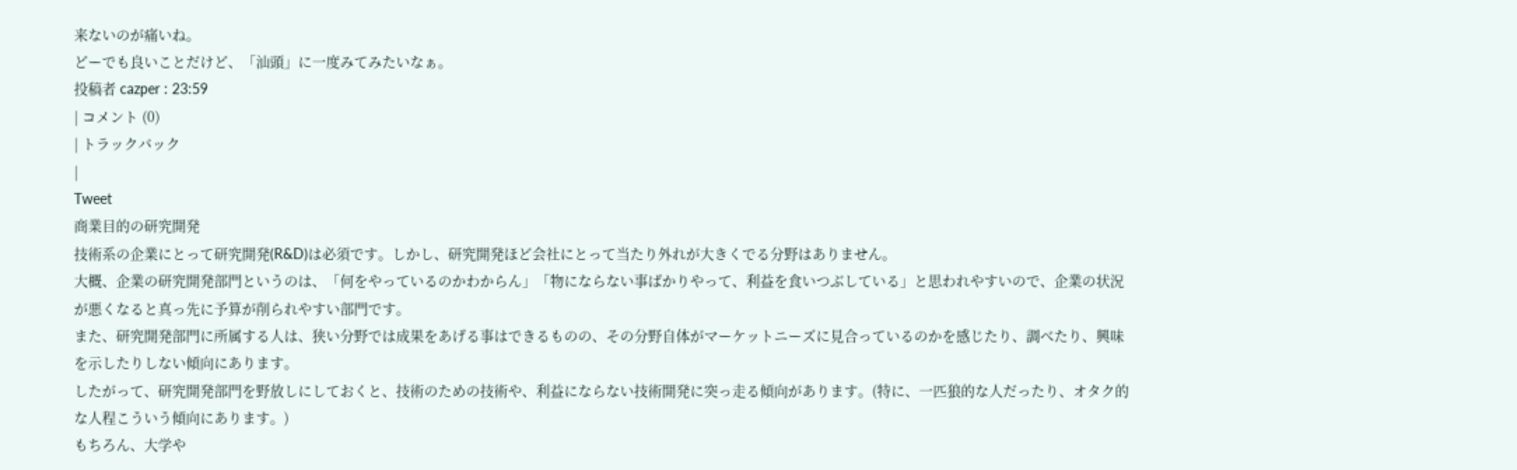来ないのが痛いね。
どーでも良いことだけど、「汕頭」に一度みてみたいなぁ。
投稿者 cazper : 23:59
| コメント (0)
| トラックバック
|
Tweet
商業目的の研究開発
技術系の企業にとって研究開発(R&D)は必須です。しかし、研究開発ほど会社にとって当たり外れが大きくでる分野はありません。
大概、企業の研究開発部門というのは、「何をやっているのかわからん」「物にならない事ばかりやって、利益を食いつぶしている」と思われやすいので、企業の状況が悪くなると真っ先に予算が削られやすい部門です。
また、研究開発部門に所属する人は、狭い分野では成果をあげる事はできるものの、その分野自体がマーケットニーズに見合っているのかを感じたり、調べたり、興味を示したりしない傾向にあります。
したがって、研究開発部門を野放しにしておくと、技術のための技術や、利益にならない技術開発に突っ走る傾向があります。(特に、一匹狼的な人だったり、オタク的な人程こういう傾向にあります。)
もちろん、大学や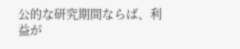公的な研究期間ならば、利益が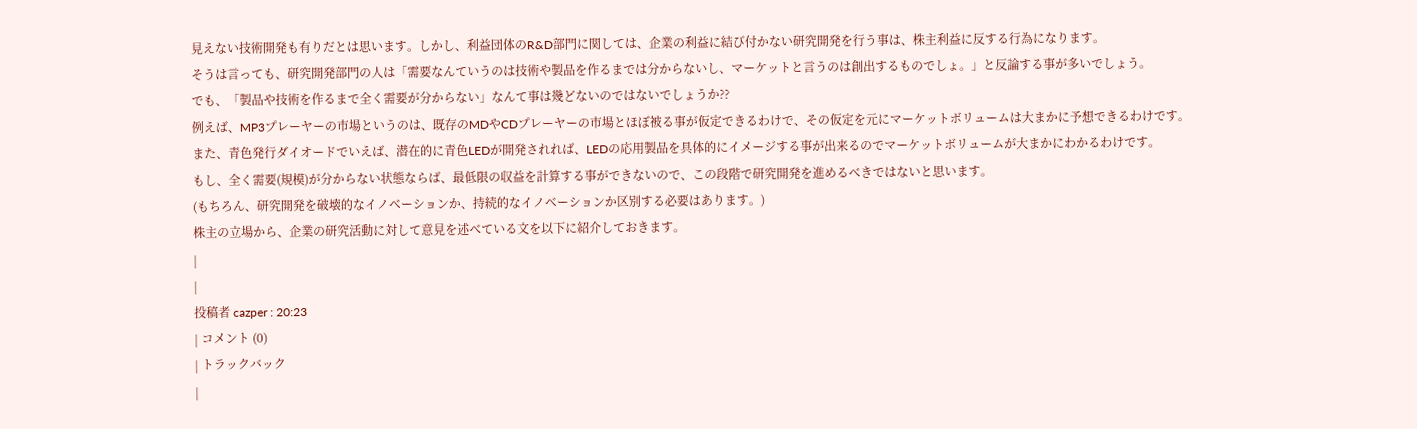見えない技術開発も有りだとは思います。しかし、利益団体のR&D部門に関しては、企業の利益に結び付かない研究開発を行う事は、株主利益に反する行為になります。
そうは言っても、研究開発部門の人は「需要なんていうのは技術や製品を作るまでは分からないし、マーケットと言うのは創出するものでしょ。」と反論する事が多いでしょう。
でも、「製品や技術を作るまで全く需要が分からない」なんて事は幾どないのではないでしょうか??
例えば、MP3プレーヤーの市場というのは、既存のMDやCDプレーヤーの市場とほぼ被る事が仮定できるわけで、その仮定を元にマーケットボリュームは大まかに予想できるわけです。
また、青色発行ダイオードでいえば、潜在的に青色LEDが開発されれば、LEDの応用製品を具体的にイメージする事が出来るのでマーケットボリュームが大まかにわかるわけです。
もし、全く需要(規模)が分からない状態ならば、最低限の収益を計算する事ができないので、この段階で研究開発を進めるべきではないと思います。
(もちろん、研究開発を破壊的なイノベーションか、持続的なイノベーションか区別する必要はあります。)
株主の立場から、企業の研究活動に対して意見を述べている文を以下に紹介しておきます。
|
|
投稿者 cazper : 20:23
| コメント (0)
| トラックバック
|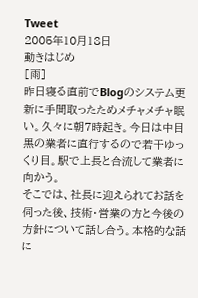Tweet
2005年10月18日
動きはじめ
[雨]
昨日寝る直前でBlogのシステム更新に手間取ったためメチャメチャ眠い。久々に朝7時起き。今日は中目黒の業者に直行するので若干ゆっくり目。駅で上長と合流して業者に向かう。
そこでは、社長に迎えられてお話を伺った後、技術・営業の方と今後の方針について話し合う。本格的な話に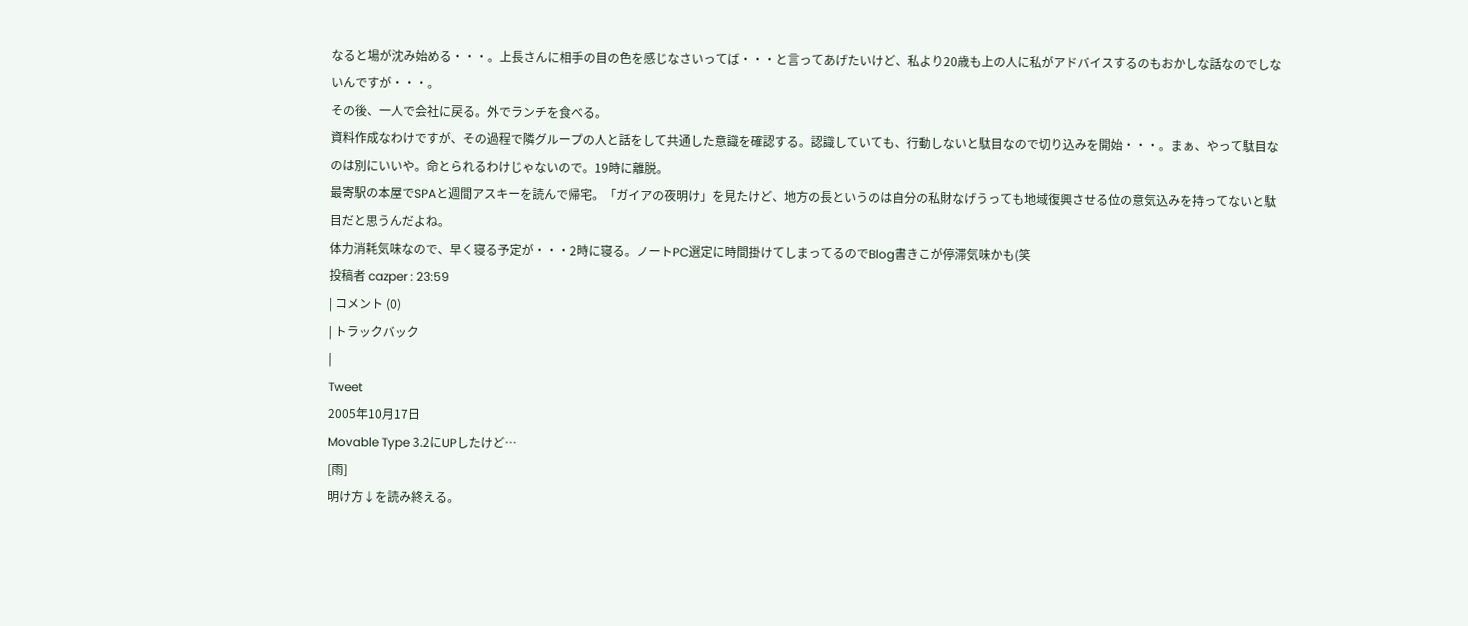なると場が沈み始める・・・。上長さんに相手の目の色を感じなさいってば・・・と言ってあげたいけど、私より20歳も上の人に私がアドバイスするのもおかしな話なのでしないんですが・・・。
その後、一人で会社に戻る。外でランチを食べる。
資料作成なわけですが、その過程で隣グループの人と話をして共通した意識を確認する。認識していても、行動しないと駄目なので切り込みを開始・・・。まぁ、やって駄目なのは別にいいや。命とられるわけじゃないので。19時に離脱。
最寄駅の本屋でSPAと週間アスキーを読んで帰宅。「ガイアの夜明け」を見たけど、地方の長というのは自分の私財なげうっても地域復興させる位の意気込みを持ってないと駄目だと思うんだよね。
体力消耗気味なので、早く寝る予定が・・・2時に寝る。ノートPC選定に時間掛けてしまってるのでBlog書きこが停滞気味かも(笑
投稿者 cazper : 23:59
| コメント (0)
| トラックバック
|
Tweet
2005年10月17日
Movable Type 3.2にUPしたけど…
[雨]
明け方↓を読み終える。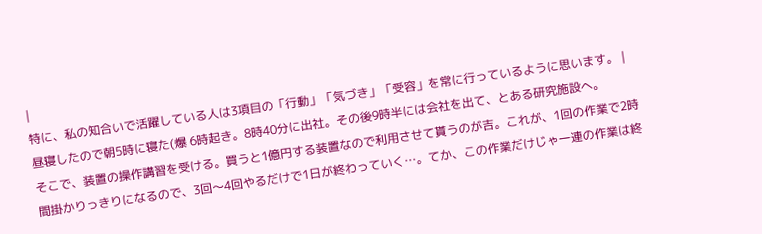|
特に、私の知合いで活躍している人は3項目の「行動」「気づき」「受容」を常に行っているように思います。 |
昼寝したので朝5時に寝た(爆 6時起き。8時40分に出社。その後9時半には会社を出て、とある研究施設へ。
そこで、装置の操作講習を受ける。買うと1億円する装置なので利用させて貰うのが吉。これが、1回の作業で2時間掛かりっきりになるので、3回〜4回やるだけで1日が終わっていく…。てか、この作業だけじゃ一連の作業は終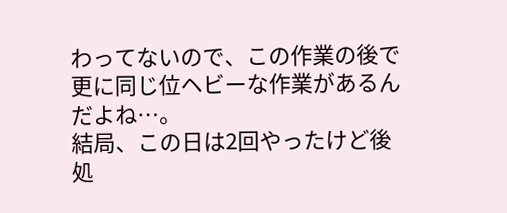わってないので、この作業の後で更に同じ位ヘビーな作業があるんだよね…。
結局、この日は2回やったけど後処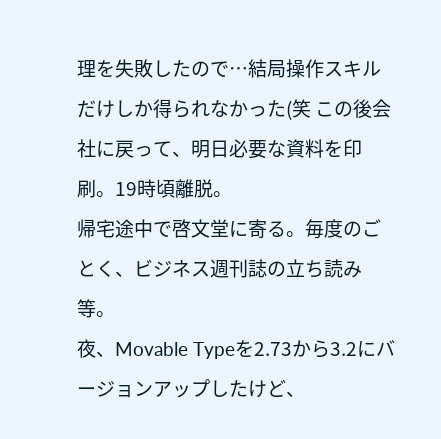理を失敗したので…結局操作スキルだけしか得られなかった(笑 この後会社に戻って、明日必要な資料を印刷。19時頃離脱。
帰宅途中で啓文堂に寄る。毎度のごとく、ビジネス週刊誌の立ち読み等。
夜、Movable Typeを2.73から3.2にバージョンアップしたけど、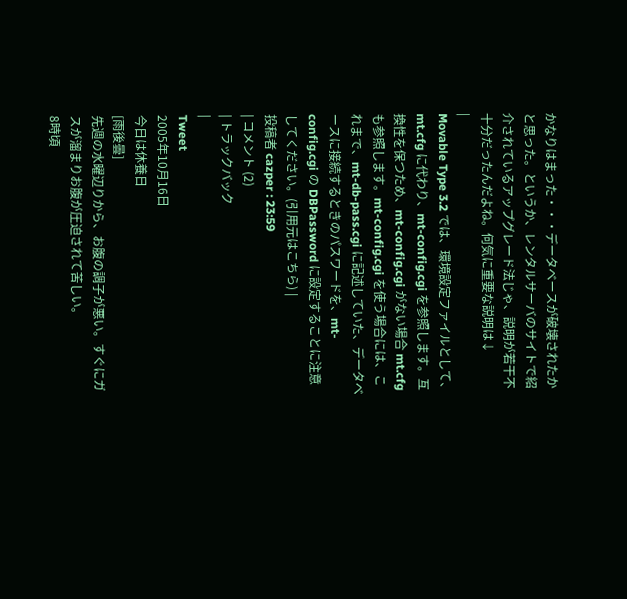かなりはまった・・・データベースが破壊されたかと思った。というか、レンタルサーバのサイトで紹介されているアップグレード法じゃ、説明が若干不十分だったんだよね。何気に重要な説明は↓
|
Movable Type 3.2 では、環境設定ファイルとして、mt.cfg に代わり、mt-config.cgi を参照します。互換性を保つため、mt-config.cgi がない場合 mt.cfg も参照します。mt-config.cgi を使う場合には、これまで、mt-db-pass.cgi に記述していた、データベースに接続するときのパスワードを、mt-config.cgi の DBPassword に設定することに注意してください。(引用元はこちら) |
投稿者 cazper : 23:59
| コメント (2)
| トラックバック
|
Tweet
2005年10月16日
今日は休養日
[雨後曇]
先週の水曜辺りから、お腹の調子が悪い。すぐにガスが溜まりお腹が圧迫されて苦しい。
8時頃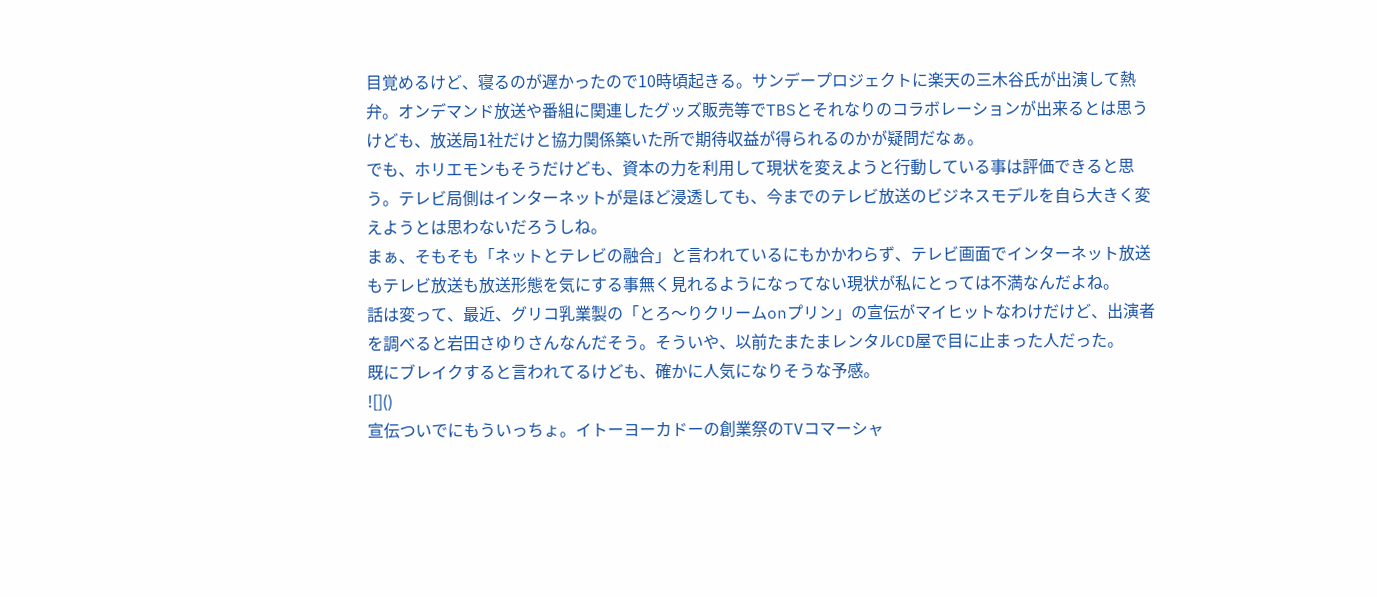目覚めるけど、寝るのが遅かったので10時頃起きる。サンデープロジェクトに楽天の三木谷氏が出演して熱弁。オンデマンド放送や番組に関連したグッズ販売等でTBSとそれなりのコラボレーションが出来るとは思うけども、放送局1社だけと協力関係築いた所で期待収益が得られるのかが疑問だなぁ。
でも、ホリエモンもそうだけども、資本の力を利用して現状を変えようと行動している事は評価できると思う。テレビ局側はインターネットが是ほど浸透しても、今までのテレビ放送のビジネスモデルを自ら大きく変えようとは思わないだろうしね。
まぁ、そもそも「ネットとテレビの融合」と言われているにもかかわらず、テレビ画面でインターネット放送もテレビ放送も放送形態を気にする事無く見れるようになってない現状が私にとっては不満なんだよね。
話は変って、最近、グリコ乳業製の「とろ〜りクリームonプリン」の宣伝がマイヒットなわけだけど、出演者を調べると岩田さゆりさんなんだそう。そういや、以前たまたまレンタルCD屋で目に止まった人だった。
既にブレイクすると言われてるけども、確かに人気になりそうな予感。
![]()
宣伝ついでにもういっちょ。イトーヨーカドーの創業祭のTVコマーシャ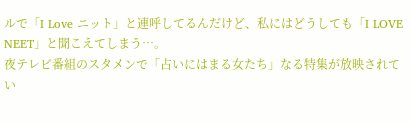ルで「I Love ニット」と連呼してるんだけど、私にはどうしても「I LOVE NEET」と聞こえてしまう…。
夜テレビ番組のスタメンで「占いにはまる女たち」なる特集が放映されてい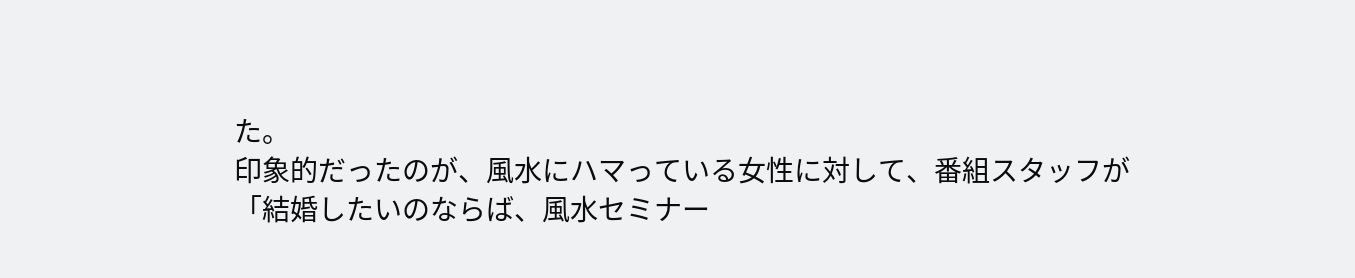た。
印象的だったのが、風水にハマっている女性に対して、番組スタッフが「結婚したいのならば、風水セミナー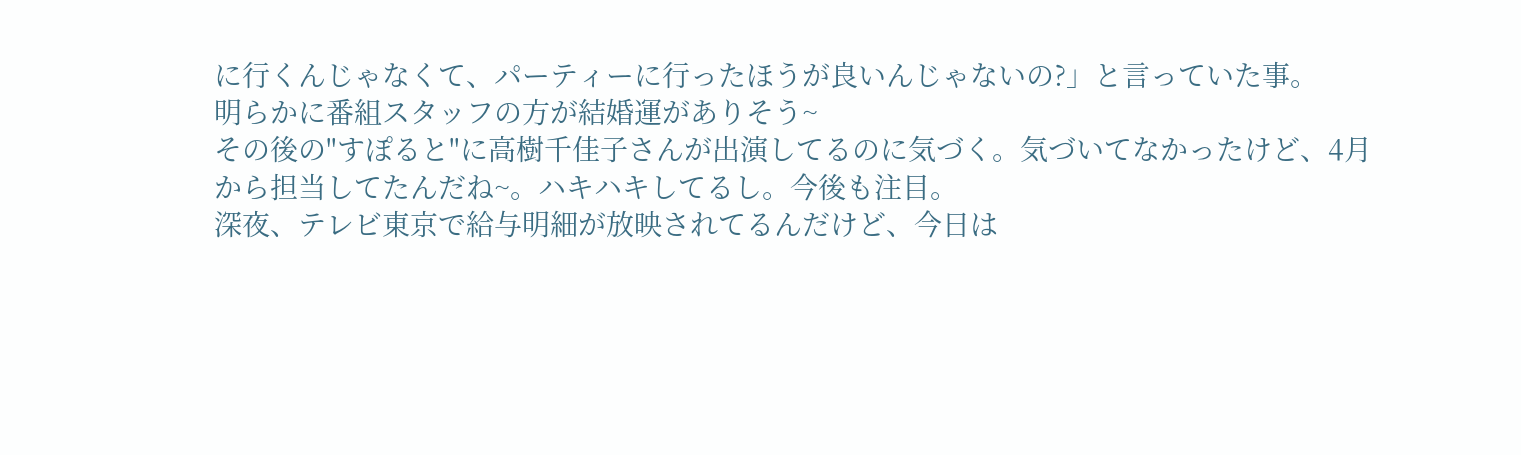に行くんじゃなくて、パーティーに行ったほうが良いんじゃないの?」と言っていた事。
明らかに番組スタッフの方が結婚運がありそう~
その後の"すぽると"に高樹千佳子さんが出演してるのに気づく。気づいてなかったけど、4月から担当してたんだね~。ハキハキしてるし。今後も注目。
深夜、テレビ東京で給与明細が放映されてるんだけど、今日は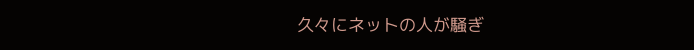久々にネットの人が騒ぎ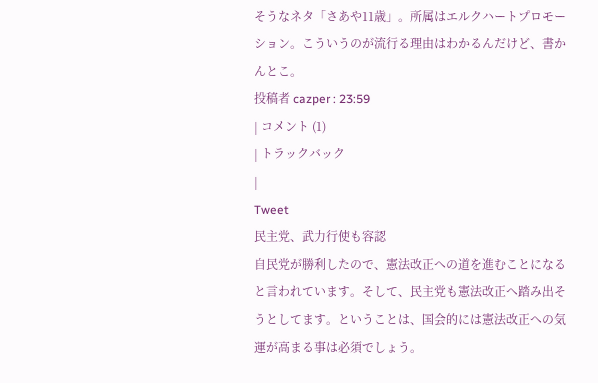そうなネタ「さあや11歳」。所属はエルクハートプロモーション。こういうのが流行る理由はわかるんだけど、書かんとこ。
投稿者 cazper : 23:59
| コメント (1)
| トラックバック
|
Tweet
民主党、武力行使も容認
自民党が勝利したので、憲法改正への道を進むことになると言われています。そして、民主党も憲法改正へ踏み出そうとしてます。ということは、国会的には憲法改正への気運が高まる事は必須でしょう。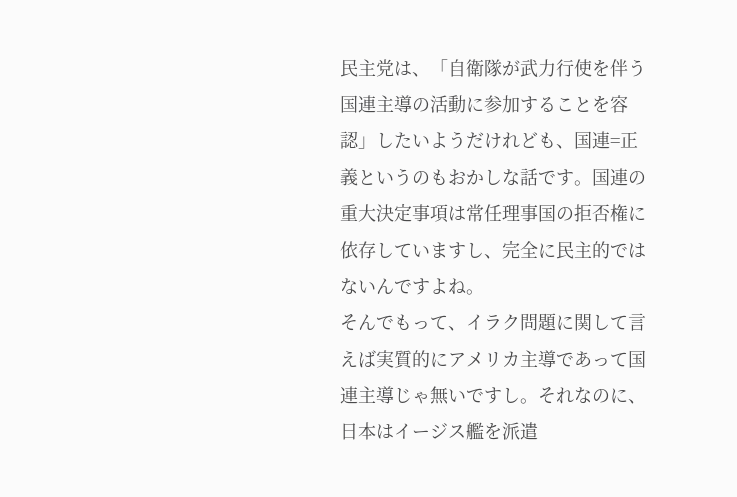民主党は、「自衛隊が武力行使を伴う国連主導の活動に参加することを容認」したいようだけれども、国連=正義というのもおかしな話です。国連の重大決定事項は常任理事国の拒否権に依存していますし、完全に民主的ではないんですよね。
そんでもって、イラク問題に関して言えば実質的にアメリカ主導であって国連主導じゃ無いですし。それなのに、日本はイージス艦を派遣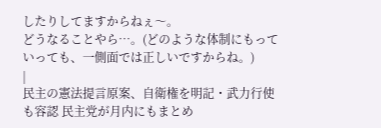したりしてますからねぇ〜。
どうなることやら…。(どのような体制にもっていっても、一側面では正しいですからね。)
|
民主の憲法提言原案、自衛権を明記・武力行使も容認 民主党が月内にもまとめ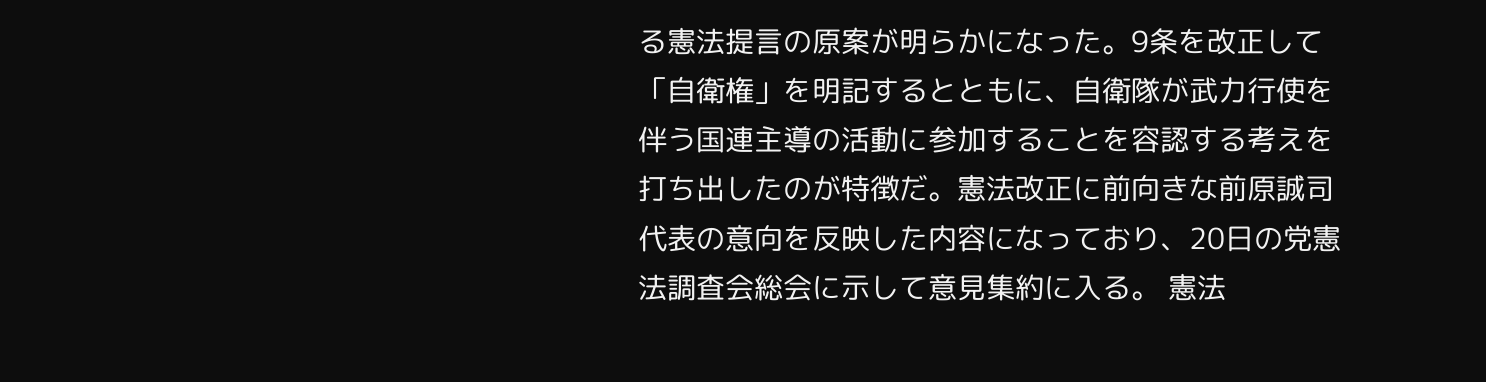る憲法提言の原案が明らかになった。9条を改正して「自衛権」を明記するとともに、自衛隊が武力行使を伴う国連主導の活動に参加することを容認する考えを打ち出したのが特徴だ。憲法改正に前向きな前原誠司代表の意向を反映した内容になっており、20日の党憲法調査会総会に示して意見集約に入る。 憲法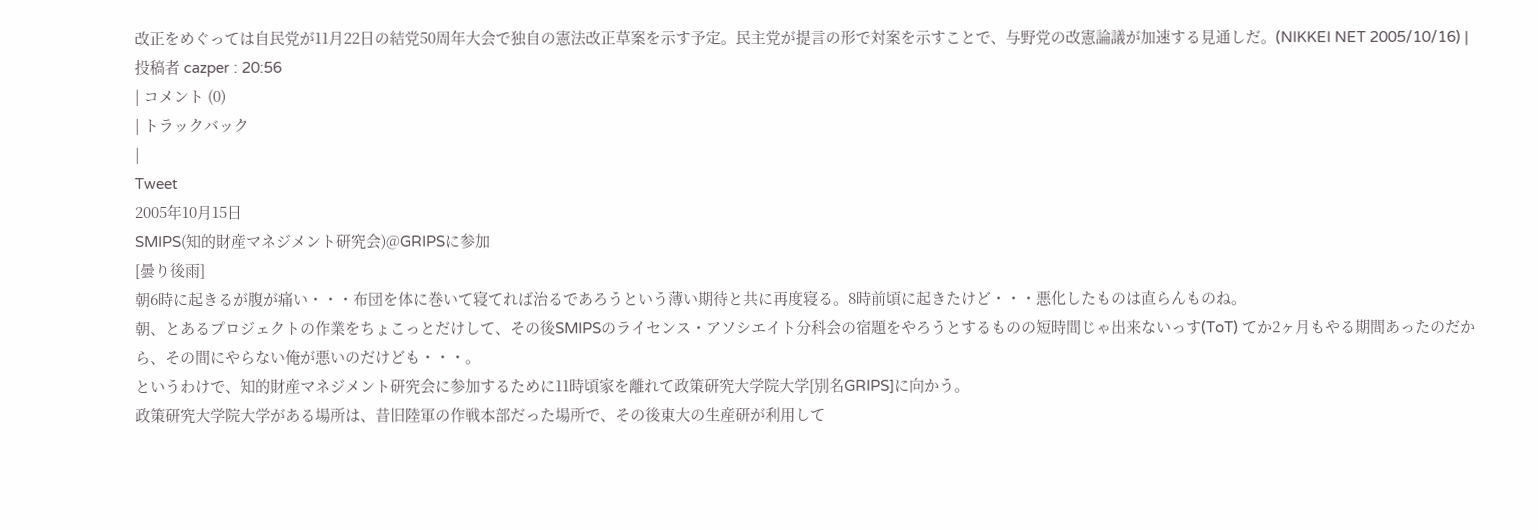改正をめぐっては自民党が11月22日の結党50周年大会で独自の憲法改正草案を示す予定。民主党が提言の形で対案を示すことで、与野党の改憲論議が加速する見通しだ。(NIKKEI NET 2005/10/16) |
投稿者 cazper : 20:56
| コメント (0)
| トラックバック
|
Tweet
2005年10月15日
SMIPS(知的財産マネジメント研究会)@GRIPSに参加
[曇り後雨]
朝6時に起きるが腹が痛い・・・布団を体に巻いて寝てれば治るであろうという薄い期待と共に再度寝る。8時前頃に起きたけど・・・悪化したものは直らんものね。
朝、とあるプロジェクトの作業をちょこっとだけして、その後SMIPSのライセンス・アソシエイト分科会の宿題をやろうとするものの短時間じゃ出来ないっす(ToT) てか2ヶ月もやる期間あったのだから、その間にやらない俺が悪いのだけども・・・。
というわけで、知的財産マネジメント研究会に参加するために11時頃家を離れて政策研究大学院大学[別名GRIPS]に向かう。
政策研究大学院大学がある場所は、昔旧陸軍の作戦本部だった場所で、その後東大の生産研が利用して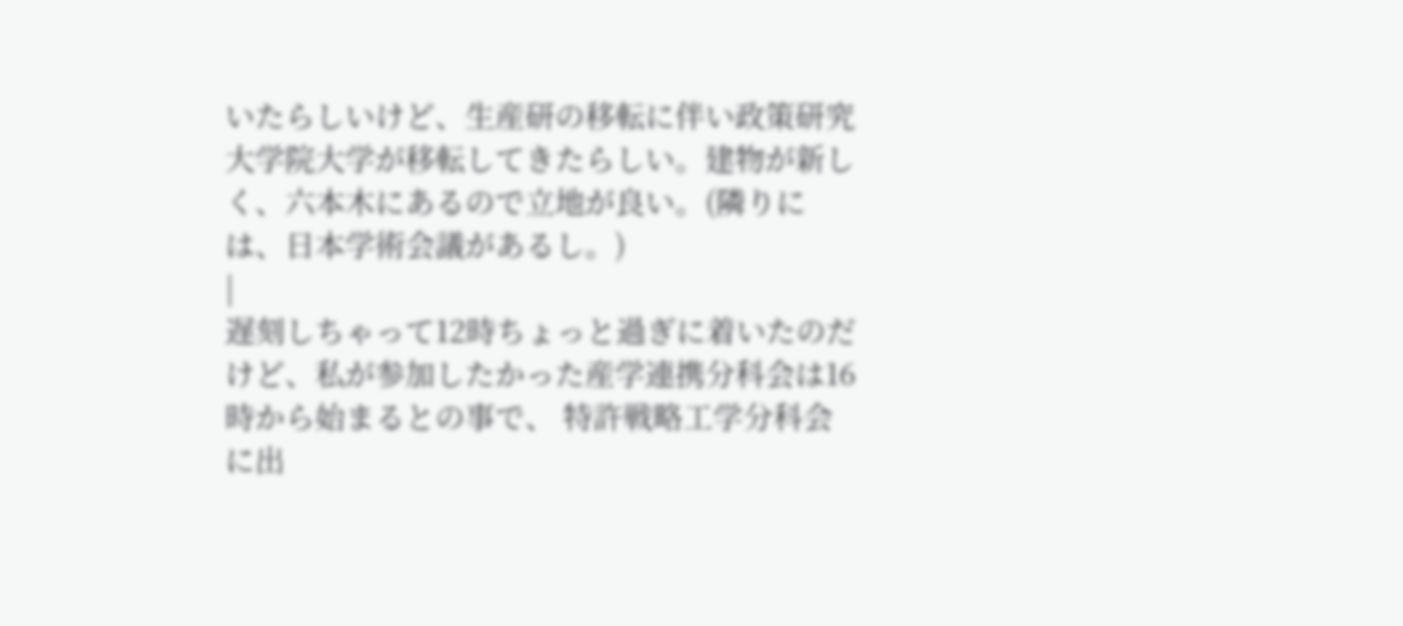いたらしいけど、生産研の移転に伴い政策研究大学院大学が移転してきたらしい。建物が新しく、六本木にあるので立地が良い。(隣りには、日本学術会議があるし。)
|
遅刻しちゃって12時ちょっと過ぎに着いたのだけど、私が参加したかった産学連携分科会は16時から始まるとの事で、 特許戦略工学分科会に出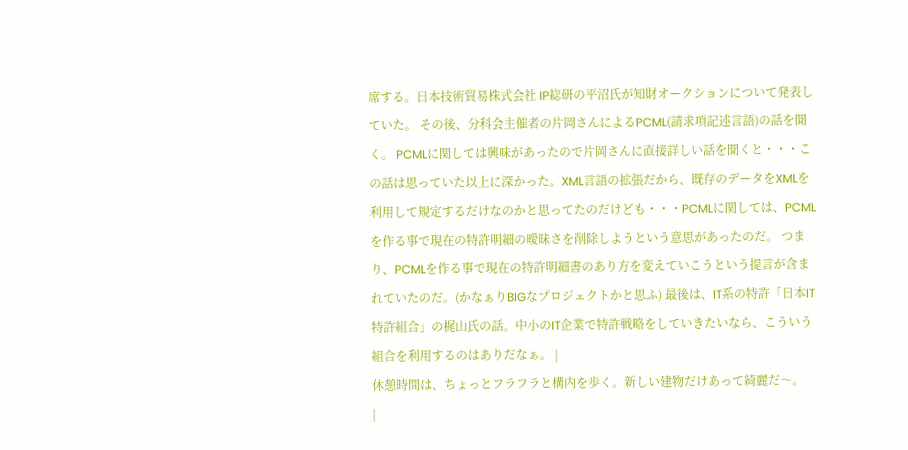席する。日本技術貿易株式会社 IP総研の平沼氏が知財オークションについて発表していた。 その後、分科会主催者の片岡さんによるPCML(請求項記述言語)の話を聞く。 PCMLに関しては興味があったので片岡さんに直接詳しい話を聞くと・・・この話は思っていた以上に深かった。XML言語の拡張だから、既存のデータをXMLを利用して規定するだけなのかと思ってたのだけども・・・PCMLに関しては、PCMLを作る事で現在の特許明細の曖昧さを削除しようという意思があったのだ。 つまり、PCMLを作る事で現在の特許明細書のあり方を変えていこうという提言が含まれていたのだ。(かなぁりBIGなプロジェクトかと思ふ) 最後は、IT系の特許「日本IT特許組合」の梶山氏の話。中小のIT企業で特許戦略をしていきたいなら、こういう組合を利用するのはありだなぁ。 |
休憩時間は、ちょっとフラフラと構内を歩く。新しい建物だけあって綺麗だ〜。
|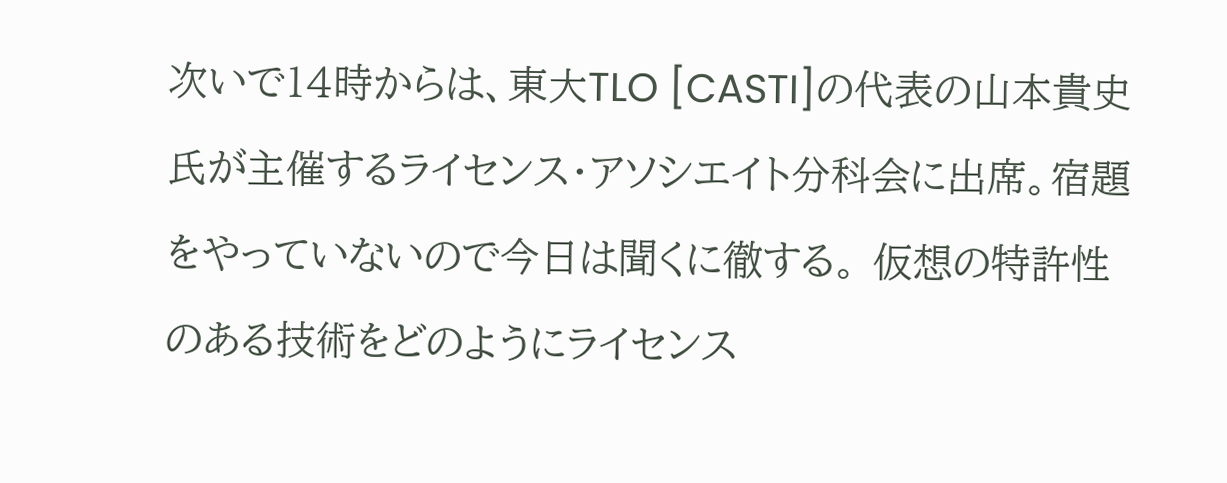次いで14時からは、東大TLO [CASTI]の代表の山本貴史氏が主催するライセンス・アソシエイト分科会に出席。宿題をやっていないので今日は聞くに徹する。 仮想の特許性のある技術をどのようにライセンス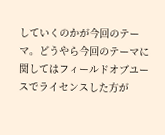していくのかが今回のテーマ。どうやら今回のテーマに関してはフィールドオブユースでライセンスした方が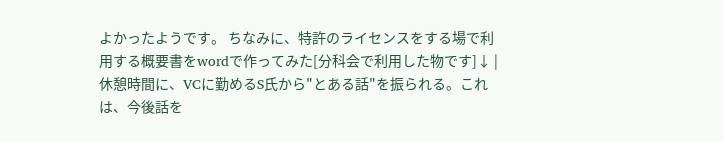よかったようです。 ちなみに、特許のライセンスをする場で利用する概要書をwordで作ってみた[分科会で利用した物です]↓ |
休憩時間に、VCに勤めるS氏から"とある話"を振られる。これは、今後話を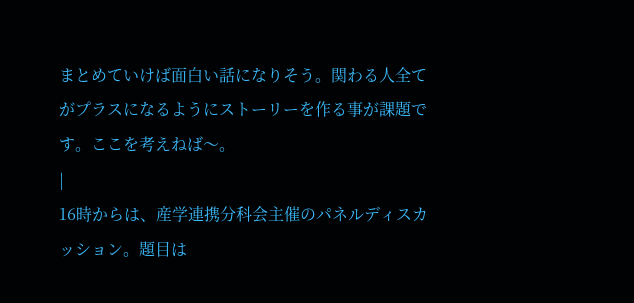まとめていけば面白い話になりそう。関わる人全てがプラスになるようにストーリーを作る事が課題です。ここを考えねば〜。
|
16時からは、産学連携分科会主催のパネルディスカッション。題目は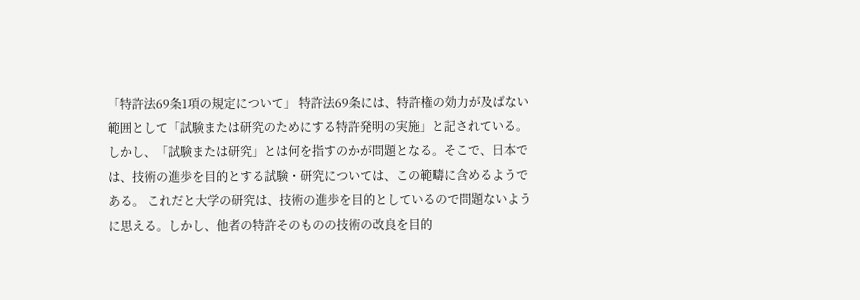「特許法69条1項の規定について」 特許法69条には、特許権の効力が及ばない範囲として「試験または研究のためにする特許発明の実施」と記されている。しかし、「試験または研究」とは何を指すのかが問題となる。そこで、日本では、技術の進歩を目的とする試験・研究については、この範疇に含めるようである。 これだと大学の研究は、技術の進歩を目的としているので問題ないように思える。しかし、他者の特許そのものの技術の改良を目的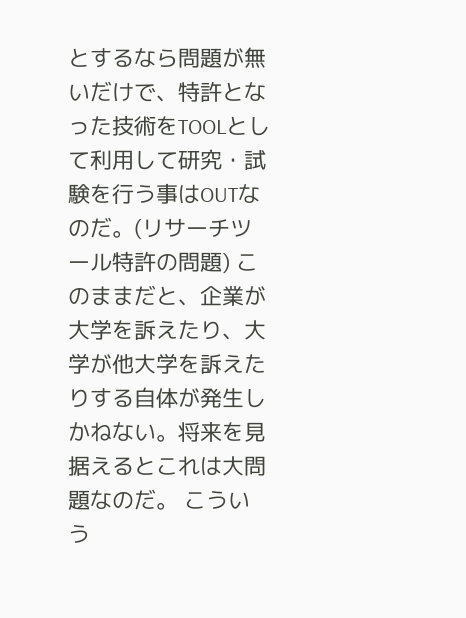とするなら問題が無いだけで、特許となった技術をTOOLとして利用して研究・試験を行う事はOUTなのだ。(リサーチツール特許の問題) このままだと、企業が大学を訴えたり、大学が他大学を訴えたりする自体が発生しかねない。将来を見据えるとこれは大問題なのだ。 こういう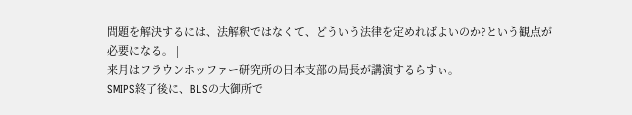問題を解決するには、法解釈ではなくて、どういう法律を定めればよいのか?という観点が必要になる。 |
来月はフラウンホッファー研究所の日本支部の局長が講演するらすぃ。
SMIPS終了後に、BLSの大御所で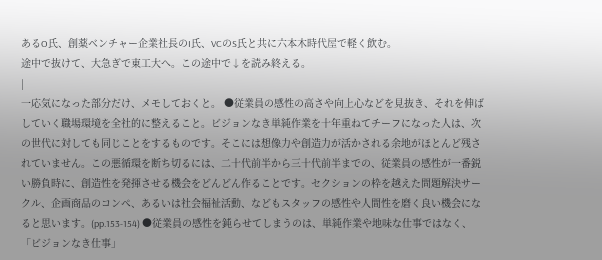あるO氏、創薬ベンチャー企業社長のI氏、VCのS氏と共に六本木時代屋で軽く飲む。
途中で抜けて、大急ぎで東工大へ。この途中で↓を読み終える。
|
一応気になった部分だけ、メモしておくと。 ●従業員の感性の高さや向上心などを見抜き、それを伸ばしていく職場環境を全社的に整えること。ビジョンなき単純作業を十年重ねてチーフになった人は、次の世代に対しても同じことをするものです。そこには想像力や創造力が活かされる余地がほとんど残されていません。この悪循環を断ち切るには、二十代前半から三十代前半までの、従業員の感性が一番鋭い勝負時に、創造性を発揮させる機会をどんどん作ることです。セクションの枠を越えた問題解決サークル、企画商品のコンペ、あるいは社会福祉活動、などもスタッフの感性や人間性を磨く良い機会になると思います。(pp.153-154) ●従業員の感性を鈍らせてしまうのは、単純作業や地味な仕事ではなく、「ビジョンなき仕事」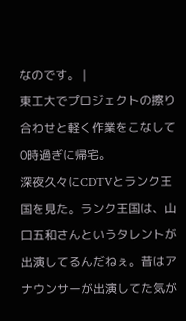なのです。 |
東工大でプロジェクトの擦り合わせと軽く作業をこなして0時過ぎに帰宅。
深夜久々にCDTVとランク王国を見た。ランク王国は、山口五和さんというタレントが出演してるんだねぇ。昔はアナウンサーが出演してた気が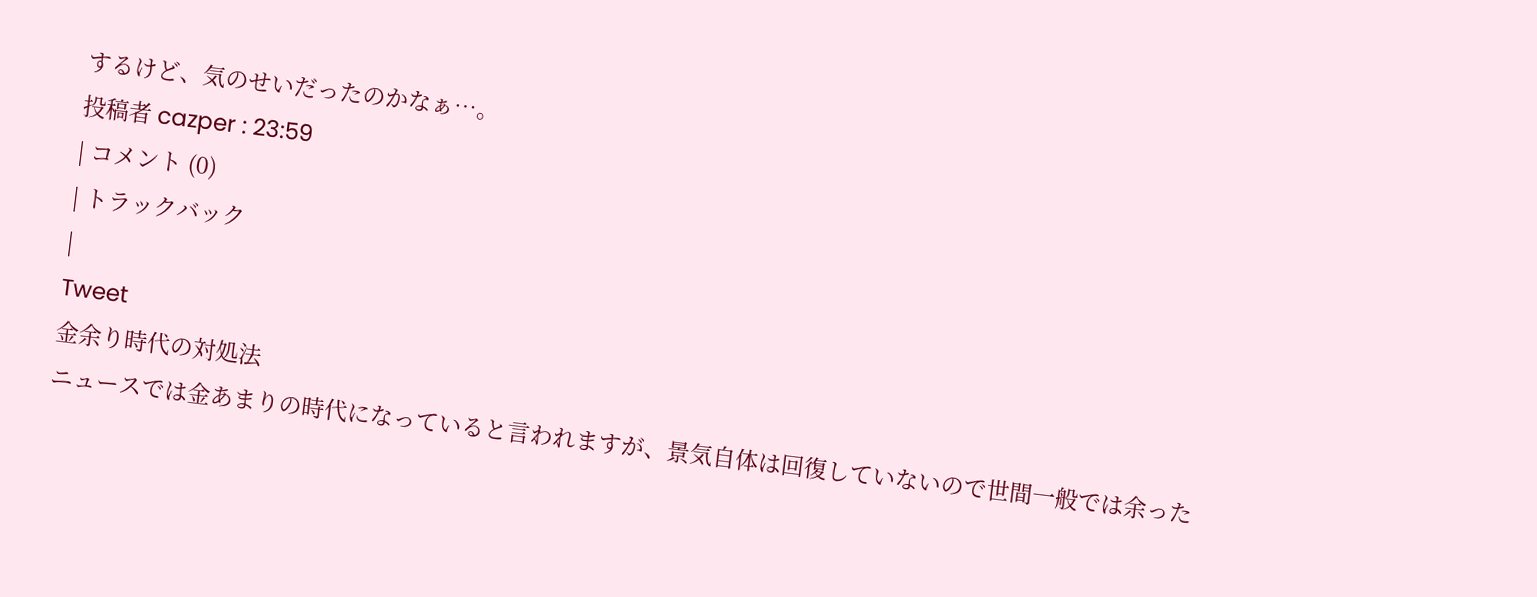するけど、気のせいだったのかなぁ…。
投稿者 cazper : 23:59
| コメント (0)
| トラックバック
|
Tweet
金余り時代の対処法
ニュースでは金あまりの時代になっていると言われますが、景気自体は回復していないので世間一般では余った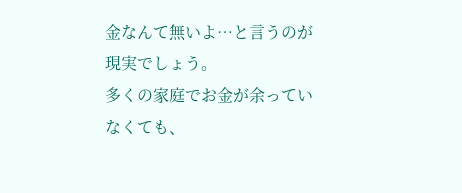金なんて無いよ…と言うのが現実でしょう。
多くの家庭でお金が余っていなくても、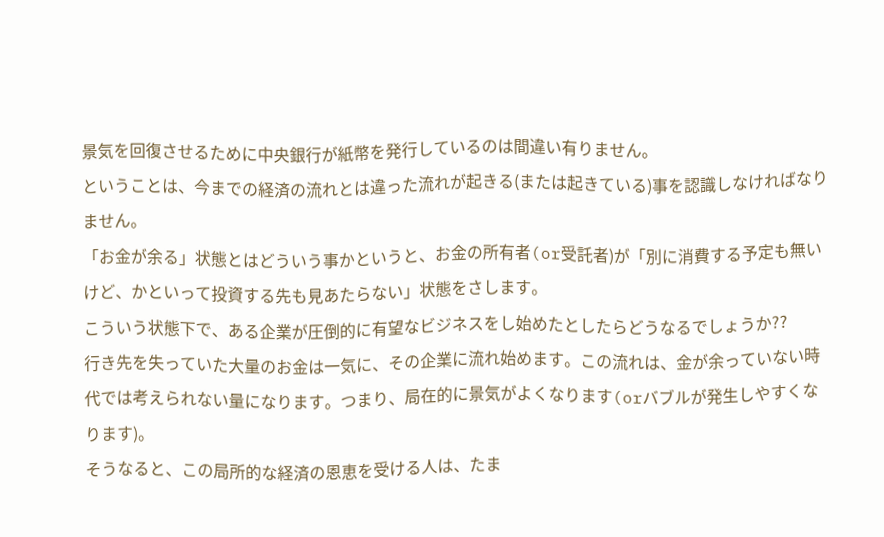景気を回復させるために中央銀行が紙幣を発行しているのは間違い有りません。
ということは、今までの経済の流れとは違った流れが起きる(または起きている)事を認識しなければなりません。
「お金が余る」状態とはどういう事かというと、お金の所有者(or受託者)が「別に消費する予定も無いけど、かといって投資する先も見あたらない」状態をさします。
こういう状態下で、ある企業が圧倒的に有望なビジネスをし始めたとしたらどうなるでしょうか??
行き先を失っていた大量のお金は一気に、その企業に流れ始めます。この流れは、金が余っていない時代では考えられない量になります。つまり、局在的に景気がよくなります(orバブルが発生しやすくなります)。
そうなると、この局所的な経済の恩恵を受ける人は、たま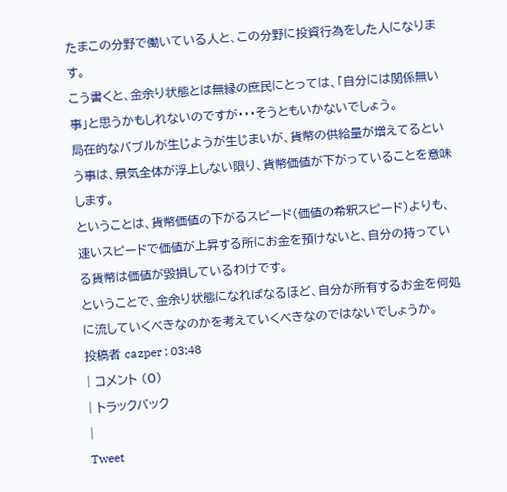たまこの分野で働いている人と、この分野に投資行為をした人になります。
こう書くと、金余り状態とは無縁の庶民にとっては、「自分には関係無い事」と思うかもしれないのですが・・・そうともいかないでしょう。
局在的なバブルが生じようが生じまいが、貨幣の供給量が増えてるという事は、景気全体が浮上しない限り、貨幣価値が下がっていることを意味します。
ということは、貨幣価値の下がるスピード(価値の希釈スピード)よりも、速いスピードで価値が上昇する所にお金を預けないと、自分の持っている貨幣は価値が毀損しているわけです。
ということで、金余り状態になればなるほど、自分が所有するお金を何処に流していくべきなのかを考えていくべきなのではないでしょうか。
投稿者 cazper : 03:48
| コメント (0)
| トラックバック
|
Tweet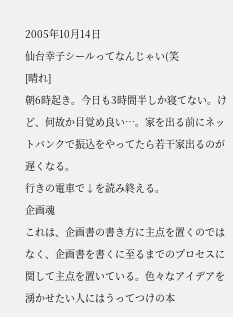2005年10月14日
仙台幸子シールってなんじゃい(笑
[晴れ]
朝6時起き。今日も3時間半しか寝てない。けど、何故か目覚め良い…。家を出る前にネットバンクで振込をやってたら若干家出るのが遅くなる。
行きの電車で↓を読み終える。
企画魂
これは、企画書の書き方に主点を置くのではなく、企画書を書くに至るまでのプロセスに関して主点を置いている。色々なアイデアを湧かせたい人にはうってつけの本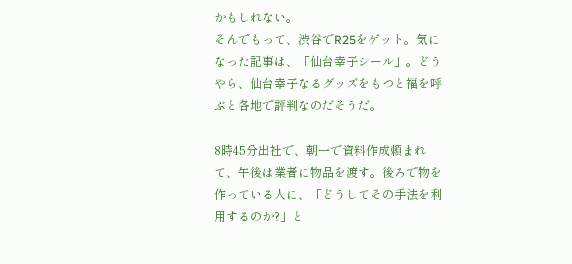かもしれない。
そんでもって、渋谷でR25をゲット。気になった記事は、「仙台幸子シール」。どうやら、仙台幸子なるグッズをもつと福を呼ぶと各地で評判なのだそうだ。

8時45分出社で、朝一で資料作成頼まれて、午後は業者に物品を渡す。後ろで物を作っている人に、「どうしてその手法を利用するのか?」と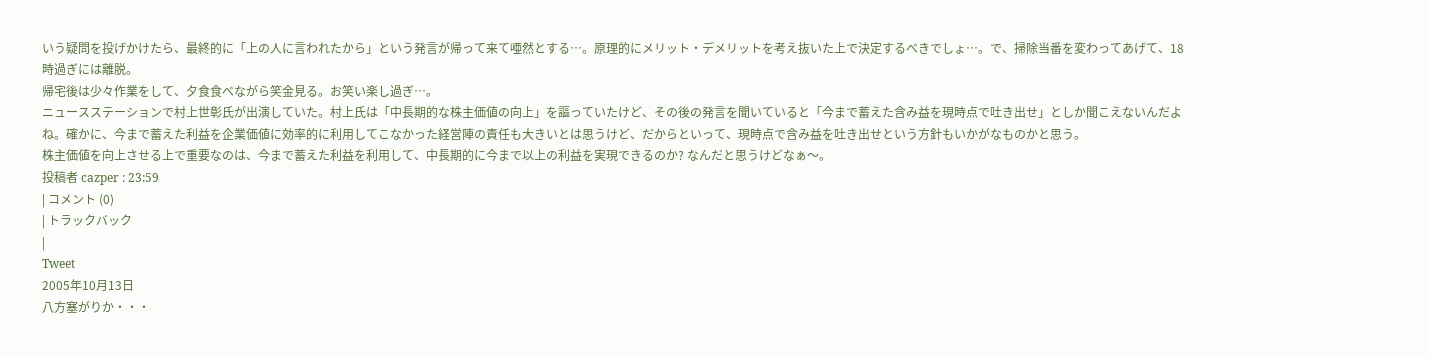いう疑問を投げかけたら、最終的に「上の人に言われたから」という発言が帰って来て唖然とする…。原理的にメリット・デメリットを考え抜いた上で決定するべきでしょ…。で、掃除当番を変わってあげて、18時過ぎには離脱。
帰宅後は少々作業をして、夕食食べながら笑金見る。お笑い楽し過ぎ…。
ニュースステーションで村上世彰氏が出演していた。村上氏は「中長期的な株主価値の向上」を謳っていたけど、その後の発言を聞いていると「今まで蓄えた含み益を現時点で吐き出せ」としか聞こえないんだよね。確かに、今まで蓄えた利益を企業価値に効率的に利用してこなかった経営陣の責任も大きいとは思うけど、だからといって、現時点で含み益を吐き出せという方針もいかがなものかと思う。
株主価値を向上させる上で重要なのは、今まで蓄えた利益を利用して、中長期的に今まで以上の利益を実現できるのか? なんだと思うけどなぁ〜。
投稿者 cazper : 23:59
| コメント (0)
| トラックバック
|
Tweet
2005年10月13日
八方塞がりか・・・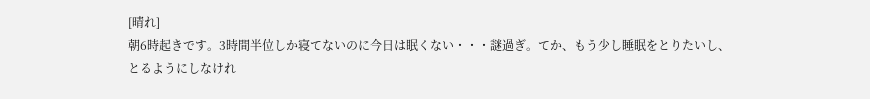[晴れ]
朝6時起きです。3時間半位しか寝てないのに今日は眠くない・・・謎過ぎ。てか、もう少し睡眠をとりたいし、とるようにしなけれ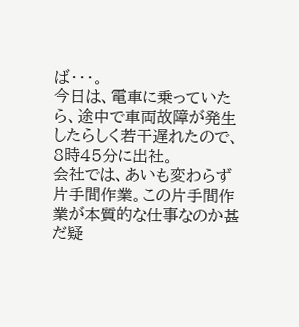ば・・・。
今日は、電車に乗っていたら、途中で車両故障が発生したらしく若干遅れたので、8時45分に出社。
会社では、あいも変わらず片手間作業。この片手間作業が本質的な仕事なのか甚だ疑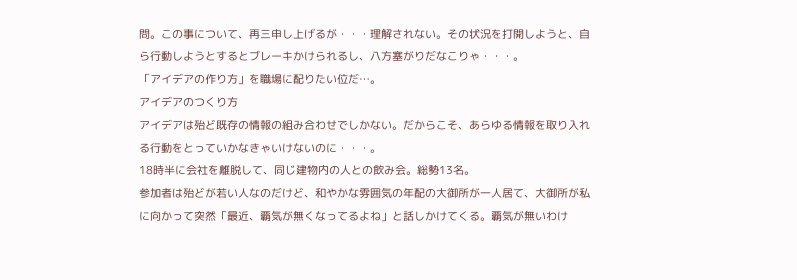問。この事について、再三申し上げるが・・・理解されない。その状況を打開しようと、自ら行動しようとするとブレーキかけられるし、八方塞がりだなこりゃ・・・。
「アイデアの作り方」を職場に配りたい位だ…。
アイデアのつくり方
アイデアは殆ど既存の情報の組み合わせでしかない。だからこそ、あらゆる情報を取り入れる行動をとっていかなきゃいけないのに・・・。
18時半に会社を離脱して、同じ建物内の人との飲み会。総勢13名。
参加者は殆どが若い人なのだけど、和やかな雰囲気の年配の大御所が一人居て、大御所が私に向かって突然「最近、覇気が無くなってるよね」と話しかけてくる。覇気が無いわけ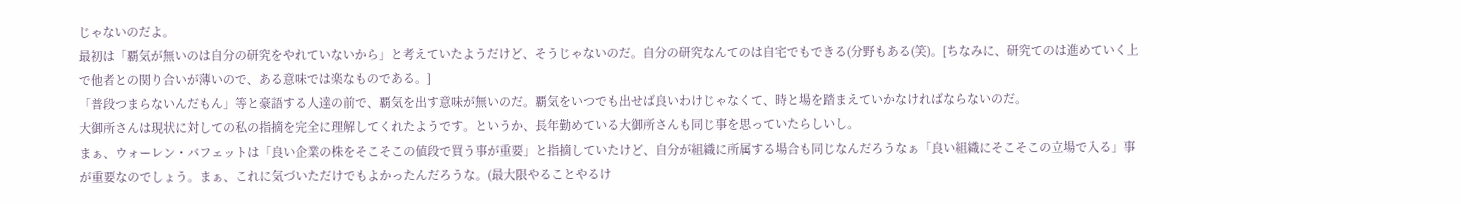じゃないのだよ。
最初は「覇気が無いのは自分の研究をやれていないから」と考えていたようだけど、そうじゃないのだ。自分の研究なんてのは自宅でもできる(分野もある(笑)。[ちなみに、研究てのは進めていく上で他者との関り合いが薄いので、ある意味では楽なものである。]
「普段つまらないんだもん」等と豪語する人達の前で、覇気を出す意味が無いのだ。覇気をいつでも出せば良いわけじゃなくて、時と場を踏まえていかなければならないのだ。
大御所さんは現状に対しての私の指摘を完全に理解してくれたようです。というか、長年勤めている大御所さんも同じ事を思っていたらしいし。
まぁ、ウォーレン・バフェットは「良い企業の株をそこそこの値段で買う事が重要」と指摘していたけど、自分が組織に所属する場合も同じなんだろうなぁ「良い組織にそこそこの立場で入る」事が重要なのでしょう。まぁ、これに気づいただけでもよかったんだろうな。(最大限やることやるけ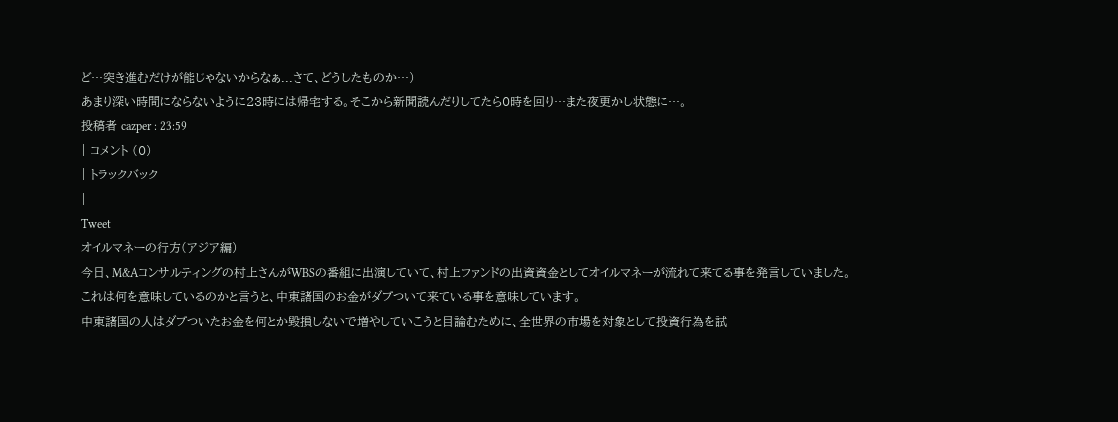ど…突き進むだけが能じゃないからなぁ...さて、どうしたものか…)
あまり深い時間にならないように23時には帰宅する。そこから新聞読んだりしてたら0時を回り…また夜更かし状態に…。
投稿者 cazper : 23:59
| コメント (0)
| トラックバック
|
Tweet
オイルマネーの行方(アジア編)
今日、M&Aコンサルティングの村上さんがWBSの番組に出演していて、村上ファンドの出資資金としてオイルマネーが流れて来てる事を発言していました。
これは何を意味しているのかと言うと、中東諸国のお金がダブついて来ている事を意味しています。
中東諸国の人はダブついたお金を何とか毀損しないで増やしていこうと目論むために、全世界の市場を対象として投資行為を試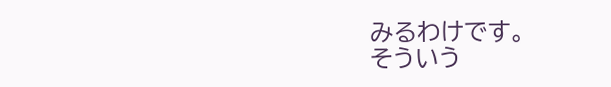みるわけです。
そういう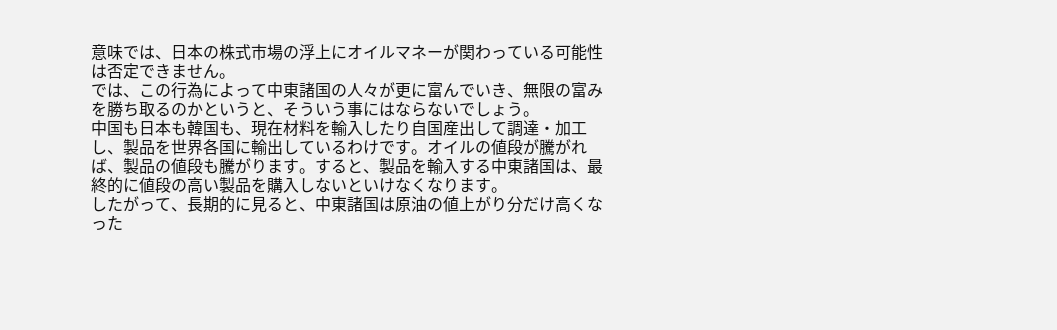意味では、日本の株式市場の浮上にオイルマネーが関わっている可能性は否定できません。
では、この行為によって中東諸国の人々が更に富んでいき、無限の富みを勝ち取るのかというと、そういう事にはならないでしょう。
中国も日本も韓国も、現在材料を輸入したり自国産出して調達・加工し、製品を世界各国に輸出しているわけです。オイルの値段が騰がれば、製品の値段も騰がります。すると、製品を輸入する中東諸国は、最終的に値段の高い製品を購入しないといけなくなります。
したがって、長期的に見ると、中東諸国は原油の値上がり分だけ高くなった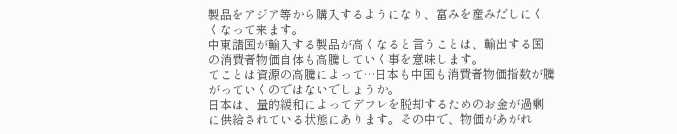製品をアジア等から購入するようになり、富みを産みだしにくくなって来ます。
中東諸国が輸入する製品が高くなると言うことは、輸出する国の消費者物価自体も高騰していく事を意味します。
てことは資源の高騰によって…日本も中国も消費者物価指数が騰がっていくのではないでしょうか。
日本は、量的緩和によってデフレを脱却するためのお金が過剰に供給されている状態にあります。その中で、物価があがれ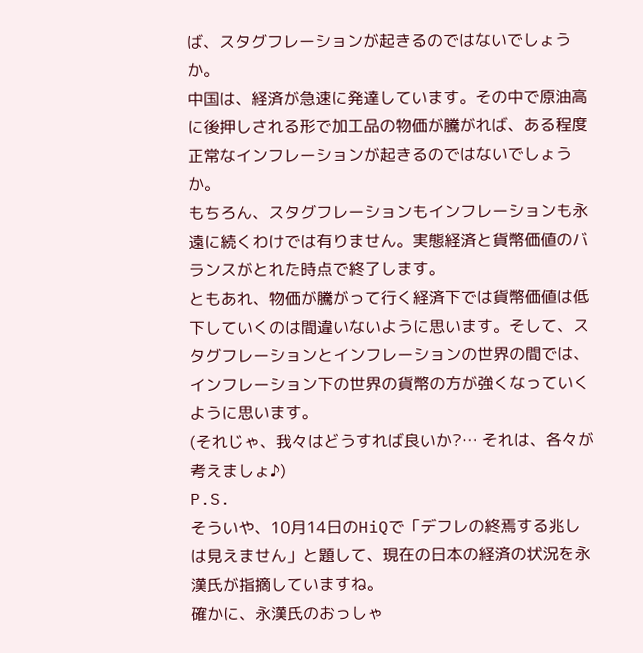ば、スタグフレーションが起きるのではないでしょうか。
中国は、経済が急速に発達しています。その中で原油高に後押しされる形で加工品の物価が騰がれば、ある程度正常なインフレーションが起きるのではないでしょうか。
もちろん、スタグフレーションもインフレーションも永遠に続くわけでは有りません。実態経済と貨幣価値のバランスがとれた時点で終了します。
ともあれ、物価が騰がって行く経済下では貨幣価値は低下していくのは間違いないように思います。そして、スタグフレーションとインフレーションの世界の間では、インフレーション下の世界の貨幣の方が強くなっていくように思います。
(それじゃ、我々はどうすれば良いか?… それは、各々が考えましょ♪)
P.S.
そういや、10月14日のHiQで「デフレの終焉する兆しは見えません」と題して、現在の日本の経済の状況を永漢氏が指摘していますね。
確かに、永漢氏のおっしゃ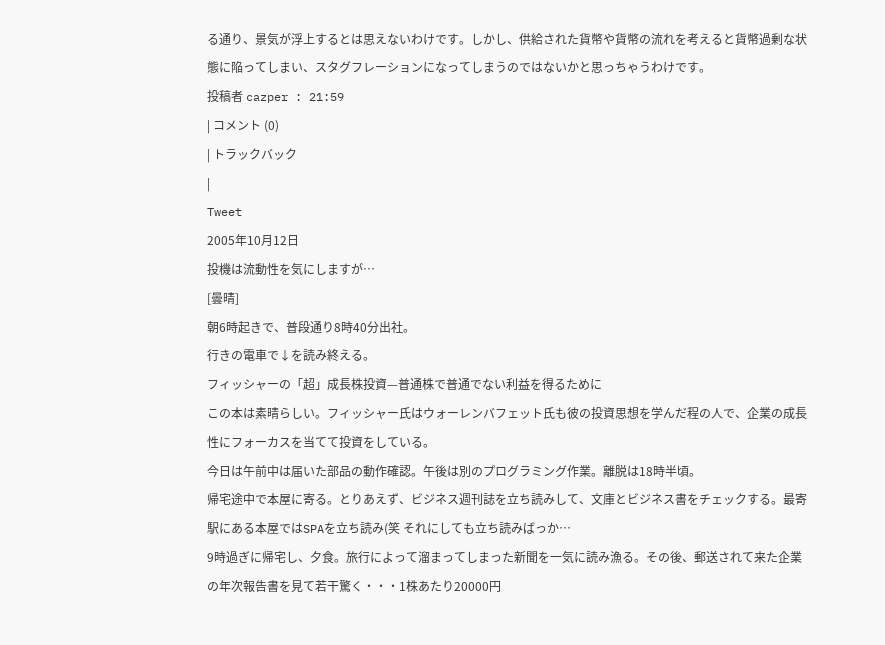る通り、景気が浮上するとは思えないわけです。しかし、供給された貨幣や貨幣の流れを考えると貨幣過剰な状態に陥ってしまい、スタグフレーションになってしまうのではないかと思っちゃうわけです。
投稿者 cazper : 21:59
| コメント (0)
| トラックバック
|
Tweet
2005年10月12日
投機は流動性を気にしますが…
[曇晴]
朝6時起きで、普段通り8時40分出社。
行きの電車で↓を読み終える。
フィッシャーの「超」成長株投資—普通株で普通でない利益を得るために
この本は素晴らしい。フィッシャー氏はウォーレンバフェット氏も彼の投資思想を学んだ程の人で、企業の成長性にフォーカスを当てて投資をしている。
今日は午前中は届いた部品の動作確認。午後は別のプログラミング作業。離脱は18時半頃。
帰宅途中で本屋に寄る。とりあえず、ビジネス週刊誌を立ち読みして、文庫とビジネス書をチェックする。最寄駅にある本屋ではSPAを立ち読み(笑 それにしても立ち読みばっか…
9時過ぎに帰宅し、夕食。旅行によって溜まってしまった新聞を一気に読み漁る。その後、郵送されて来た企業の年次報告書を見て若干驚く・・・1株あたり20000円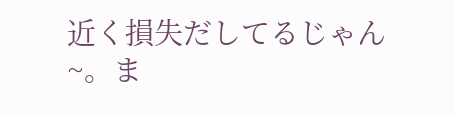近く損失だしてるじゃん~。ま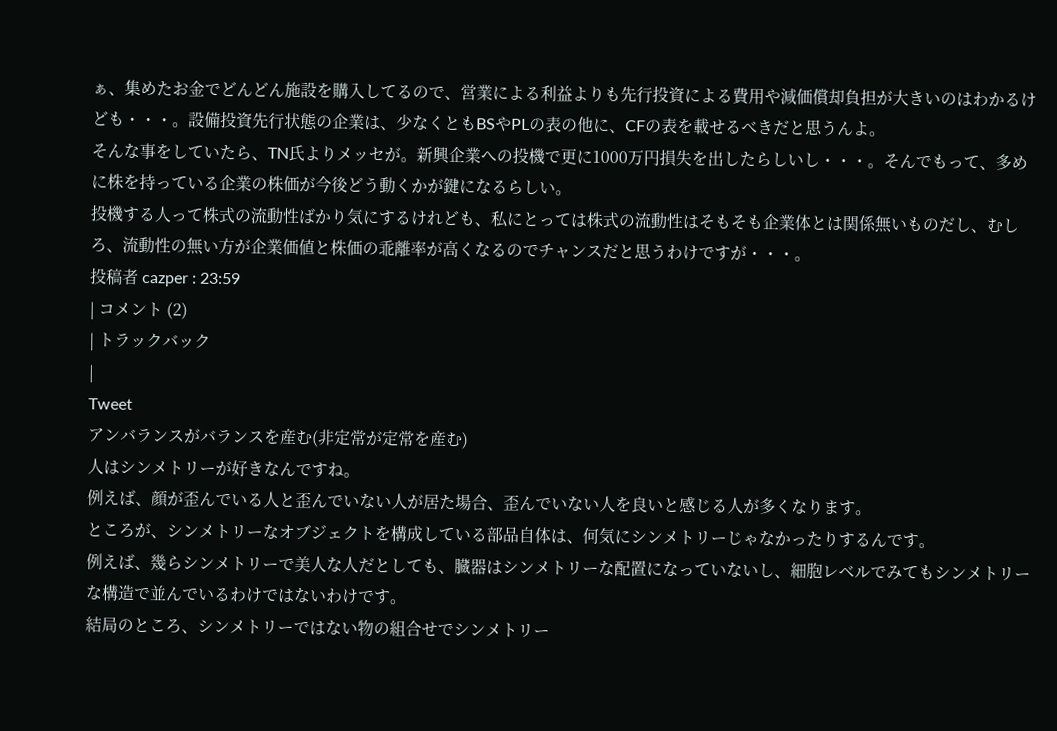ぁ、集めたお金でどんどん施設を購入してるので、営業による利益よりも先行投資による費用や減価償却負担が大きいのはわかるけども・・・。設備投資先行状態の企業は、少なくともBSやPLの表の他に、CFの表を載せるべきだと思うんよ。
そんな事をしていたら、TN氏よりメッセが。新興企業への投機で更に1000万円損失を出したらしいし・・・。そんでもって、多めに株を持っている企業の株価が今後どう動くかが鍵になるらしい。
投機する人って株式の流動性ばかり気にするけれども、私にとっては株式の流動性はそもそも企業体とは関係無いものだし、むしろ、流動性の無い方が企業価値と株価の乖離率が高くなるのでチャンスだと思うわけですが・・・。
投稿者 cazper : 23:59
| コメント (2)
| トラックバック
|
Tweet
アンバランスがバランスを産む(非定常が定常を産む)
人はシンメトリーが好きなんですね。
例えば、顔が歪んでいる人と歪んでいない人が居た場合、歪んでいない人を良いと感じる人が多くなります。
ところが、シンメトリーなオブジェクトを構成している部品自体は、何気にシンメトリーじゃなかったりするんです。
例えば、幾らシンメトリーで美人な人だとしても、臓器はシンメトリーな配置になっていないし、細胞レベルでみてもシンメトリーな構造で並んでいるわけではないわけです。
結局のところ、シンメトリーではない物の組合せでシンメトリー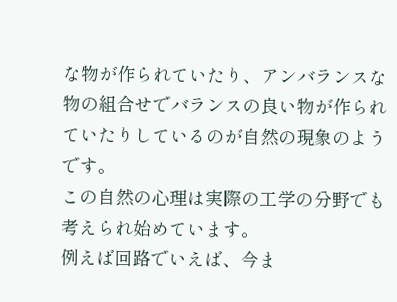な物が作られていたり、アンバランスな物の組合せでバランスの良い物が作られていたりしているのが自然の現象のようです。
この自然の心理は実際の工学の分野でも考えられ始めています。
例えば回路でいえば、今ま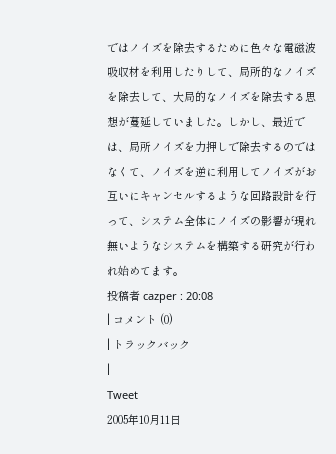ではノイズを除去するために色々な電磁波吸収材を利用したりして、局所的なノイズを除去して、大局的なノイズを除去する思想が蔓延していました。しかし、最近では、局所ノイズを力押しで除去するのではなくて、ノイズを逆に利用してノイズがお互いにキャンセルするような回路設計を行って、システム全体にノイズの影響が現れ無いようなシステムを構築する研究が行われ始めてます。
投稿者 cazper : 20:08
| コメント (0)
| トラックバック
|
Tweet
2005年10月11日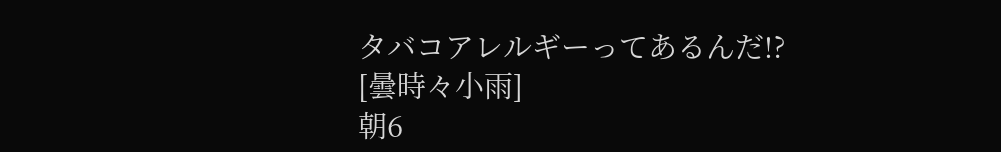タバコアレルギーってあるんだ!?
[曇時々小雨]
朝6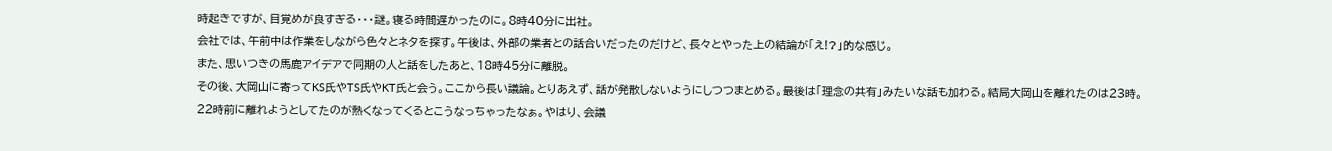時起きですが、目覚めが良すぎる・・・謎。寝る時間遅かったのに。8時40分に出社。
会社では、午前中は作業をしながら色々とネタを探す。午後は、外部の業者との話合いだったのだけど、長々とやった上の結論が「え!?」的な感じ。
また、思いつきの馬鹿アイデアで同期の人と話をしたあと、18時45分に離脱。
その後、大岡山に寄ってKS氏やTS氏やKT氏と会う。ここから長い議論。とりあえず、話が発散しないようにしつつまとめる。最後は「理念の共有」みたいな話も加わる。結局大岡山を離れたのは23時。
22時前に離れようとしてたのが熱くなってくるとこうなっちゃったなぁ。やはり、会議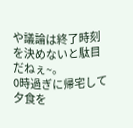や議論は終了時刻を決めないと駄目だねぇ~。
0時過ぎに帰宅して夕食を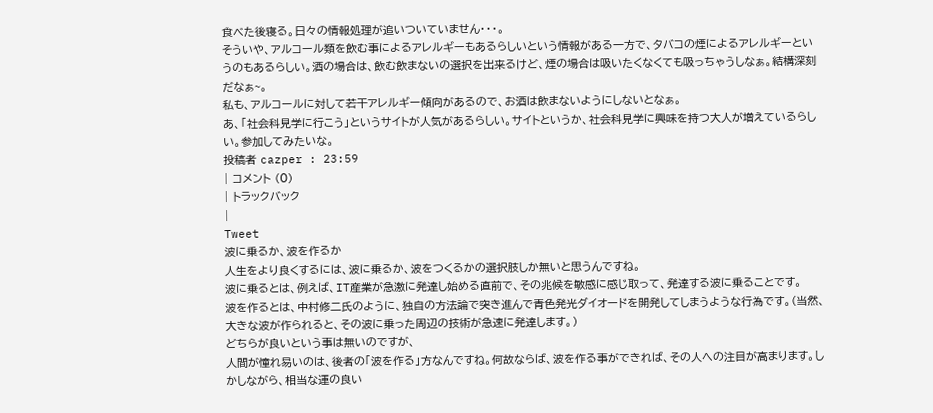食べた後寝る。日々の情報処理が追いついていません・・・。
そういや、アルコール類を飲む事によるアレルギーもあるらしいという情報がある一方で、タバコの煙によるアレルギーというのもあるらしい。酒の場合は、飲む飲まないの選択を出来るけど、煙の場合は吸いたくなくても吸っちゃうしなぁ。結構深刻だなぁ~。
私も、アルコールに対して若干アレルギー傾向があるので、お酒は飲まないようにしないとなぁ。
あ、「社会科見学に行こう」というサイトが人気があるらしい。サイトというか、社会科見学に興味を持つ大人が増えているらしい。参加してみたいな。
投稿者 cazper : 23:59
| コメント (0)
| トラックバック
|
Tweet
波に乗るか、波を作るか
人生をより良くするには、波に乗るか、波をつくるかの選択肢しか無いと思うんですね。
波に乗るとは、例えば、IT産業が急激に発達し始める直前で、その兆候を敏感に感じ取って、発達する波に乗ることです。
波を作るとは、中村修二氏のように、独自の方法論で突き進んで青色発光ダイオードを開発してしまうような行為です。(当然、大きな波が作られると、その波に乗った周辺の技術が急速に発達します。)
どちらが良いという事は無いのですが、
人間が憧れ易いのは、後者の「波を作る」方なんですね。何故ならば、波を作る事ができれば、その人への注目が高まります。しかしながら、相当な運の良い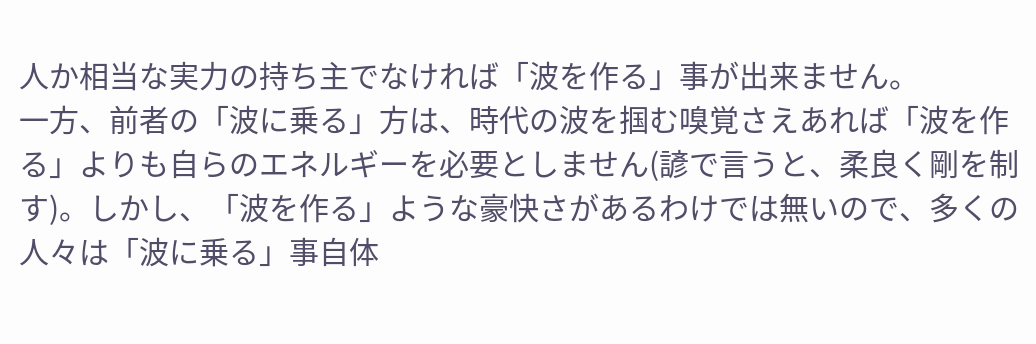人か相当な実力の持ち主でなければ「波を作る」事が出来ません。
一方、前者の「波に乗る」方は、時代の波を掴む嗅覚さえあれば「波を作る」よりも自らのエネルギーを必要としません(諺で言うと、柔良く剛を制す)。しかし、「波を作る」ような豪快さがあるわけでは無いので、多くの人々は「波に乗る」事自体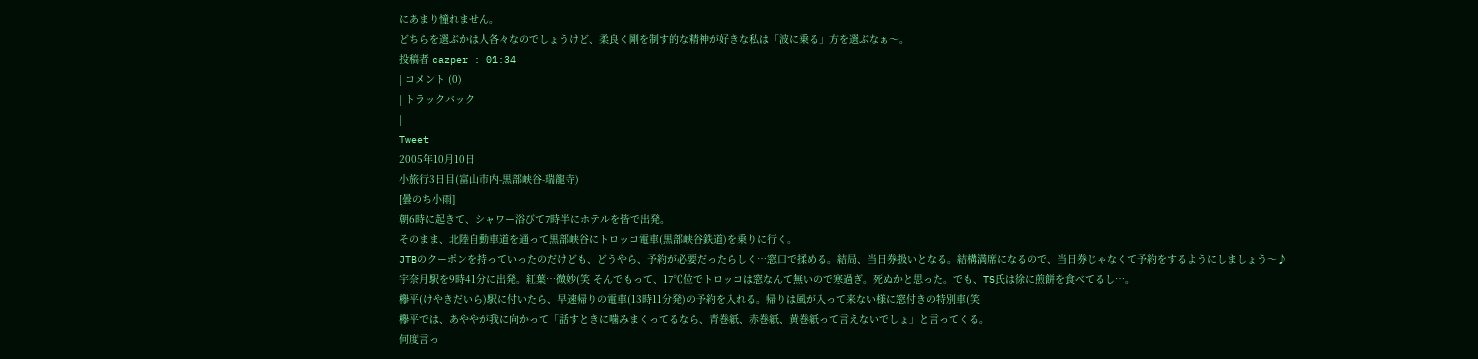にあまり憧れません。
どちらを選ぶかは人各々なのでしょうけど、柔良く剛を制す的な精神が好きな私は「波に乗る」方を選ぶなぁ〜。
投稿者 cazper : 01:34
| コメント (0)
| トラックバック
|
Tweet
2005年10月10日
小旅行3日目(富山市内-黒部峡谷-瑞龍寺)
[曇のち小雨]
朝6時に起きて、シャワー浴びて7時半にホテルを皆で出発。
そのまま、北陸自動車道を通って黒部峡谷にトロッコ電車(黒部峡谷鉄道)を乗りに行く。
JTBのクーポンを持っていったのだけども、どうやら、予約が必要だったらしく…窓口で揉める。結局、当日券扱いとなる。結構満席になるので、当日券じゃなくて予約をするようにしましょう〜♪
宇奈月駅を9時41分に出発。紅葉…微妙(笑 そんでもって、17℃位でトロッコは窓なんて無いので寒過ぎ。死ぬかと思った。でも、TS氏は徐に煎餅を食べてるし…。
欅平(けやきだいら)駅に付いたら、早速帰りの電車(13時11分発)の予約を入れる。帰りは風が入って来ない様に窓付きの特別車(笑
欅平では、あややが我に向かって「話すときに噛みまくってるなら、青巻紙、赤巻紙、黄巻紙って言えないでしょ」と言ってくる。
何度言っ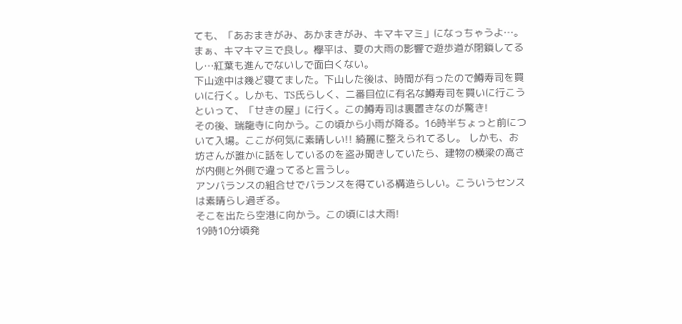ても、「あおまきがみ、あかまきがみ、キマキマミ」になっちゃうよ…。まぁ、キマキマミで良し。欅平は、夏の大雨の影響で遊歩道が閉鎖してるし…紅葉も進んでないしで面白くない。
下山途中は幾ど寝てました。下山した後は、時間が有ったので鱒寿司を買いに行く。しかも、TS氏らしく、二番目位に有名な鱒寿司を買いに行こうといって、「せきの屋」に行く。この鱒寿司は裏置きなのが驚き!
その後、瑞龍寺に向かう。この頃から小雨が降る。16時半ちょっと前について入場。ここが何気に素晴しい!! 綺麗に整えられてるし。 しかも、お坊さんが誰かに話をしているのを盗み聞きしていたら、建物の横梁の高さが内側と外側で違ってると言うし。
アンバランスの組合せでバランスを得ている構造らしい。こういうセンスは素晴らし過ぎる。
そこを出たら空港に向かう。この頃には大雨!
19時10分頃発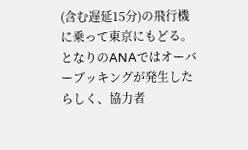(含む遅延15分)の飛行機に乗って東京にもどる。となりのANAではオーバーブッキングが発生したらしく、協力者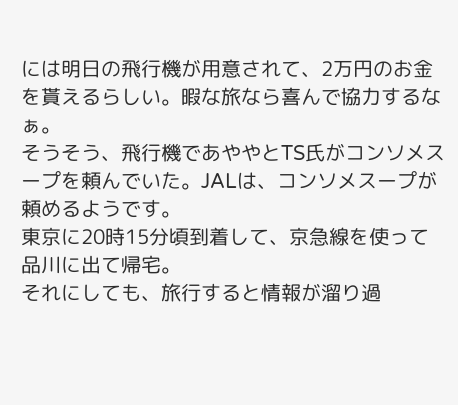には明日の飛行機が用意されて、2万円のお金を貰えるらしい。暇な旅なら喜んで協力するなぁ。
そうそう、飛行機であややとTS氏がコンソメスープを頼んでいた。JALは、コンソメスープが頼めるようです。
東京に20時15分頃到着して、京急線を使って品川に出て帰宅。
それにしても、旅行すると情報が溜り過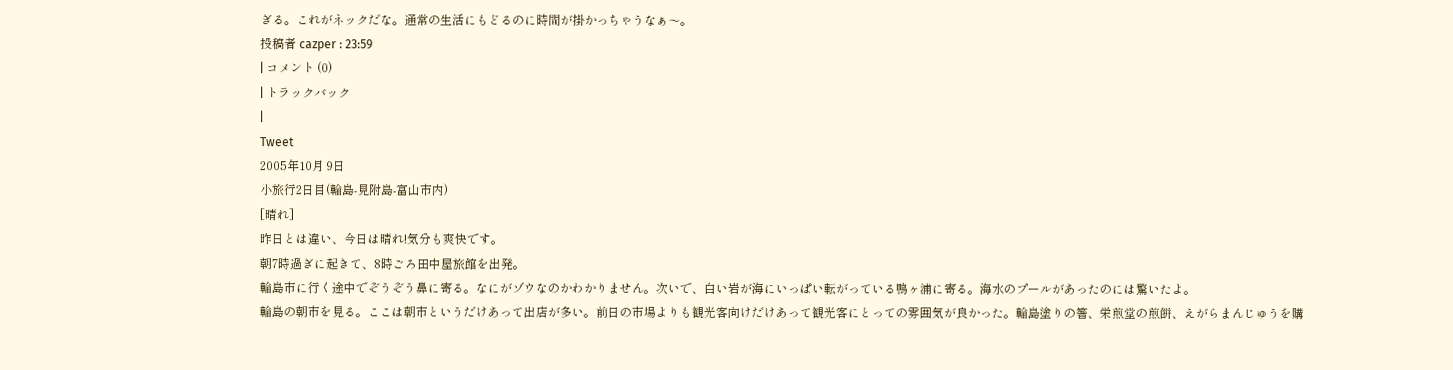ぎる。これがネックだな。通常の生活にもどるのに時間が掛かっちゃうなぁ〜。
投稿者 cazper : 23:59
| コメント (0)
| トラックバック
|
Tweet
2005年10月 9日
小旅行2日目(輪島-見附島-富山市内)
[晴れ]
昨日とは違い、今日は晴れ!気分も爽快です。
朝7時過ぎに起きて、8時ごろ田中屋旅館を出発。
輪島市に行く途中でぞうぞう鼻に寄る。なにがゾウなのかわかりません。次いで、白い岩が海にいっぱい転がっている鴨ヶ浦に寄る。海水のプールがあったのには驚いたよ。
輪島の朝市を見る。ここは朝市というだけあって出店が多い。前日の市場よりも観光客向けだけあって観光客にとっての雰囲気が良かった。輪島塗りの箸、栄煎堂の煎餅、えがらまんじゅうを購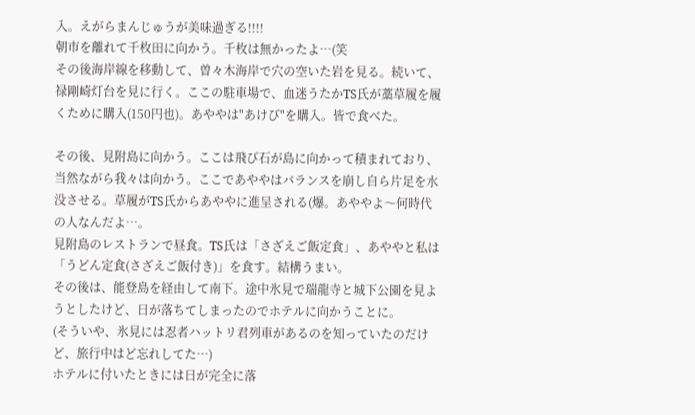入。えがらまんじゅうが美味過ぎる!!!!
朝市を離れて千枚田に向かう。千枚は無かったよ…(笑
その後海岸線を移動して、曽々木海岸で穴の空いた岩を見る。続いて、禄剛崎灯台を見に行く。ここの駐車場で、血迷うたかTS氏が藁草履を履くために購入(150円也)。あややは"あけび"を購入。皆で食べた。

その後、見附島に向かう。ここは飛び石が島に向かって積まれており、当然ながら我々は向かう。ここであややはバランスを崩し自ら片足を水没させる。草履がTS氏からあややに進呈される(爆。あややよ〜何時代の人なんだよ…。
見附島のレストランで昼食。TS氏は「さざえご飯定食」、あややと私は「うどん定食(さざえご飯付き)」を食す。結構うまい。
その後は、能登島を経由して南下。途中氷見で瑞龍寺と城下公園を見ようとしたけど、日が落ちてしまったのでホテルに向かうことに。
(そういや、氷見には忍者ハットリ君列車があるのを知っていたのだけど、旅行中はど忘れしてた…)
ホテルに付いたときには日が完全に落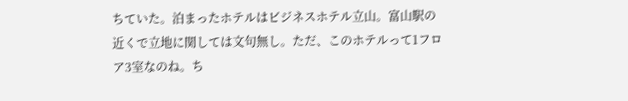ちていた。泊まったホテルはビジネスホテル立山。富山駅の近くで立地に関しては文句無し。ただ、このホテルって1フロア3室なのね。ち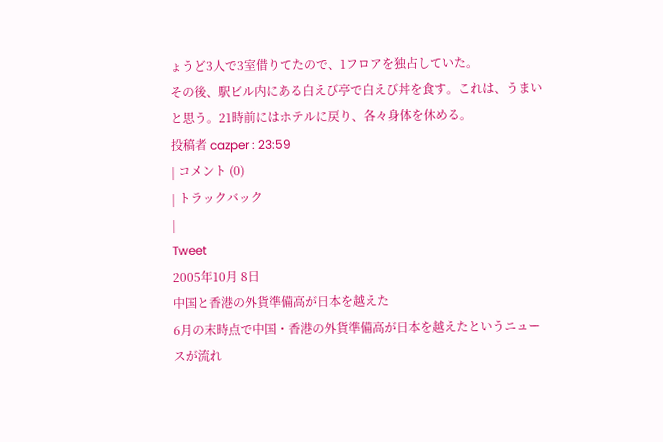ょうど3人で3室借りてたので、1フロアを独占していた。
その後、駅ビル内にある白えび亭で白えび丼を食す。これは、うまいと思う。21時前にはホテルに戻り、各々身体を休める。
投稿者 cazper : 23:59
| コメント (0)
| トラックバック
|
Tweet
2005年10月 8日
中国と香港の外貨準備高が日本を越えた
6月の末時点で中国・香港の外貨準備高が日本を越えたというニュースが流れ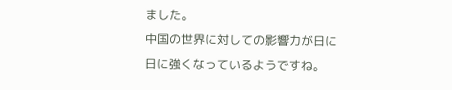ました。
中国の世界に対しての影響力が日に日に強くなっているようですね。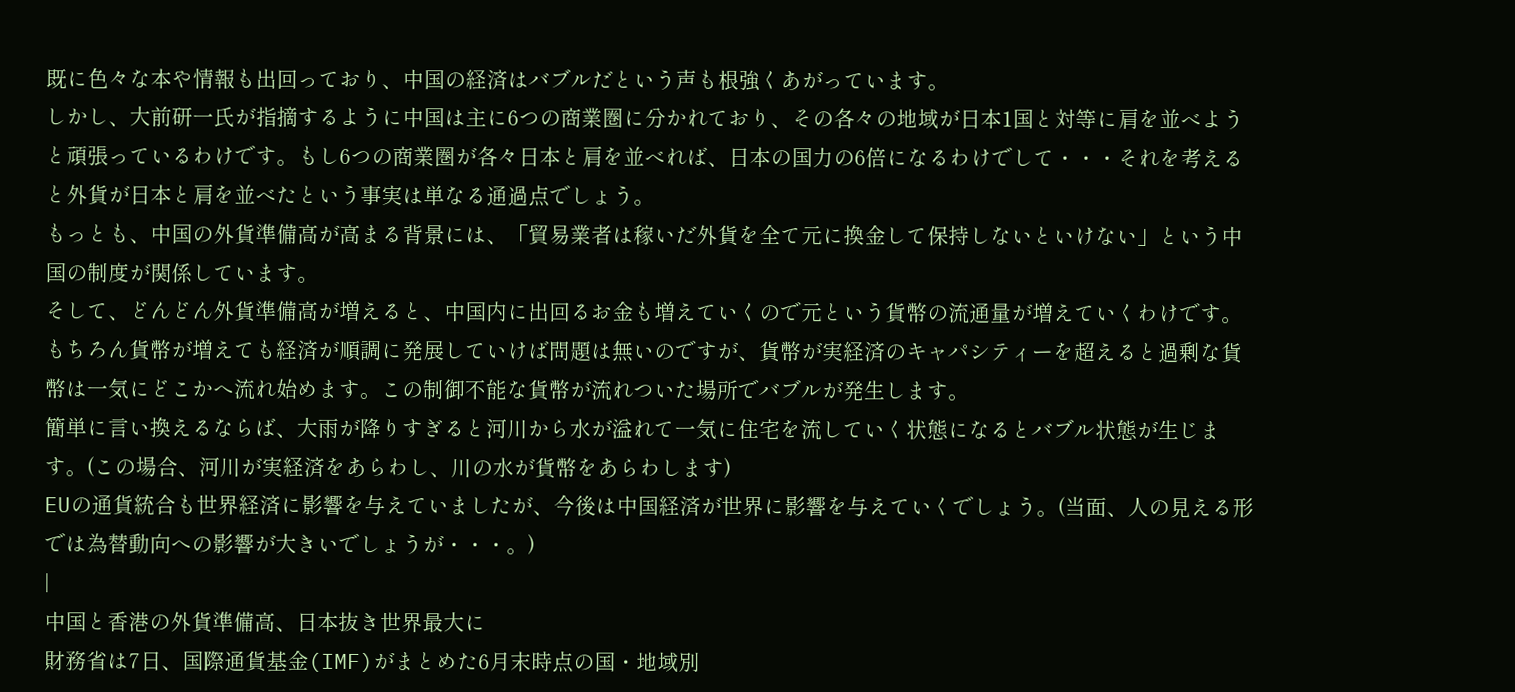既に色々な本や情報も出回っており、中国の経済はバブルだという声も根強くあがっています。
しかし、大前研一氏が指摘するように中国は主に6つの商業圏に分かれており、その各々の地域が日本1国と対等に肩を並べようと頑張っているわけです。もし6つの商業圏が各々日本と肩を並べれば、日本の国力の6倍になるわけでして・・・それを考えると外貨が日本と肩を並べたという事実は単なる通過点でしょう。
もっとも、中国の外貨準備高が高まる背景には、「貿易業者は稼いだ外貨を全て元に換金して保持しないといけない」という中国の制度が関係しています。
そして、どんどん外貨準備高が増えると、中国内に出回るお金も増えていくので元という貨幣の流通量が増えていくわけです。
もちろん貨幣が増えても経済が順調に発展していけば問題は無いのですが、貨幣が実経済のキャパシティーを超えると過剰な貨幣は一気にどこかへ流れ始めます。この制御不能な貨幣が流れついた場所でバブルが発生します。
簡単に言い換えるならば、大雨が降りすぎると河川から水が溢れて一気に住宅を流していく状態になるとバブル状態が生じます。(この場合、河川が実経済をあらわし、川の水が貨幣をあらわします)
EUの通貨統合も世界経済に影響を与えていましたが、今後は中国経済が世界に影響を与えていくでしょう。(当面、人の見える形では為替動向への影響が大きいでしょうが・・・。)
|
中国と香港の外貨準備高、日本抜き世界最大に
財務省は7日、国際通貨基金(IMF)がまとめた6月末時点の国・地域別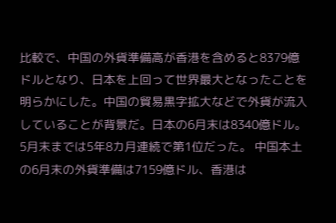比較で、中国の外貨準備高が香港を含めると8379億ドルとなり、日本を上回って世界最大となったことを明らかにした。中国の貿易黒字拡大などで外貨が流入していることが背景だ。日本の6月末は8340億ドル。5月末までは5年8カ月連続で第1位だった。 中国本土の6月末の外貨準備は7159億ドル、香港は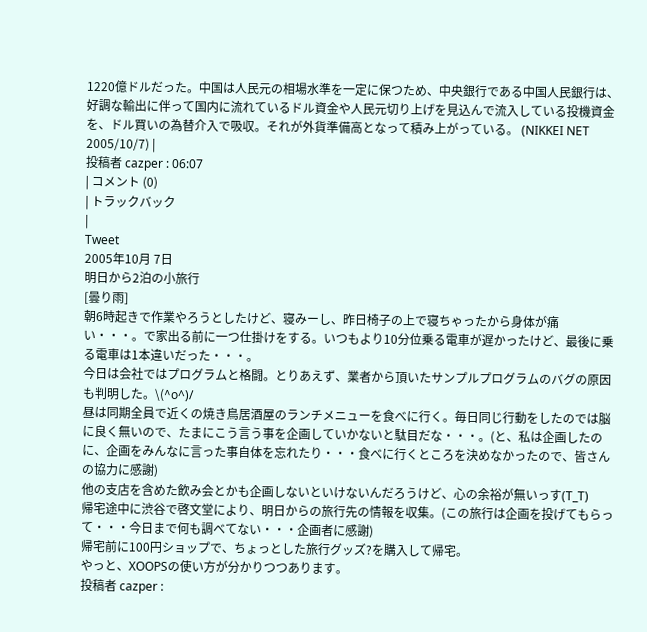1220億ドルだった。中国は人民元の相場水準を一定に保つため、中央銀行である中国人民銀行は、好調な輸出に伴って国内に流れているドル資金や人民元切り上げを見込んで流入している投機資金を、ドル買いの為替介入で吸収。それが外貨準備高となって積み上がっている。 (NIKKEI NET 2005/10/7) |
投稿者 cazper : 06:07
| コメント (0)
| トラックバック
|
Tweet
2005年10月 7日
明日から2泊の小旅行
[曇り雨]
朝6時起きで作業やろうとしたけど、寝みーし、昨日椅子の上で寝ちゃったから身体が痛い・・・。で家出る前に一つ仕掛けをする。いつもより10分位乗る電車が遅かったけど、最後に乗る電車は1本違いだった・・・。
今日は会社ではプログラムと格闘。とりあえず、業者から頂いたサンプルプログラムのバグの原因も判明した。\(^o^)/
昼は同期全員で近くの焼き鳥居酒屋のランチメニューを食べに行く。毎日同じ行動をしたのでは脳に良く無いので、たまにこう言う事を企画していかないと駄目だな・・・。(と、私は企画したのに、企画をみんなに言った事自体を忘れたり・・・食べに行くところを決めなかったので、皆さんの協力に感謝)
他の支店を含めた飲み会とかも企画しないといけないんだろうけど、心の余裕が無いっす(T_T)
帰宅途中に渋谷で啓文堂により、明日からの旅行先の情報を収集。(この旅行は企画を投げてもらって・・・今日まで何も調べてない・・・企画者に感謝)
帰宅前に100円ショップで、ちょっとした旅行グッズ?を購入して帰宅。
やっと、XOOPSの使い方が分かりつつあります。
投稿者 cazper :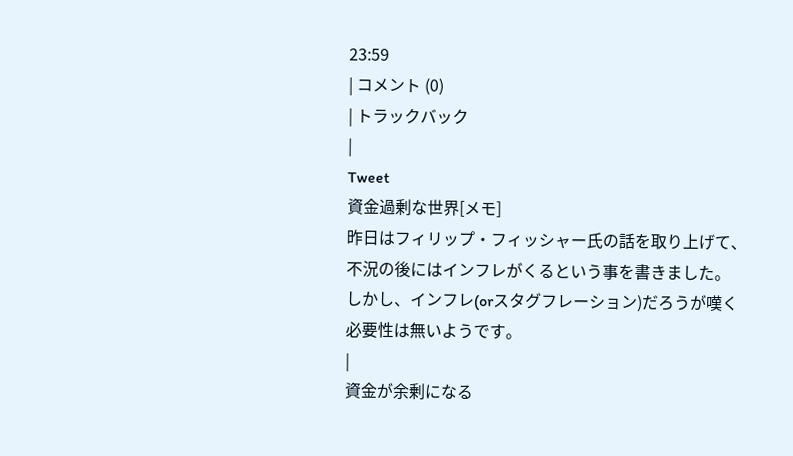23:59
| コメント (0)
| トラックバック
|
Tweet
資金過剰な世界[メモ]
昨日はフィリップ・フィッシャー氏の話を取り上げて、不況の後にはインフレがくるという事を書きました。
しかし、インフレ(orスタグフレーション)だろうが嘆く必要性は無いようです。
|
資金が余剰になる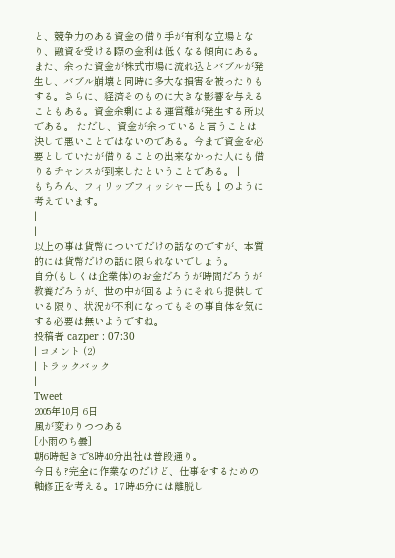と、競争力のある資金の借り手が有利な立場となり、融資を受ける際の金利は低くなる傾向にある。また、余った資金が株式市場に流れ込とバブルが発生し、バブル崩壊と同時に多大な損害を被ったりもする。さらに、経済そのものに大きな影響を与えることもある。資金余剰による運営難が発生する所以である。 ただし、資金が余っていると言うことは決して悪いことではないのである。今まで資金を必要としていたが借りることの出来なかった人にも借りるチャンスが到来したということである。 |
もちろん、フィリップフィッシャー氏も↓のように考えています。
|
|
以上の事は貨幣についてだけの話なのですが、本質的には貨幣だけの話に限られないでしょう。
自分(もしくは企業体)のお金だろうが時間だろうが教養だろうが、世の中が回るようにそれら提供している限り、状況が不利になってもその事自体を気にする必要は無いようですね。
投稿者 cazper : 07:30
| コメント (2)
| トラックバック
|
Tweet
2005年10月 6日
風が変わりつつある
[小雨のち曇]
朝6時起きで8時40分出社は普段通り。
今日も?完全に作業なのだけど、仕事をするための軸修正を考える。17時45分には離脱し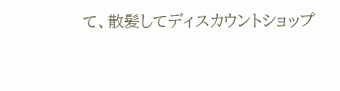て、散髪してディスカウントショップ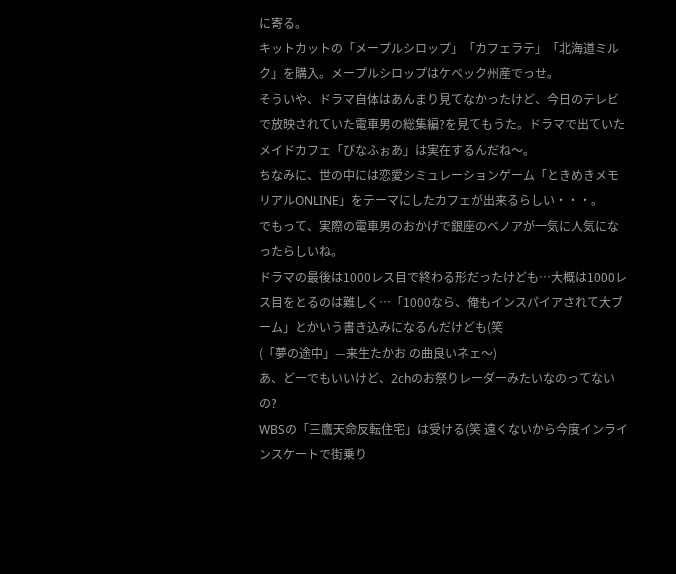に寄る。
キットカットの「メープルシロップ」「カフェラテ」「北海道ミルク」を購入。メープルシロップはケベック州産でっせ。
そういや、ドラマ自体はあんまり見てなかったけど、今日のテレビで放映されていた電車男の総集編?を見てもうた。ドラマで出ていたメイドカフェ「ぴなふぉあ」は実在するんだね〜。
ちなみに、世の中には恋愛シミュレーションゲーム「ときめきメモリアルONLINE」をテーマにしたカフェが出来るらしい・・・。
でもって、実際の電車男のおかげで銀座のベノアが一気に人気になったらしいね。
ドラマの最後は1000レス目で終わる形だったけども…大概は1000レス目をとるのは難しく…「1000なら、俺もインスパイアされて大ブーム」とかいう書き込みになるんだけども(笑
(「夢の途中」—来生たかお の曲良いネェ〜)
あ、どーでもいいけど、2chのお祭りレーダーみたいなのってないの?
WBSの「三鷹天命反転住宅」は受ける(笑 遠くないから今度インラインスケートで街乗り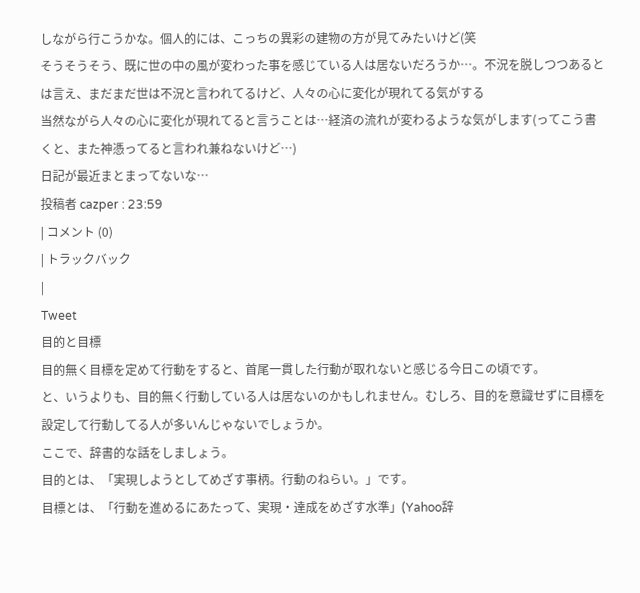しながら行こうかな。個人的には、こっちの異彩の建物の方が見てみたいけど(笑
そうそうそう、既に世の中の風が変わった事を感じている人は居ないだろうか…。不況を脱しつつあるとは言え、まだまだ世は不況と言われてるけど、人々の心に変化が現れてる気がする
当然ながら人々の心に変化が現れてると言うことは…経済の流れが変わるような気がします(ってこう書くと、また神憑ってると言われ兼ねないけど…)
日記が最近まとまってないな…
投稿者 cazper : 23:59
| コメント (0)
| トラックバック
|
Tweet
目的と目標
目的無く目標を定めて行動をすると、首尾一貫した行動が取れないと感じる今日この頃です。
と、いうよりも、目的無く行動している人は居ないのかもしれません。むしろ、目的を意識せずに目標を設定して行動してる人が多いんじゃないでしょうか。
ここで、辞書的な話をしましょう。
目的とは、「実現しようとしてめざす事柄。行動のねらい。」です。
目標とは、「行動を進めるにあたって、実現・達成をめざす水準」(Yahoo辞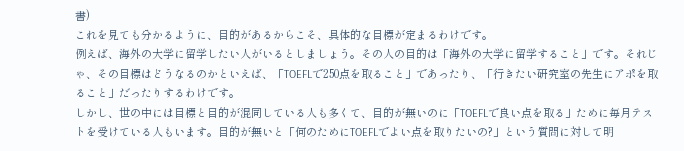書)
これを見ても分かるように、目的があるからこそ、具体的な目標が定まるわけです。
例えば、海外の大学に留学したい人がいるとしましょう。その人の目的は「海外の大学に留学すること」です。それじゃ、その目標はどうなるのかといえば、「TOEFLで250点を取ること」であったり、「行きたい研究室の先生にアポを取ること」だったりするわけです。
しかし、世の中には目標と目的が混同している人も多くて、目的が無いのに「TOEFLで良い点を取る」ために毎月テストを受けている人もいます。目的が無いと「何のためにTOEFLでよい点を取りたいの?」という質問に対して明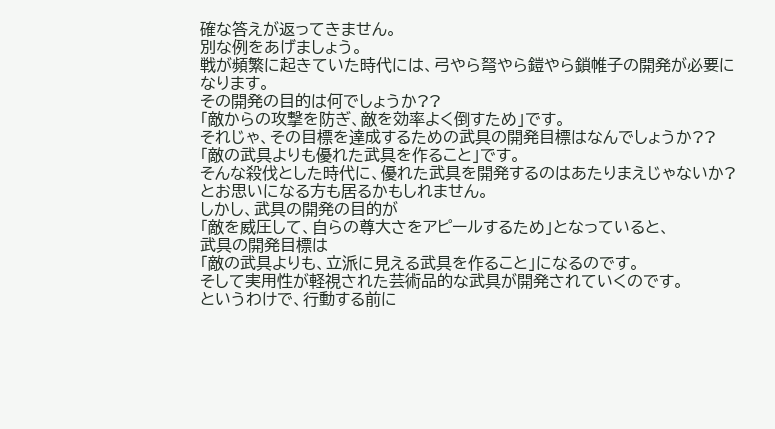確な答えが返ってきません。
別な例をあげましょう。
戦が頻繁に起きていた時代には、弓やら弩やら鎧やら鎖帷子の開発が必要になります。
その開発の目的は何でしょうか??
「敵からの攻撃を防ぎ、敵を効率よく倒すため」です。
それじゃ、その目標を達成するための武具の開発目標はなんでしょうか??
「敵の武具よりも優れた武具を作ること」です。
そんな殺伐とした時代に、優れた武具を開発するのはあたりまえじゃないか? とお思いになる方も居るかもしれません。
しかし、武具の開発の目的が
「敵を威圧して、自らの尊大さをアピールするため」となっていると、
武具の開発目標は
「敵の武具よりも、立派に見える武具を作ること」になるのです。
そして実用性が軽視された芸術品的な武具が開発されていくのです。
というわけで、行動する前に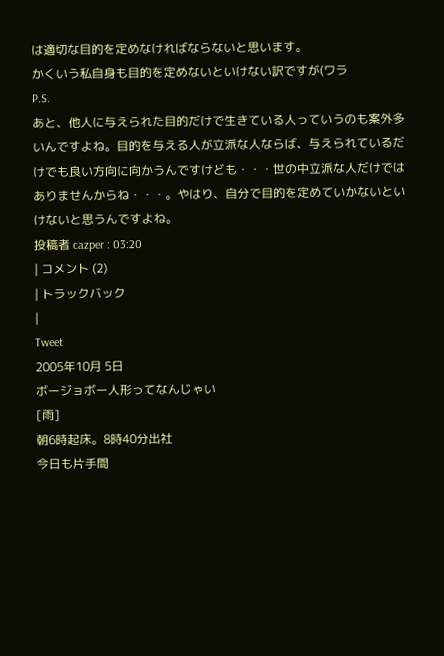は適切な目的を定めなければならないと思います。
かくいう私自身も目的を定めないといけない訳ですが(ワラ
P.S.
あと、他人に与えられた目的だけで生きている人っていうのも案外多いんですよね。目的を与える人が立派な人ならば、与えられているだけでも良い方向に向かうんですけども・・・世の中立派な人だけではありませんからね・・・。やはり、自分で目的を定めていかないといけないと思うんですよね。
投稿者 cazper : 03:20
| コメント (2)
| トラックバック
|
Tweet
2005年10月 5日
ボージョボー人形ってなんじゃい
[雨]
朝6時起床。8時40分出社
今日も片手間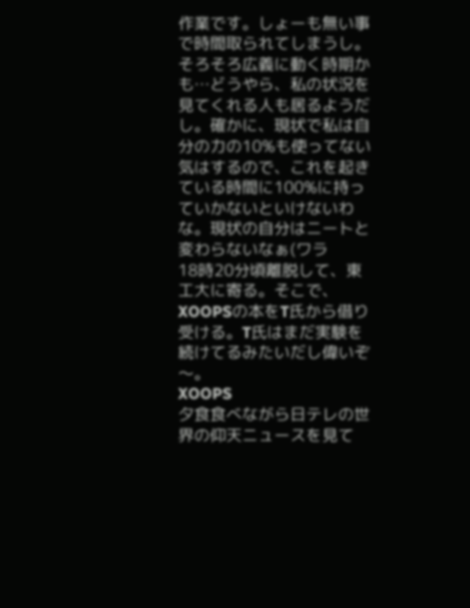作業です。しょーも無い事で時間取られてしまうし。そろそろ広義に動く時期かも…どうやら、私の状況を見てくれる人も居るようだし。確かに、現状で私は自分の力の10%も使ってない気はするので、これを起きている時間に100%に持っていかないといけないわな。現状の自分はニートと変わらないなぁ(ワラ
18時20分頃離脱して、東工大に寄る。そこで、XOOPSの本をT氏から借り受ける。T氏はまだ実験を続けてるみたいだし偉いぞ〜。
XOOPS
夕食食べながら日テレの世界の仰天ニュースを見て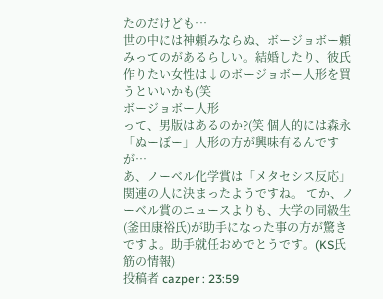たのだけども…
世の中には神頼みならぬ、ボージョボー頼みってのがあるらしい。結婚したり、彼氏作りたい女性は↓のボージョボー人形を買うといいかも(笑
ボージョボー人形
って、男版はあるのか?(笑 個人的には森永「ぬーぼー」人形の方が興味有るんですが…
あ、ノーベル化学賞は「メタセシス反応」関連の人に決まったようですね。 てか、ノーベル賞のニュースよりも、大学の同級生(釜田康裕氏)が助手になった事の方が驚きですよ。助手就任おめでとうです。(KS氏筋の情報)
投稿者 cazper : 23:59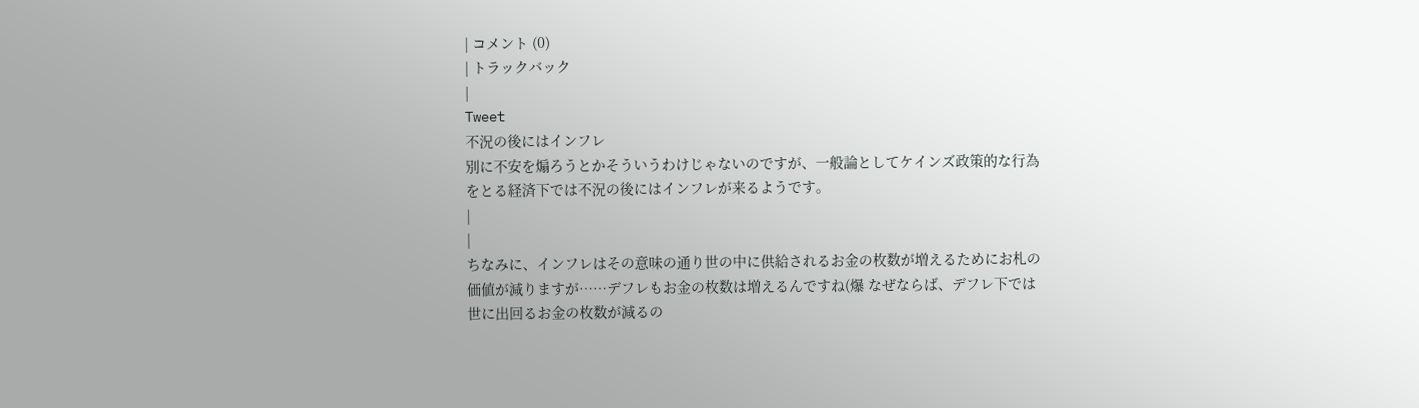| コメント (0)
| トラックバック
|
Tweet
不況の後にはインフレ
別に不安を煽ろうとかそういうわけじゃないのですが、一般論としてケインズ政策的な行為をとる経済下では不況の後にはインフレが来るようです。
|
|
ちなみに、インフレはその意味の通り世の中に供給されるお金の枚数が増えるためにお札の価値が減りますが……デフレもお金の枚数は増えるんですね(爆 なぜならば、デフレ下では世に出回るお金の枚数が減るの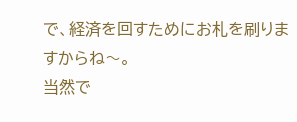で、経済を回すためにお札を刷りますからね〜。
当然で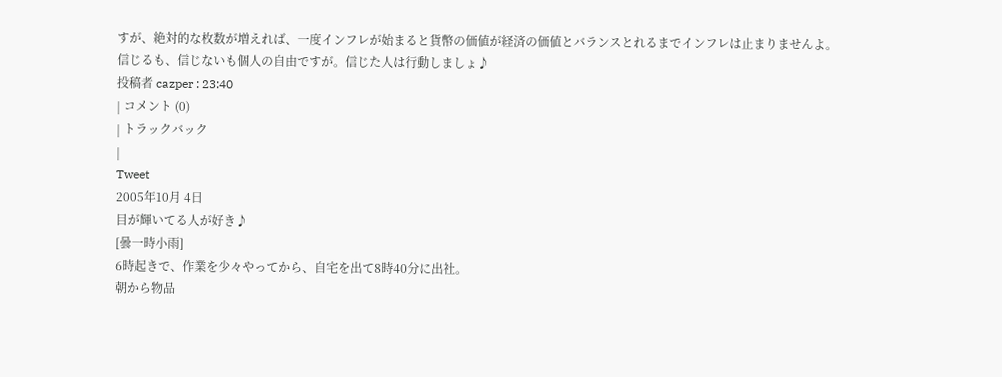すが、絶対的な枚数が増えれば、一度インフレが始まると貨幣の価値が経済の価値とバランスとれるまでインフレは止まりませんよ。
信じるも、信じないも個人の自由ですが。信じた人は行動しましょ♪
投稿者 cazper : 23:40
| コメント (0)
| トラックバック
|
Tweet
2005年10月 4日
目が輝いてる人が好き♪
[曇一時小雨]
6時起きで、作業を少々やってから、自宅を出て8時40分に出社。
朝から物品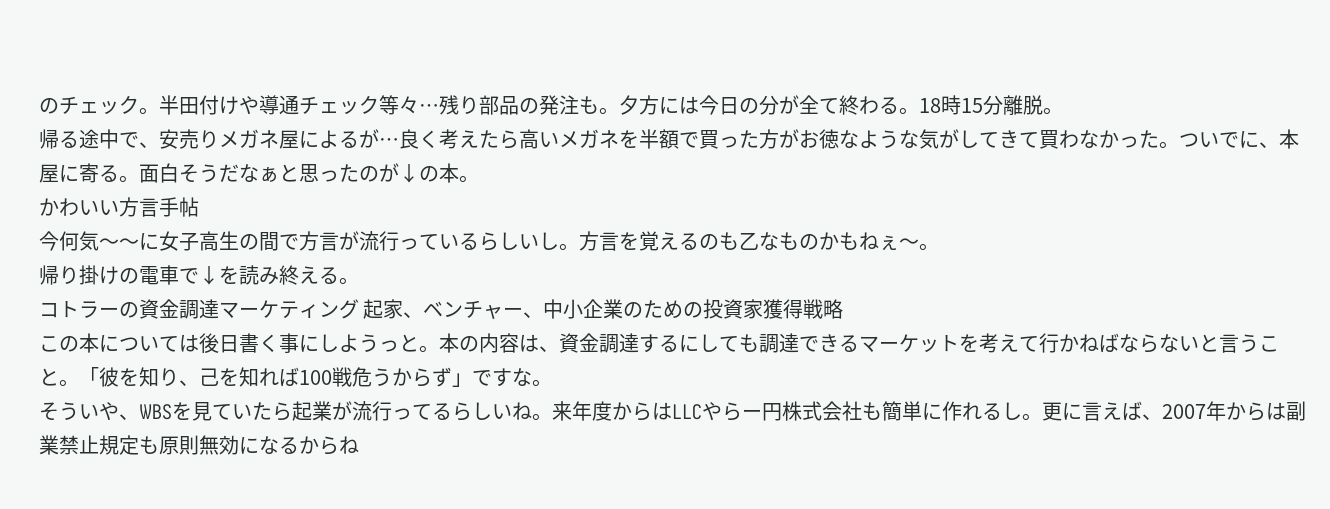のチェック。半田付けや導通チェック等々…残り部品の発注も。夕方には今日の分が全て終わる。18時15分離脱。
帰る途中で、安売りメガネ屋によるが…良く考えたら高いメガネを半額で買った方がお徳なような気がしてきて買わなかった。ついでに、本屋に寄る。面白そうだなぁと思ったのが↓の本。
かわいい方言手帖
今何気〜〜に女子高生の間で方言が流行っているらしいし。方言を覚えるのも乙なものかもねぇ〜。
帰り掛けの電車で↓を読み終える。
コトラーの資金調達マーケティング 起家、ベンチャー、中小企業のための投資家獲得戦略
この本については後日書く事にしようっと。本の内容は、資金調達するにしても調達できるマーケットを考えて行かねばならないと言うこと。「彼を知り、己を知れば100戦危うからず」ですな。
そういや、WBSを見ていたら起業が流行ってるらしいね。来年度からはLLCやらー円株式会社も簡単に作れるし。更に言えば、2007年からは副業禁止規定も原則無効になるからね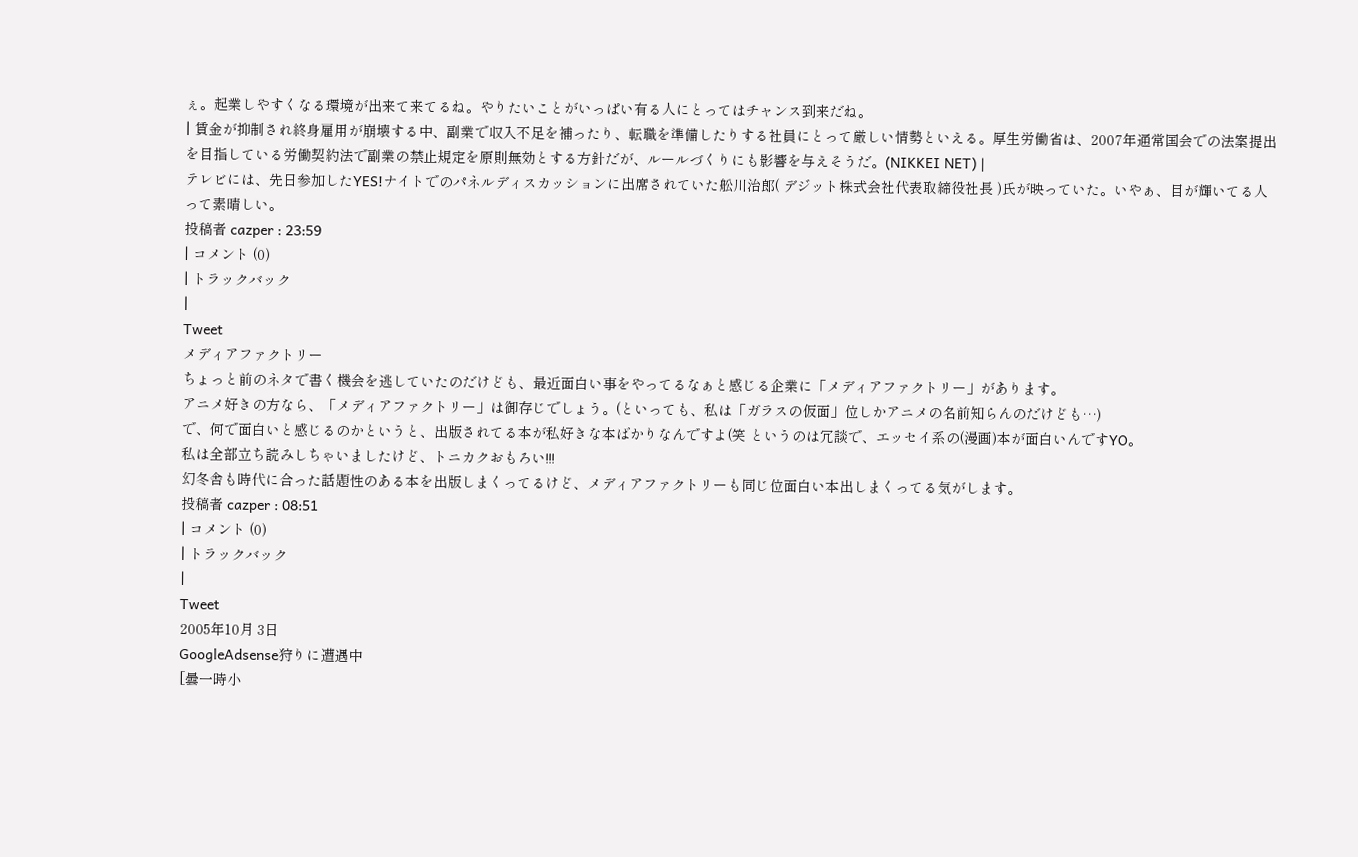ぇ。起業しやすくなる環境が出来て来てるね。やりたいことがいっぱい有る人にとってはチャンス到来だね。
| 賃金が抑制され終身雇用が崩壊する中、副業で収入不足を補ったり、転職を準備したりする社員にとって厳しい情勢といえる。厚生労働省は、2007年通常国会での法案提出を目指している労働契約法で副業の禁止規定を原則無効とする方針だが、ルールづくりにも影響を与えそうだ。(NIKKEI NET) |
テレビには、先日参加したYES!ナイトでのパネルディスカッションに出席されていた舩川治郎( デジット株式会社代表取締役社長 )氏が映っていた。いやぁ、目が輝いてる人って素晴しい。
投稿者 cazper : 23:59
| コメント (0)
| トラックバック
|
Tweet
メディアファクトリー
ちょっと前のネタで書く機会を逃していたのだけども、最近面白い事をやってるなぁと感じる企業に「メディアファクトリー」があります。
アニメ好きの方なら、「メディアファクトリー」は御存じでしょう。(といっても、私は「ガラスの仮面」位しかアニメの名前知らんのだけども…)
で、何で面白いと感じるのかというと、出版されてる本が私好きな本ばかりなんですよ(笑 というのは冗談で、エッセイ系の(漫画)本が面白いんですYO。
私は全部立ち読みしちゃいましたけど、トニカクおもろい!!!
幻冬舎も時代に合った話題性のある本を出版しまくってるけど、メディアファクトリーも同じ位面白い本出しまくってる気がします。
投稿者 cazper : 08:51
| コメント (0)
| トラックバック
|
Tweet
2005年10月 3日
GoogleAdsense狩りに遭遇中
[曇一時小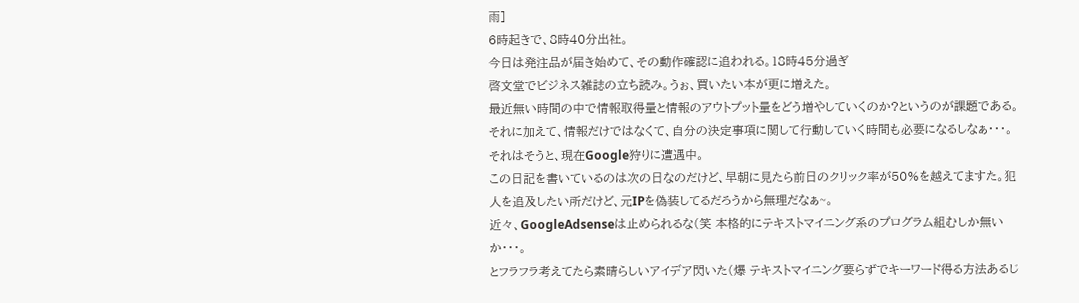雨]
6時起きで、8時40分出社。
今日は発注品が届き始めて、その動作確認に追われる。18時45分過ぎ
啓文堂でビジネス雑誌の立ち読み。うぉ、買いたい本が更に増えた。
最近無い時間の中で情報取得量と情報のアウトプット量をどう増やしていくのか?というのが課題である。それに加えて、情報だけではなくて、自分の決定事項に関して行動していく時間も必要になるしなぁ・・・。
それはそうと、現在Google狩りに遭遇中。
この日記を書いているのは次の日なのだけど、早朝に見たら前日のクリック率が50%を越えてますた。犯人を追及したい所だけど、元IPを偽装してるだろうから無理だなぁ~。
近々、GoogleAdsenseは止められるな(笑 本格的にテキストマイニング系のプログラム組むしか無いか・・・。
とフラフラ考えてたら素晴らしいアイデア閃いた(爆 テキストマイニング要らずでキーワード得る方法あるじ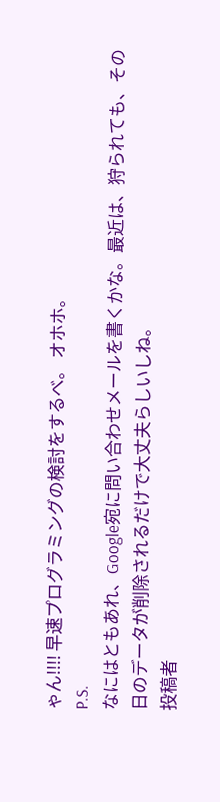ゃん!!!! 早速プログラミングの検討をするべ。 オホホ。
P.S.
なにはともあれ、Google宛に問い合わせメールを書くかな。最近は、狩られても、その日のデータが削除されるだけで大丈夫らしいしね。
投稿者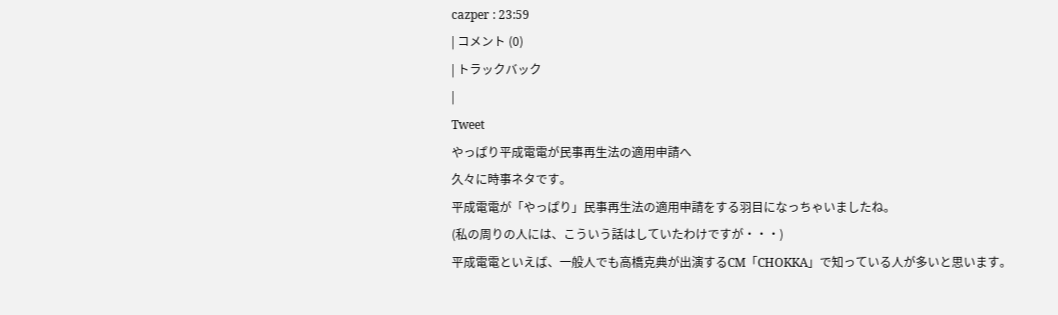cazper : 23:59
| コメント (0)
| トラックバック
|
Tweet
やっぱり平成電電が民事再生法の適用申請へ
久々に時事ネタです。
平成電電が「やっぱり」民事再生法の適用申請をする羽目になっちゃいましたね。
(私の周りの人には、こういう話はしていたわけですが・・・)
平成電電といえば、一般人でも高橋克典が出演するCM「CHOKKA」で知っている人が多いと思います。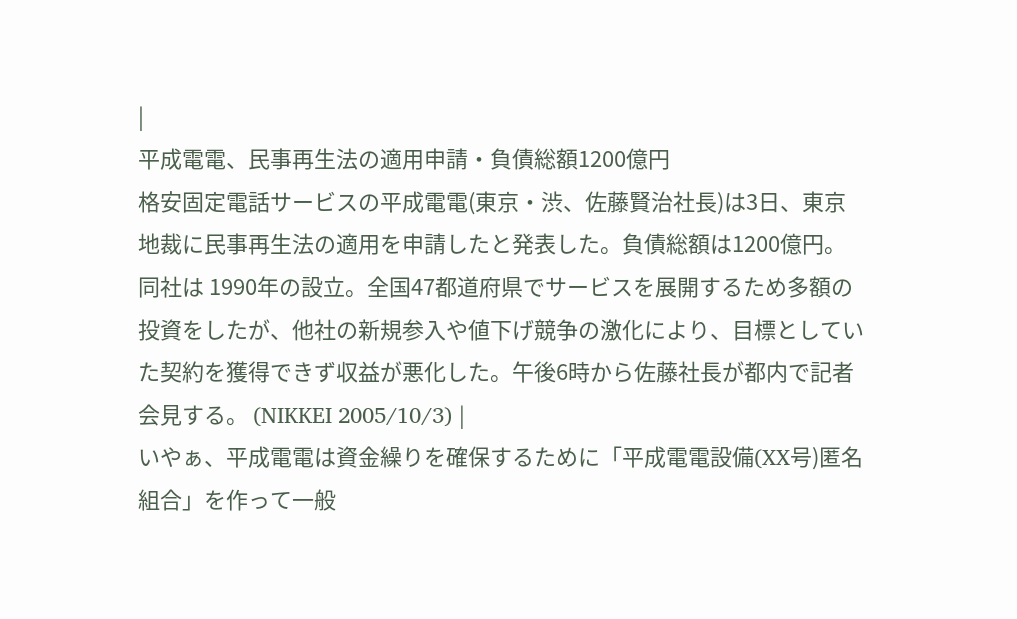|
平成電電、民事再生法の適用申請・負債総額1200億円
格安固定電話サービスの平成電電(東京・渋、佐藤賢治社長)は3日、東京地裁に民事再生法の適用を申請したと発表した。負債総額は1200億円。同社は 1990年の設立。全国47都道府県でサービスを展開するため多額の投資をしたが、他社の新規参入や値下げ競争の激化により、目標としていた契約を獲得できず収益が悪化した。午後6時から佐藤社長が都内で記者会見する。 (NIKKEI 2005/10/3) |
いやぁ、平成電電は資金繰りを確保するために「平成電電設備(XX号)匿名組合」を作って一般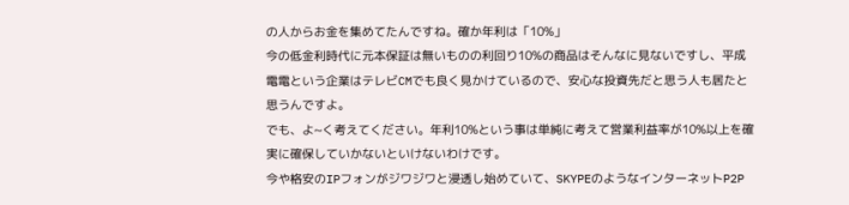の人からお金を集めてたんですね。確か年利は「10%」
今の低金利時代に元本保証は無いものの利回り10%の商品はそんなに見ないですし、平成電電という企業はテレビCMでも良く見かけているので、安心な投資先だと思う人も居たと思うんですよ。
でも、よ~く考えてください。年利10%という事は単純に考えて営業利益率が10%以上を確実に確保していかないといけないわけです。
今や格安のIPフォンがジワジワと浸透し始めていて、SKYPEのようなインターネットP2P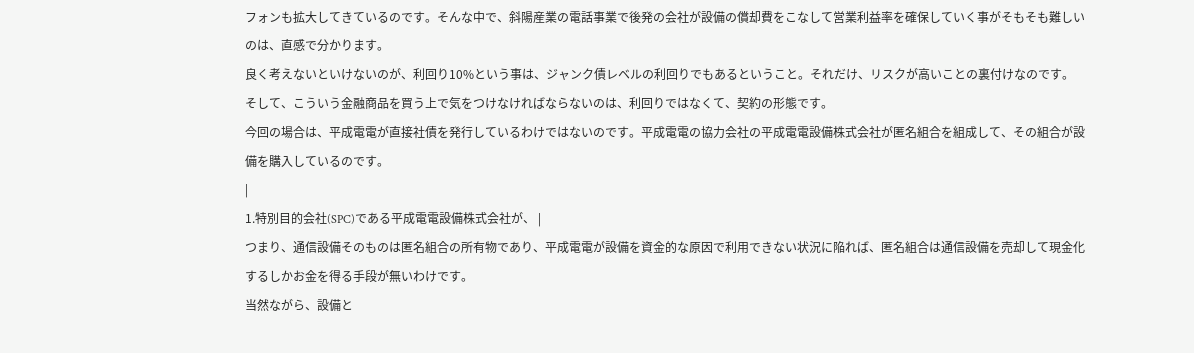フォンも拡大してきているのです。そんな中で、斜陽産業の電話事業で後発の会社が設備の償却費をこなして営業利益率を確保していく事がそもそも難しいのは、直感で分かります。
良く考えないといけないのが、利回り10%という事は、ジャンク債レベルの利回りでもあるということ。それだけ、リスクが高いことの裏付けなのです。
そして、こういう金融商品を買う上で気をつけなければならないのは、利回りではなくて、契約の形態です。
今回の場合は、平成電電が直接社債を発行しているわけではないのです。平成電電の協力会社の平成電電設備株式会社が匿名組合を組成して、その組合が設備を購入しているのです。
|
1.特別目的会社(SPC)である平成電電設備株式会社が、 |
つまり、通信設備そのものは匿名組合の所有物であり、平成電電が設備を資金的な原因で利用できない状況に陥れば、匿名組合は通信設備を売却して現金化するしかお金を得る手段が無いわけです。
当然ながら、設備と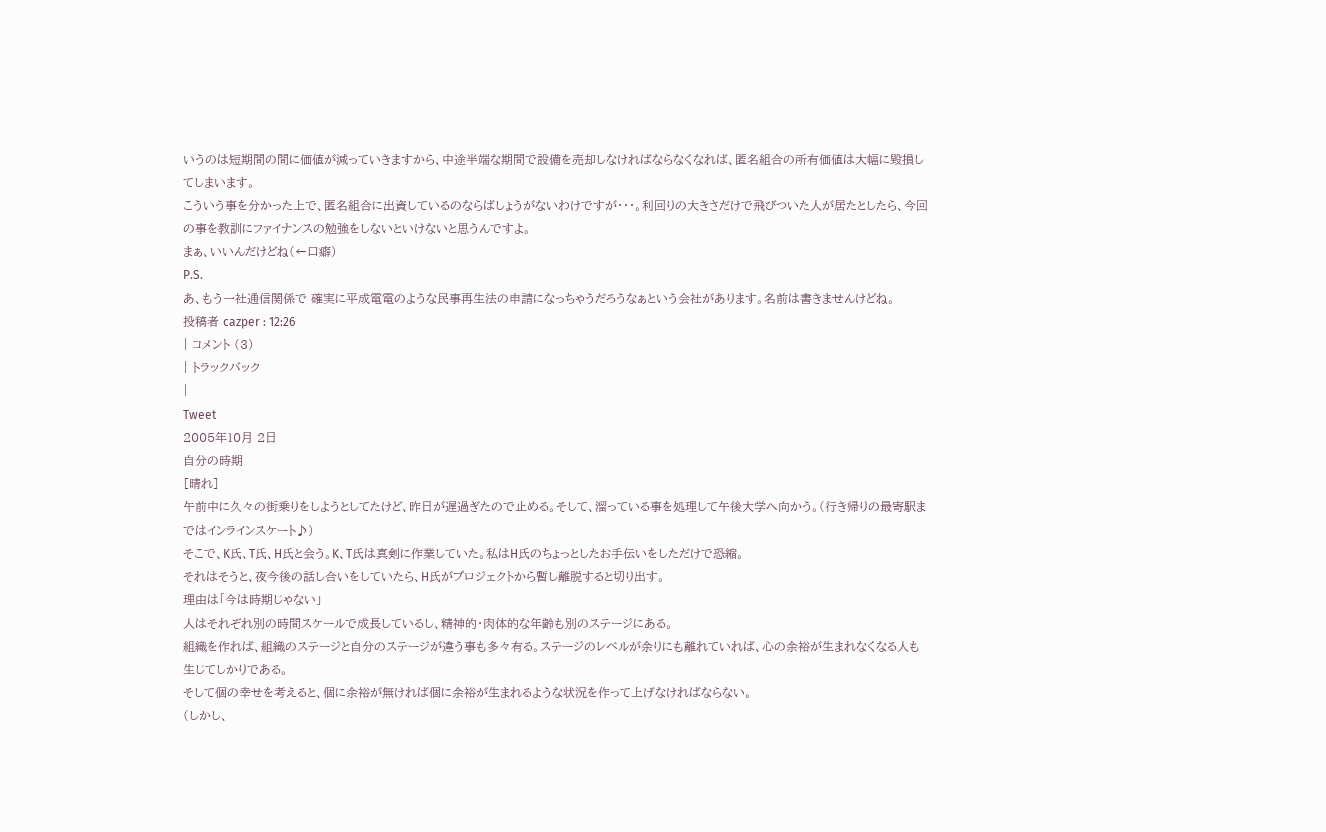いうのは短期間の間に価値が減っていきますから、中途半端な期間で設備を売却しなければならなくなれば、匿名組合の所有価値は大幅に毀損してしまいます。
こういう事を分かった上で、匿名組合に出資しているのならばしょうがないわけですが・・・。利回りの大きさだけで飛びついた人が居たとしたら、今回の事を教訓にファイナンスの勉強をしないといけないと思うんですよ。
まぁ、いいんだけどね(←口癖)
P.S.
あ、もう一社通信関係で 確実に平成電電のような民事再生法の申請になっちゃうだろうなぁという会社があります。名前は書きませんけどね。
投稿者 cazper : 12:26
| コメント (3)
| トラックバック
|
Tweet
2005年10月 2日
自分の時期
[晴れ]
午前中に久々の街乗りをしようとしてたけど、昨日が遅過ぎたので止める。そして、溜っている事を処理して午後大学へ向かう。(行き帰りの最寄駅まではインラインスケート♪)
そこで、K氏、T氏、H氏と会う。K、T氏は真剣に作業していた。私はH氏のちょっとしたお手伝いをしただけで恐縮。
それはそうと、夜今後の話し合いをしていたら、H氏がプロジェクトから暫し離脱すると切り出す。
理由は「今は時期じゃない」
人はそれぞれ別の時間スケールで成長しているし、精神的・肉体的な年齢も別のステージにある。
組織を作れば、組織のステージと自分のステージが違う事も多々有る。ステージのレベルが余りにも離れていれば、心の余裕が生まれなくなる人も生じてしかりである。
そして個の幸せを考えると、個に余裕が無ければ個に余裕が生まれるような状況を作って上げなければならない。
(しかし、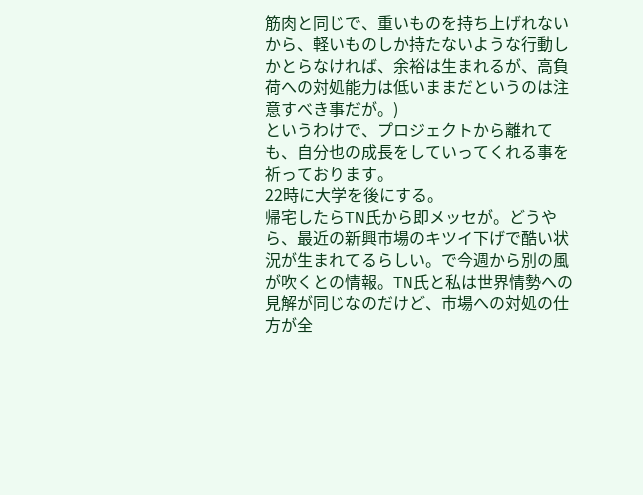筋肉と同じで、重いものを持ち上げれないから、軽いものしか持たないような行動しかとらなければ、余裕は生まれるが、高負荷への対処能力は低いままだというのは注意すべき事だが。)
というわけで、プロジェクトから離れても、自分也の成長をしていってくれる事を祈っております。
22時に大学を後にする。
帰宅したらTN氏から即メッセが。どうやら、最近の新興市場のキツイ下げで酷い状況が生まれてるらしい。で今週から別の風が吹くとの情報。TN氏と私は世界情勢への見解が同じなのだけど、市場への対処の仕方が全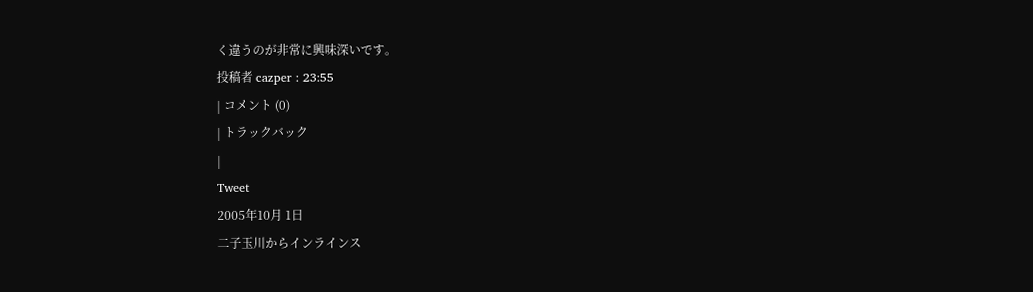く違うのが非常に興味深いです。
投稿者 cazper : 23:55
| コメント (0)
| トラックバック
|
Tweet
2005年10月 1日
二子玉川からインラインス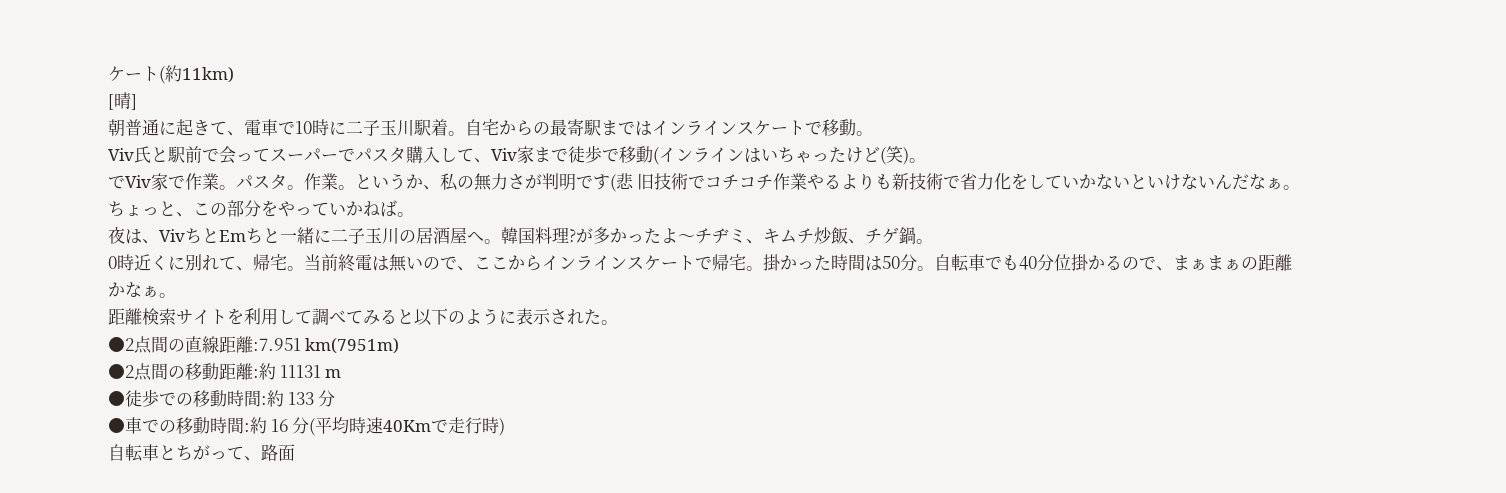ケート(約11km)
[晴]
朝普通に起きて、電車で10時に二子玉川駅着。自宅からの最寄駅まではインラインスケートで移動。
Viv氏と駅前で会ってスーパーでパスタ購入して、Viv家まで徒歩で移動(インラインはいちゃったけど(笑)。
でViv家で作業。パスタ。作業。というか、私の無力さが判明です(悲 旧技術でコチコチ作業やるよりも新技術で省力化をしていかないといけないんだなぁ。ちょっと、この部分をやっていかねば。
夜は、VivちとEmちと一緒に二子玉川の居酒屋へ。韓国料理?が多かったよ〜チヂミ、キムチ炒飯、チゲ鍋。
0時近くに別れて、帰宅。当前終電は無いので、ここからインラインスケートで帰宅。掛かった時間は50分。自転車でも40分位掛かるので、まぁまぁの距離かなぁ。
距離検索サイトを利用して調べてみると以下のように表示された。
●2点間の直線距離:7.951 km(7951m)
●2点間の移動距離:約 11131 m
●徒歩での移動時間:約 133 分
●車での移動時間:約 16 分(平均時速40Kmで走行時)
自転車とちがって、路面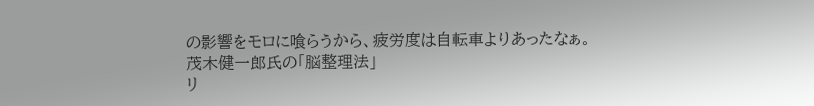の影響をモロに喰らうから、疲労度は自転車よりあったなぁ。
茂木健一郎氏の「脳整理法」
リ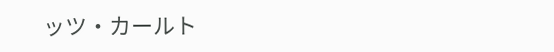ッツ・カールト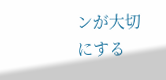ンが大切にする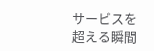サービスを超える瞬間